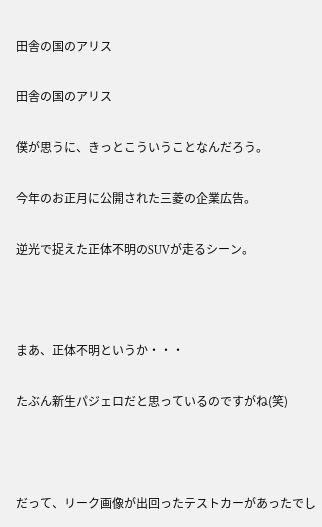田舎の国のアリス

田舎の国のアリス

僕が思うに、きっとこういうことなんだろう。

今年のお正月に公開された三菱の企業広告。

逆光で捉えた正体不明のSUVが走るシーン。



まあ、正体不明というか・・・

たぶん新生パジェロだと思っているのですがね(笑)



だって、リーク画像が出回ったテストカーがあったでし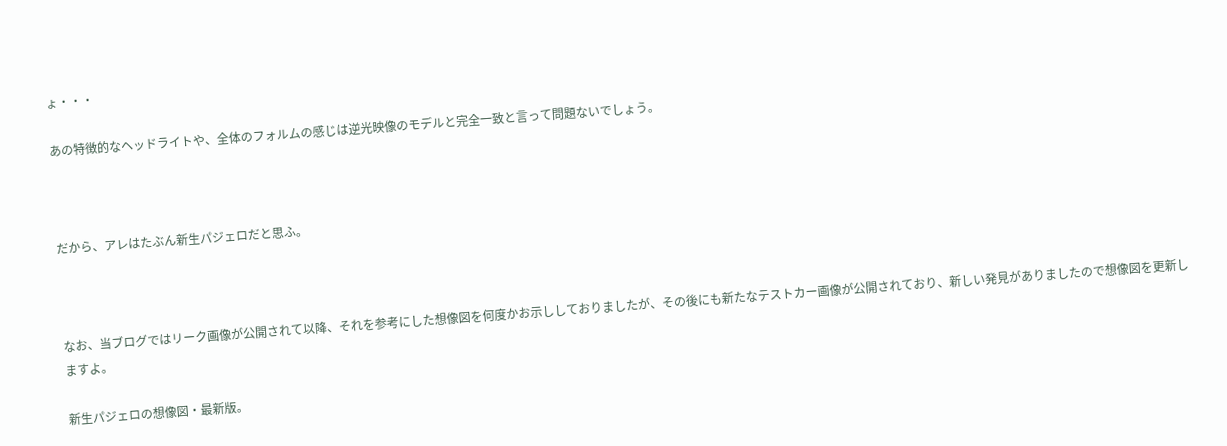ょ・・・

あの特徴的なヘッドライトや、全体のフォルムの感じは逆光映像のモデルと完全一致と言って問題ないでしょう。



だから、アレはたぶん新生パジェロだと思ふ。



なお、当ブログではリーク画像が公開されて以降、それを参考にした想像図を何度かお示ししておりましたが、その後にも新たなテストカー画像が公開されており、新しい発見がありましたので想像図を更新しますよ。

新生パジェロの想像図・最新版。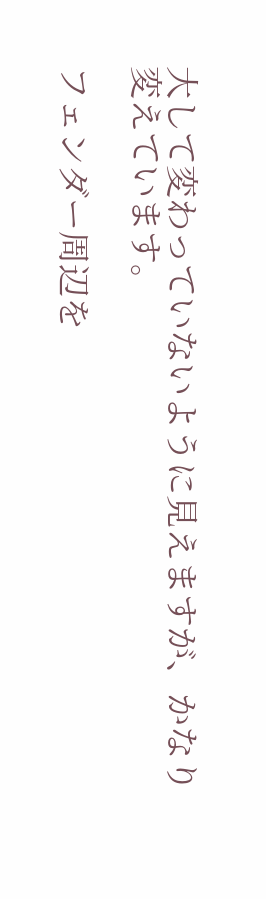大して変わっていないように見えますが、かなり変えています。

フェンダー周辺を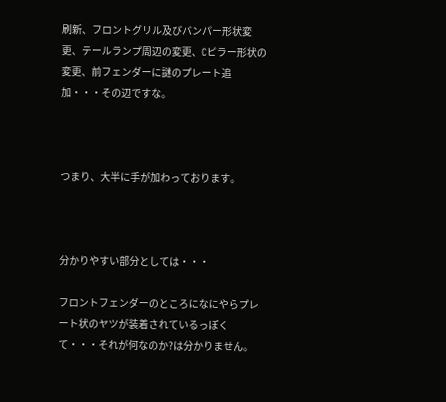刷新、フロントグリル及びバンパー形状変更、テールランプ周辺の変更、Cピラー形状の変更、前フェンダーに謎のプレート追加・・・その辺ですな。



つまり、大半に手が加わっております。



分かりやすい部分としては・・・

フロントフェンダーのところになにやらプレート状のヤツが装着されているっぽくて・・・それが何なのか?は分かりません。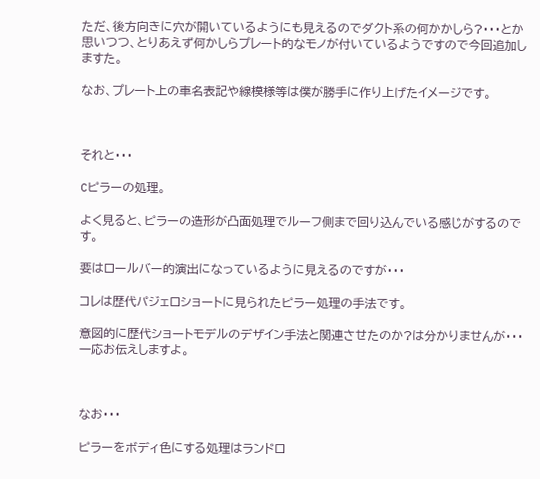ただ、後方向きに穴が開いているようにも見えるのでダクト系の何かかしら?・・・とか思いつつ、とりあえず何かしらプレート的なモノが付いているようですので今回追加しますた。

なお、プレート上の車名表記や線模様等は僕が勝手に作り上げたイメージです。



それと・・・

Cピラーの処理。

よく見ると、ピラーの造形が凸面処理でルーフ側まで回り込んでいる感じがするのです。

要はロールバー的演出になっているように見えるのですが・・・

コレは歴代パジェロショートに見られたピラー処理の手法です。

意図的に歴代ショートモデルのデザイン手法と関連させたのか?は分かりませんが・・・一応お伝えしますよ。



なお・・・

ピラーをボディ色にする処理はランドロ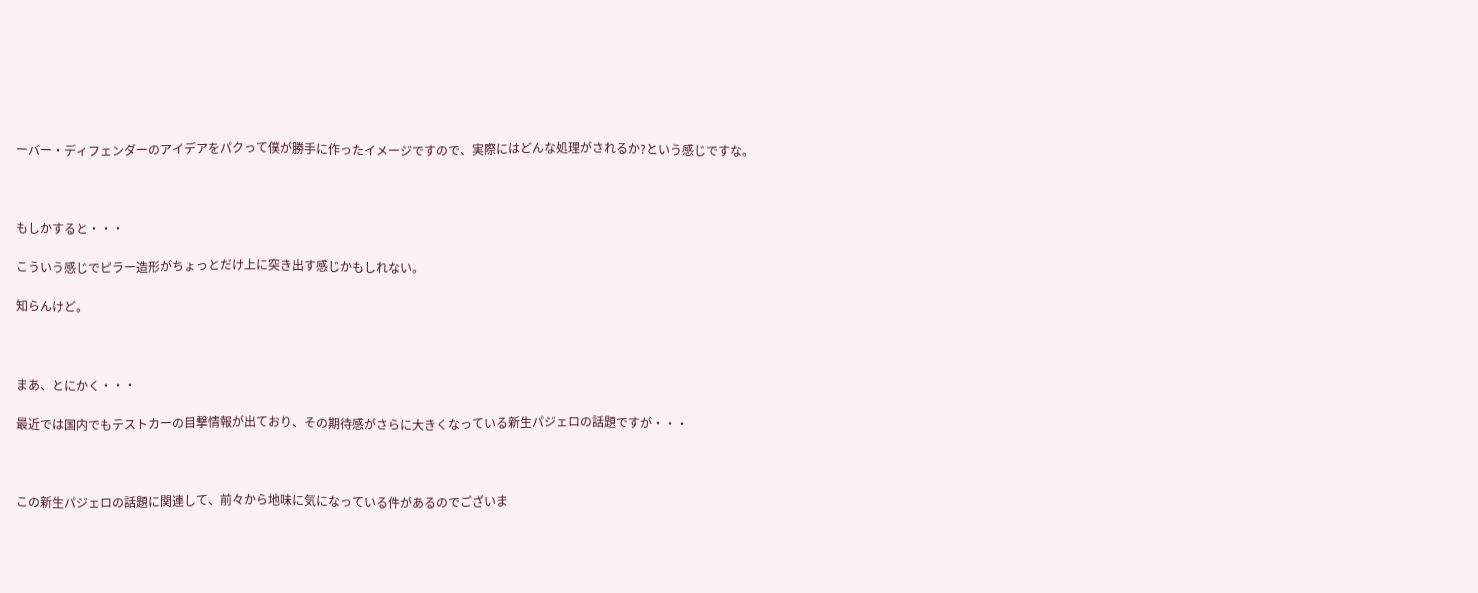ーバー・ディフェンダーのアイデアをパクって僕が勝手に作ったイメージですので、実際にはどんな処理がされるか?という感じですな。



もしかすると・・・

こういう感じでピラー造形がちょっとだけ上に突き出す感じかもしれない。

知らんけど。



まあ、とにかく・・・

最近では国内でもテストカーの目撃情報が出ており、その期待感がさらに大きくなっている新生パジェロの話題ですが・・・



この新生パジェロの話題に関連して、前々から地味に気になっている件があるのでございま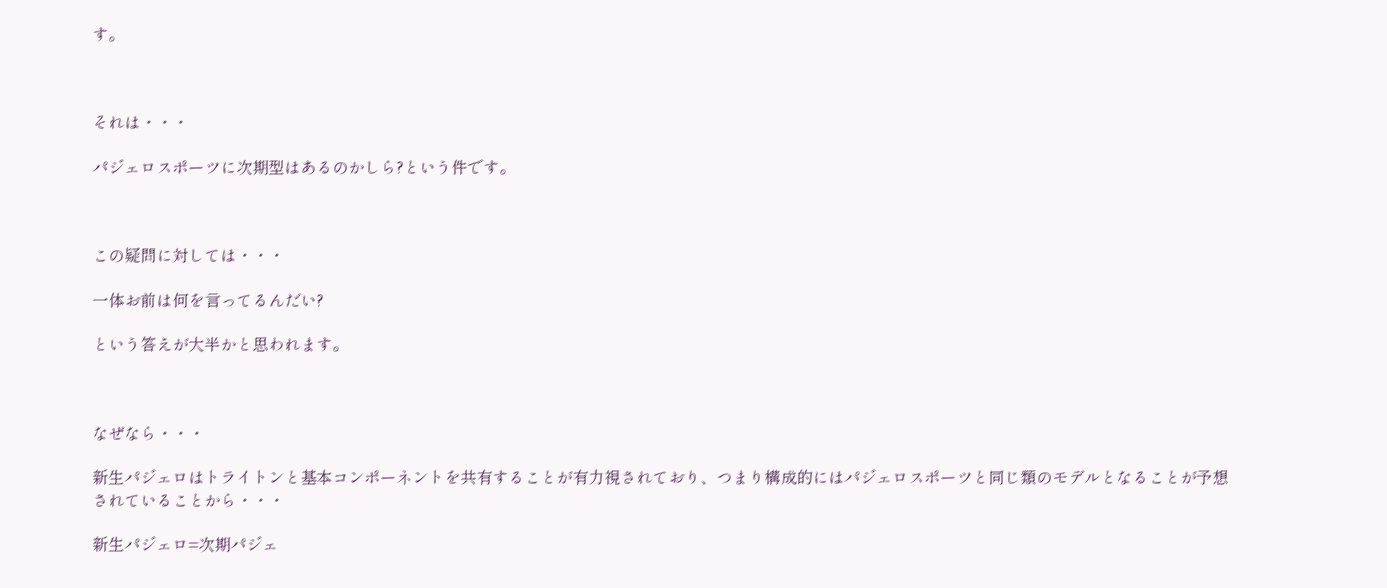す。



それは・・・

パジェロスポーツに次期型はあるのかしら?という件です。



この疑問に対しては・・・

一体お前は何を言ってるんだい?

という答えが大半かと思われます。



なぜなら・・・

新生パジェロはトライトンと基本コンポーネントを共有することが有力視されており、つまり構成的にはパジェロスポーツと同じ類のモデルとなることが予想されていることから・・・

新生パジェロ=次期パジェ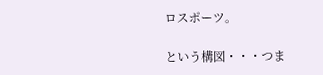ロスポーツ。

という構図・・・つま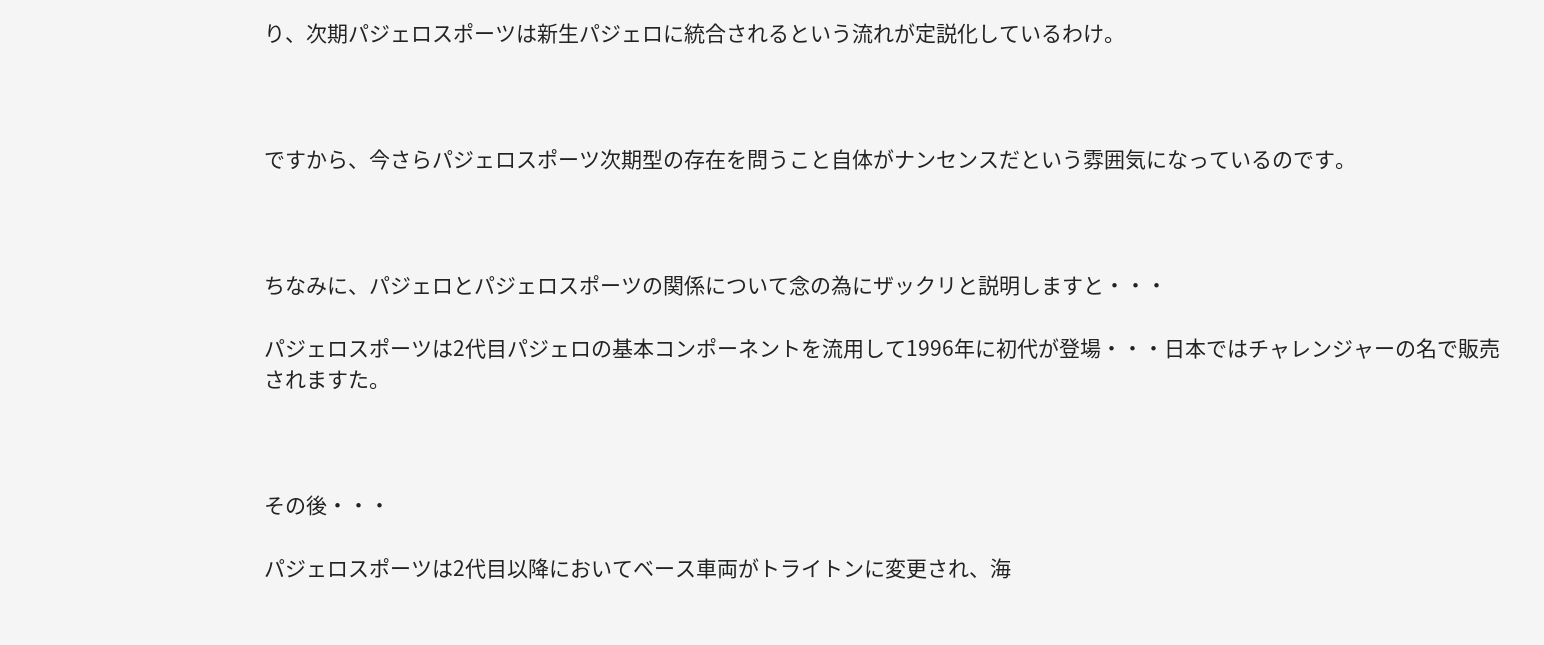り、次期パジェロスポーツは新生パジェロに統合されるという流れが定説化しているわけ。



ですから、今さらパジェロスポーツ次期型の存在を問うこと自体がナンセンスだという雰囲気になっているのです。



ちなみに、パジェロとパジェロスポーツの関係について念の為にザックリと説明しますと・・・

パジェロスポーツは2代目パジェロの基本コンポーネントを流用して1996年に初代が登場・・・日本ではチャレンジャーの名で販売されますた。



その後・・・

パジェロスポーツは2代目以降においてベース車両がトライトンに変更され、海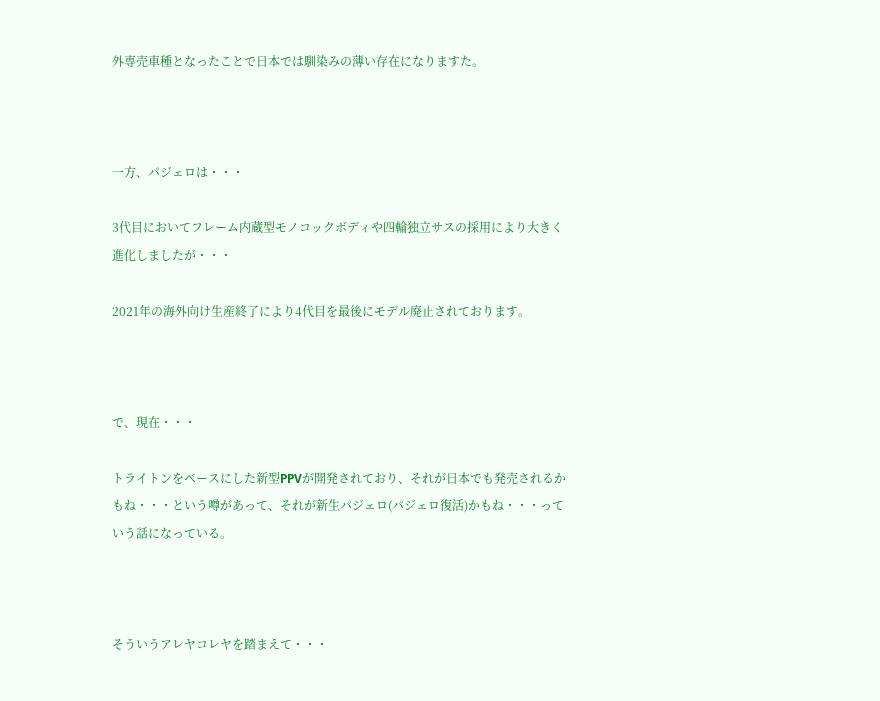外専売車種となったことで日本では馴染みの薄い存在になりますた。



一方、パジェロは・・・

3代目においてフレーム内蔵型モノコックボディや四輪独立サスの採用により大きく進化しましたが・・・

2021年の海外向け生産終了により4代目を最後にモデル廃止されております。



で、現在・・・

トライトンをベースにした新型PPVが開発されており、それが日本でも発売されるかもね・・・という噂があって、それが新生パジェロ(パジェロ復活)かもね・・・っていう話になっている。



そういうアレヤコレヤを踏まえて・・・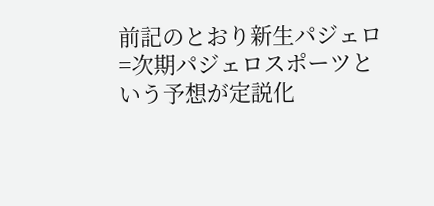前記のとおり新生パジェロ=次期パジェロスポーツという予想が定説化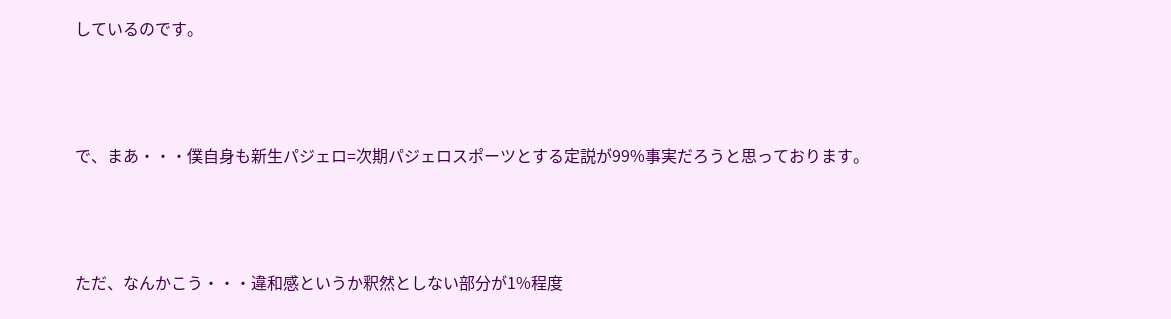しているのです。



で、まあ・・・僕自身も新生パジェロ=次期パジェロスポーツとする定説が99%事実だろうと思っております。



ただ、なんかこう・・・違和感というか釈然としない部分が1%程度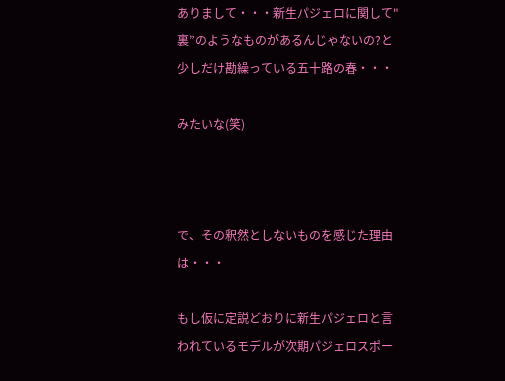ありまして・・・新生パジェロに関して"裏”のようなものがあるんじゃないの?と少しだけ勘繰っている五十路の春・・・

みたいな(笑)



で、その釈然としないものを感じた理由は・・・

もし仮に定説どおりに新生パジェロと言われているモデルが次期パジェロスポー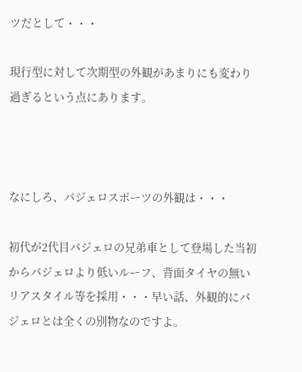ツだとして・・・

現行型に対して次期型の外観があまりにも変わり過ぎるという点にあります。



なにしろ、パジェロスポーツの外観は・・・

初代が2代目パジェロの兄弟車として登場した当初からパジェロより低いルーフ、背面タイヤの無いリアスタイル等を採用・・・早い話、外観的にパジェロとは全くの別物なのですよ。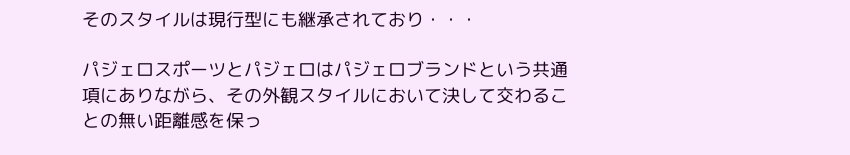そのスタイルは現行型にも継承されており・・・

パジェロスポーツとパジェロはパジェロブランドという共通項にありながら、その外観スタイルにおいて決して交わることの無い距離感を保っ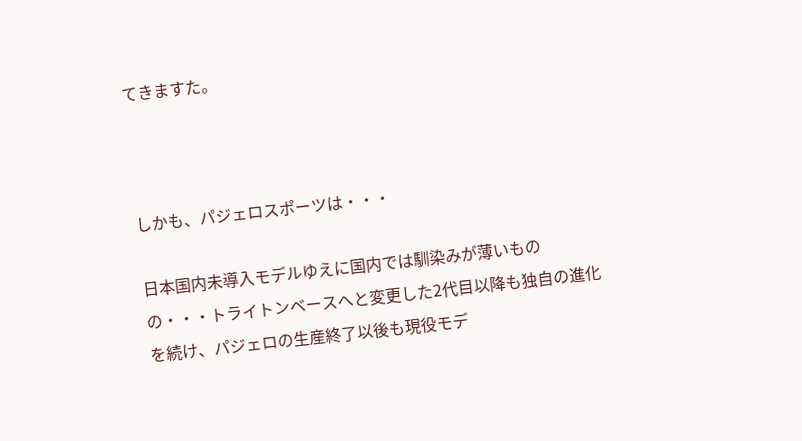てきますた。



しかも、パジェロスポーツは・・・

日本国内未導入モデルゆえに国内では馴染みが薄いものの・・・トライトンベースへと変更した2代目以降も独自の進化を続け、パジェロの生産終了以後も現役モデ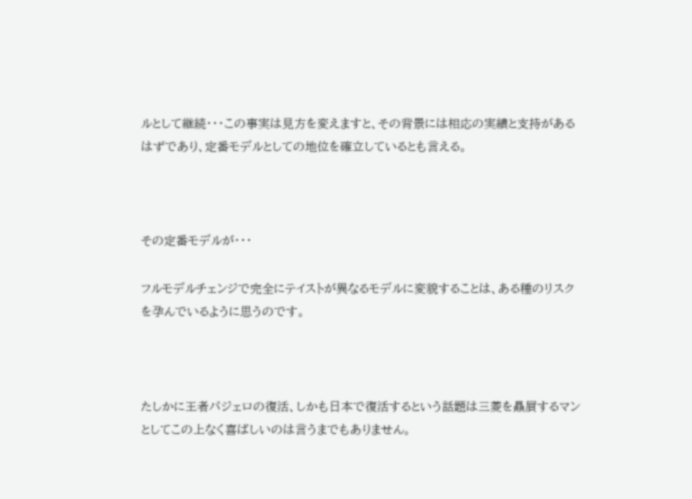ルとして継続・・・この事実は見方を変えますと、その背景には相応の実績と支持があるはずであり、定番モデルとしての地位を確立しているとも言える。



その定番モデルが・・・

フルモデルチェンジで完全にテイストが異なるモデルに変貌することは、ある種のリスクを孕んでいるように思うのです。



たしかに王者パジェロの復活、しかも日本で復活するという話題は三菱を贔屓するマンとしてこの上なく喜ばしいのは言うまでもありません。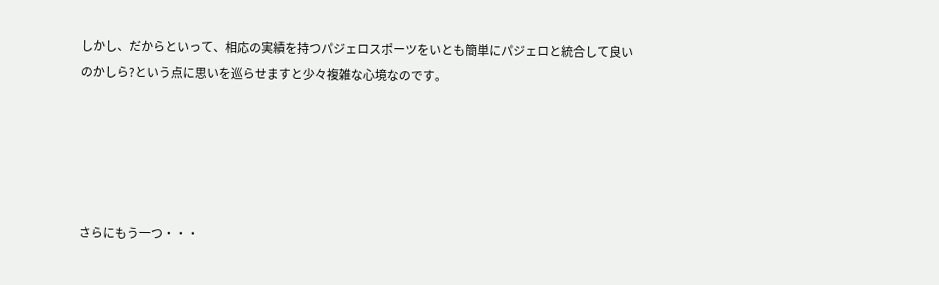しかし、だからといって、相応の実績を持つパジェロスポーツをいとも簡単にパジェロと統合して良いのかしら?という点に思いを巡らせますと少々複雑な心境なのです。





さらにもう一つ・・・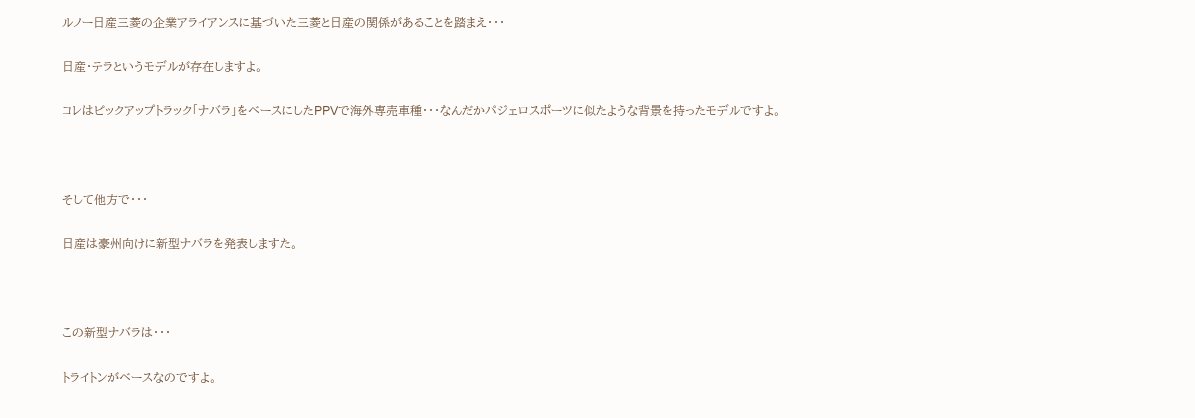ルノー日産三菱の企業アライアンスに基づいた三菱と日産の関係があることを踏まえ・・・

日産・テラというモデルが存在しますよ。

コレはピックアップトラック「ナバラ」をベースにしたPPVで海外専売車種・・・なんだかパジェロスポーツに似たような背景を持ったモデルですよ。



そして他方で・・・

日産は豪州向けに新型ナバラを発表しますた。



この新型ナバラは・・・

トライトンがベースなのですよ。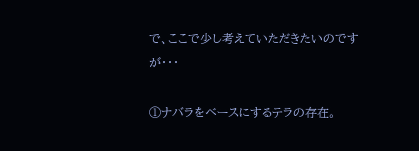で、ここで少し考えていただきたいのですが・・・

①ナバラをベースにするテラの存在。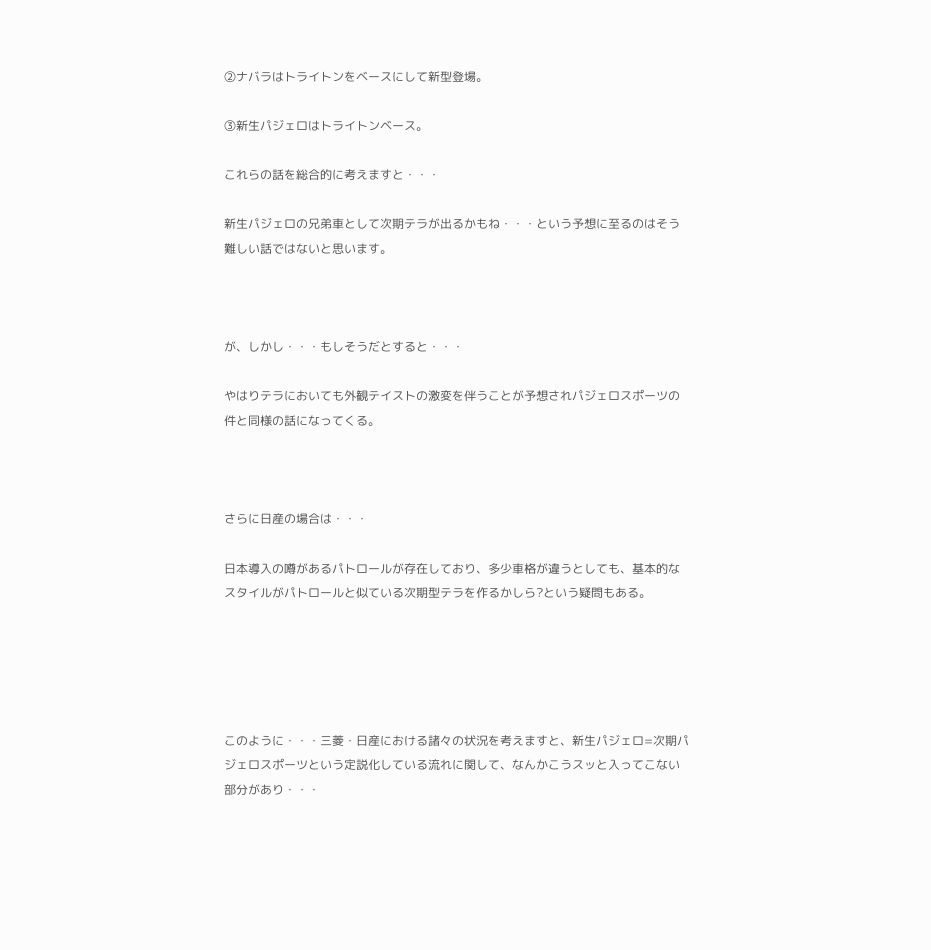②ナバラはトライトンをベースにして新型登場。

③新生パジェロはトライトンベース。

これらの話を総合的に考えますと・・・

新生パジェロの兄弟車として次期テラが出るかもね・・・という予想に至るのはそう難しい話ではないと思います。



が、しかし・・・もしそうだとすると・・・

やはりテラにおいても外観テイストの激変を伴うことが予想されパジェロスポーツの件と同様の話になってくる。



さらに日産の場合は・・・

日本導入の噂があるパトロールが存在しており、多少車格が違うとしても、基本的なスタイルがパトロールと似ている次期型テラを作るかしら?という疑問もある。





このように・・・三菱・日産における諸々の状況を考えますと、新生パジェロ=次期パジェロスポーツという定説化している流れに関して、なんかこうスッと入ってこない部分があり・・・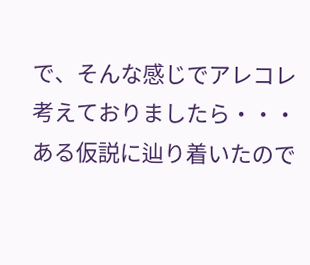で、そんな感じでアレコレ考えておりましたら・・・ある仮説に辿り着いたので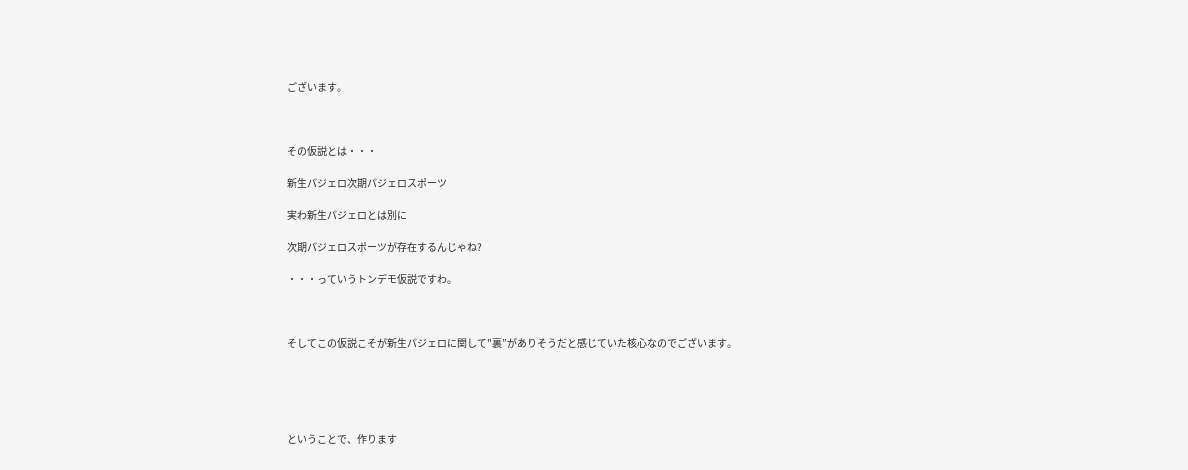ございます。



その仮説とは・・・

新生パジェロ次期パジェロスポーツ

実わ新生パジェロとは別に

次期パジェロスポーツが存在するんじゃね?

・・・っていうトンデモ仮説ですわ。



そしてこの仮説こそが新生パジェロに関して"裏”がありそうだと感じていた核心なのでございます。





ということで、作ります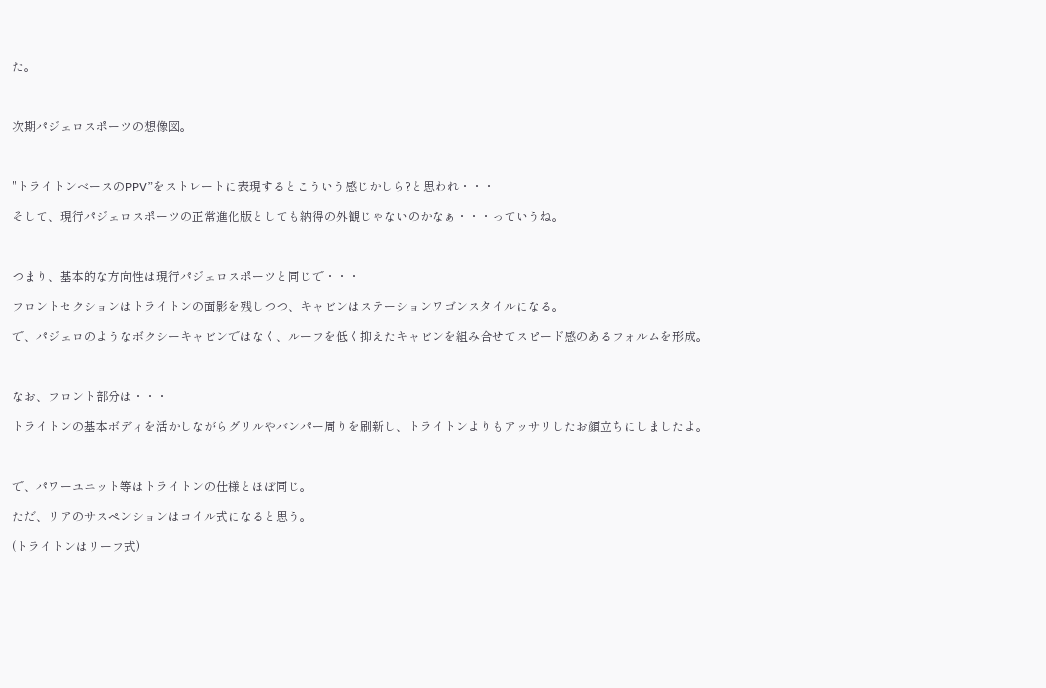た。



次期パジェロスポーツの想像図。



"トライトンベースのPPV”をストレートに表現するとこういう感じかしら?と思われ・・・

そして、現行パジェロスポーツの正常進化版としても納得の外観じゃないのかなぁ・・・っていうね。



つまり、基本的な方向性は現行パジェロスポーツと同じで・・・

フロントセクションはトライトンの面影を残しつつ、キャビンはステーションワゴンスタイルになる。

で、パジェロのようなボクシーキャビンではなく、ルーフを低く抑えたキャビンを組み合せてスピード感のあるフォルムを形成。



なお、フロント部分は・・・

トライトンの基本ボディを活かしながらグリルやバンパー周りを刷新し、トライトンよりもアッサリしたお顔立ちにしましたよ。



で、パワーユニット等はトライトンの仕様とほぼ同じ。

ただ、リアのサスペンションはコイル式になると思う。

(トライトンはリーフ式)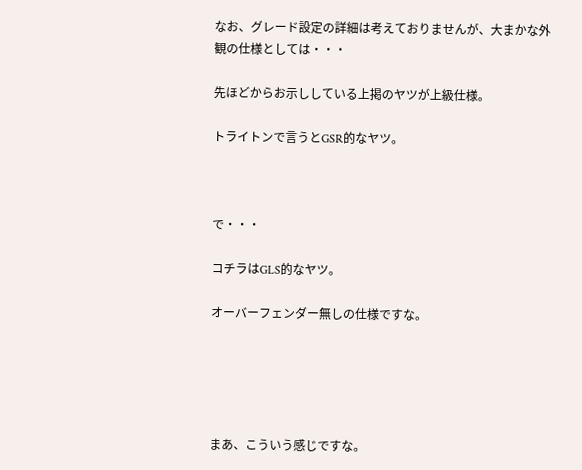なお、グレード設定の詳細は考えておりませんが、大まかな外観の仕様としては・・・

先ほどからお示ししている上掲のヤツが上級仕様。

トライトンで言うとGSR的なヤツ。



で・・・

コチラはGLS的なヤツ。

オーバーフェンダー無しの仕様ですな。





まあ、こういう感じですな。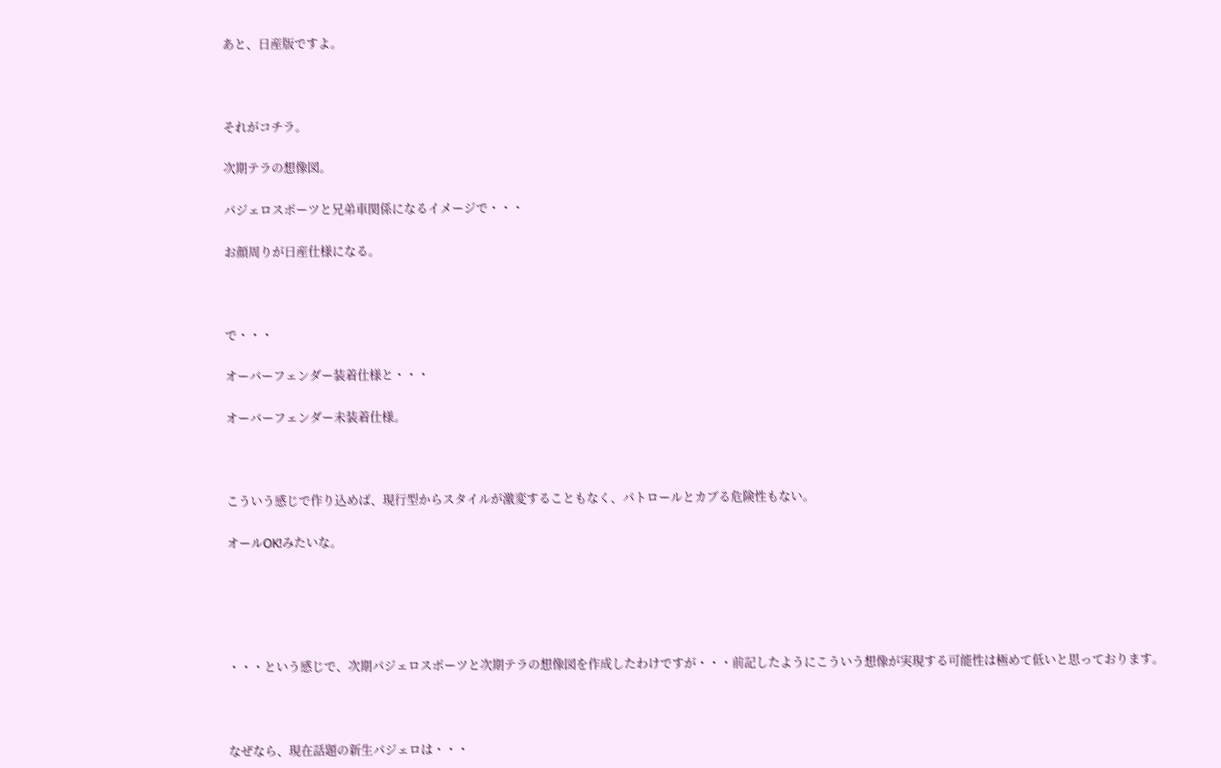あと、日産版ですよ。



それがコチラ。

次期テラの想像図。

パジェロスポーツと兄弟車関係になるイメージで・・・

お顔周りが日産仕様になる。



で・・・

オーバーフェンダー装着仕様と・・・

オーバーフェンダー未装着仕様。



こういう感じで作り込めば、現行型からスタイルが激変することもなく、パトロールとカブる危険性もない。

オールOK!みたいな。





・・・という感じで、次期パジェロスポーツと次期テラの想像図を作成したわけですが・・・前記したようにこういう想像が実現する可能性は極めて低いと思っております。



なぜなら、現在話題の新生パジェロは・・・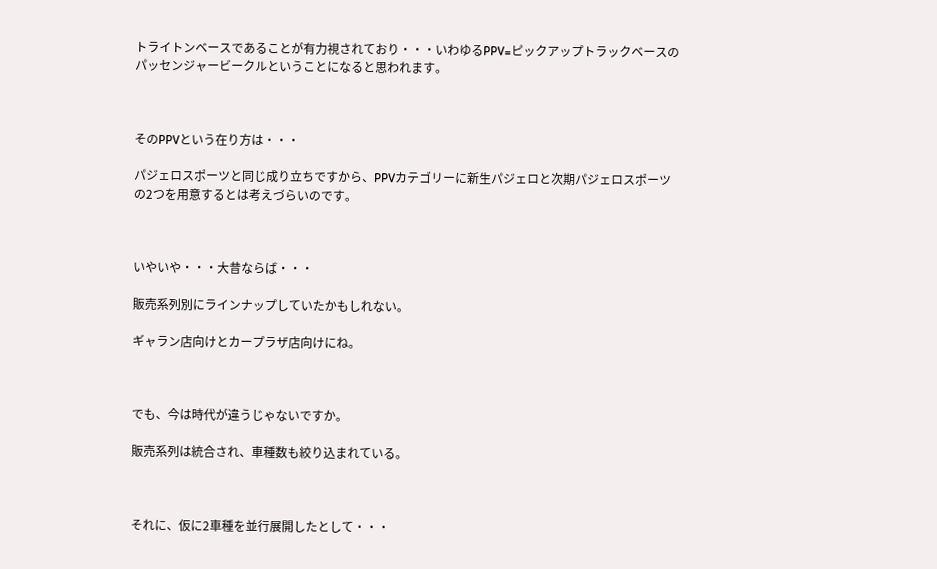トライトンベースであることが有力視されており・・・いわゆるPPV=ピックアップトラックベースのパッセンジャービークルということになると思われます。



そのPPVという在り方は・・・

パジェロスポーツと同じ成り立ちですから、PPVカテゴリーに新生パジェロと次期パジェロスポーツの2つを用意するとは考えづらいのです。



いやいや・・・大昔ならば・・・

販売系列別にラインナップしていたかもしれない。

ギャラン店向けとカープラザ店向けにね。



でも、今は時代が違うじゃないですか。

販売系列は統合され、車種数も絞り込まれている。



それに、仮に2車種を並行展開したとして・・・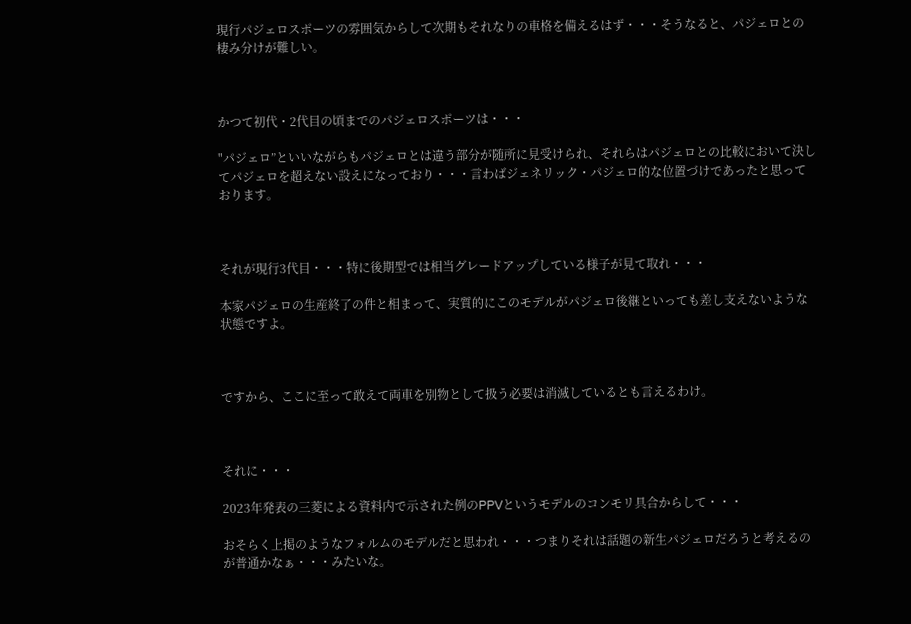現行パジェロスポーツの雰囲気からして次期もそれなりの車格を備えるはず・・・そうなると、パジェロとの棲み分けが難しい。



かつて初代・2代目の頃までのパジェロスポーツは・・・

"パジェロ”といいながらもパジェロとは違う部分が随所に見受けられ、それらはパジェロとの比較において決してパジェロを超えない設えになっており・・・言わばジェネリック・パジェロ的な位置づけであったと思っております。



それが現行3代目・・・特に後期型では相当グレードアップしている様子が見て取れ・・・

本家パジェロの生産終了の件と相まって、実質的にこのモデルがパジェロ後継といっても差し支えないような状態ですよ。



ですから、ここに至って敢えて両車を別物として扱う必要は消滅しているとも言えるわけ。



それに・・・

2023年発表の三菱による資料内で示された例のPPVというモデルのコンモリ具合からして・・・

おそらく上掲のようなフォルムのモデルだと思われ・・・つまりそれは話題の新生パジェロだろうと考えるのが普通かなぁ・・・みたいな。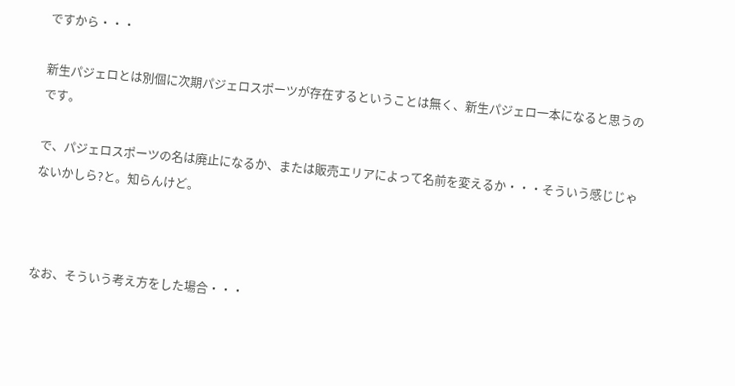ですから・・・

新生パジェロとは別個に次期パジェロスポーツが存在するということは無く、新生パジェロ一本になると思うのです。

で、パジェロスポーツの名は廃止になるか、または販売エリアによって名前を変えるか・・・そういう感じじゃないかしら?と。知らんけど。



なお、そういう考え方をした場合・・・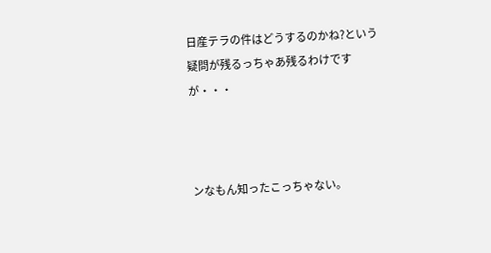日産テラの件はどうするのかね?という疑問が残るっちゃあ残るわけですが・・・



ンなもん知ったこっちゃない。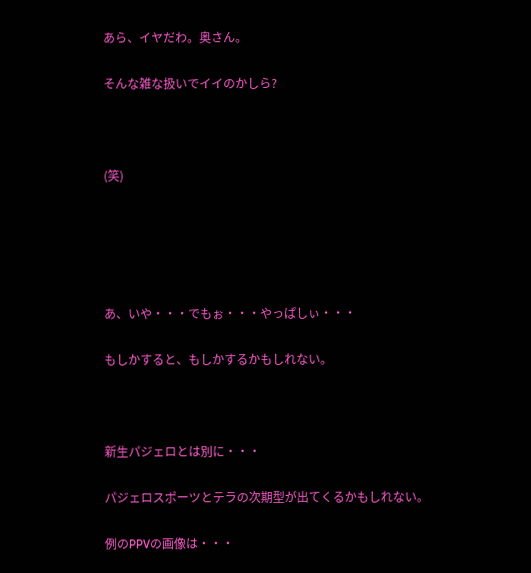あら、イヤだわ。奥さん。

そんな雑な扱いでイイのかしら?



(笑)





あ、いや・・・でもぉ・・・やっぱしぃ・・・

もしかすると、もしかするかもしれない。



新生パジェロとは別に・・・

パジェロスポーツとテラの次期型が出てくるかもしれない。

例のPPVの画像は・・・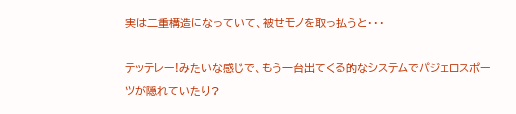実は二重構造になっていて、被せモノを取っ払うと・・・

テッテレー!みたいな感じで、もう一台出てくる的なシステムでパジェロスポーツが隠れていたり?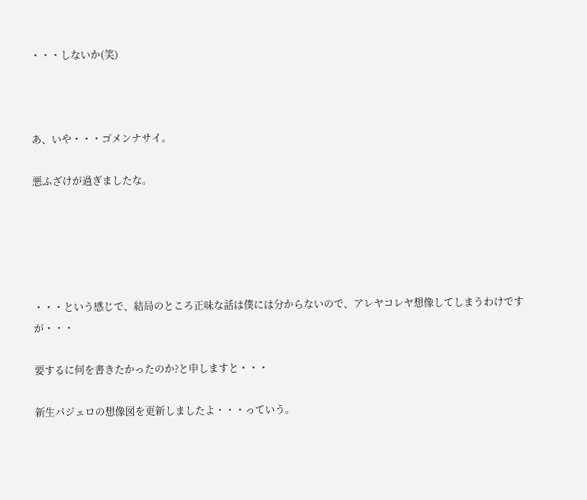・・・しないか(笑)



あ、いや・・・ゴメンナサイ。

悪ふざけが過ぎましたな。





・・・という感じで、結局のところ正味な話は僕には分からないので、アレヤコレヤ想像してしまうわけですが・・・

要するに何を書きたかったのか?と申しますと・・・

新生パジェロの想像図を更新しましたよ・・・っていう。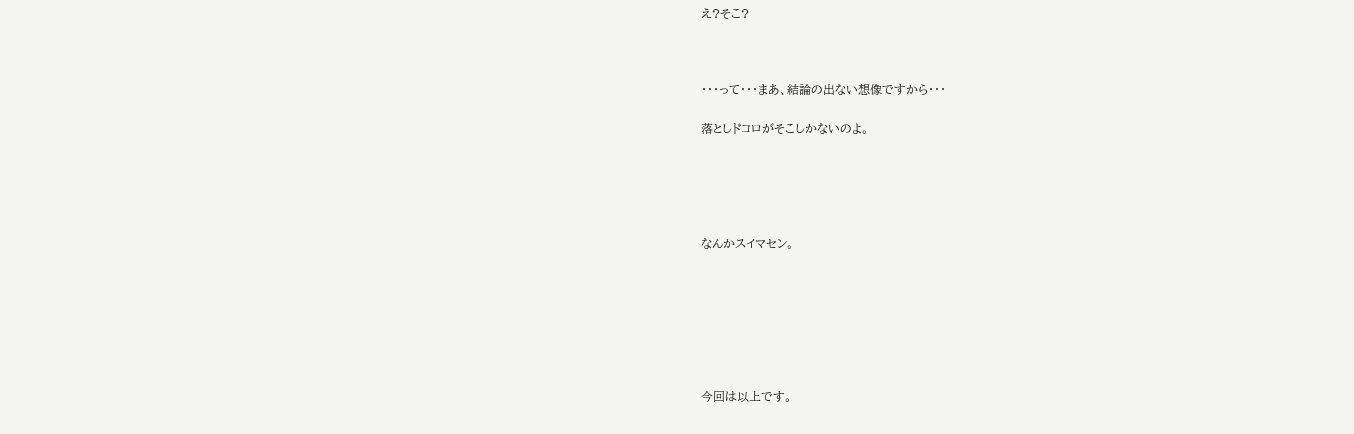え?そこ?



・・・って・・・まあ、結論の出ない想像ですから・・・

落としドコロがそこしかないのよ。





なんかスイマセン。







今回は以上です。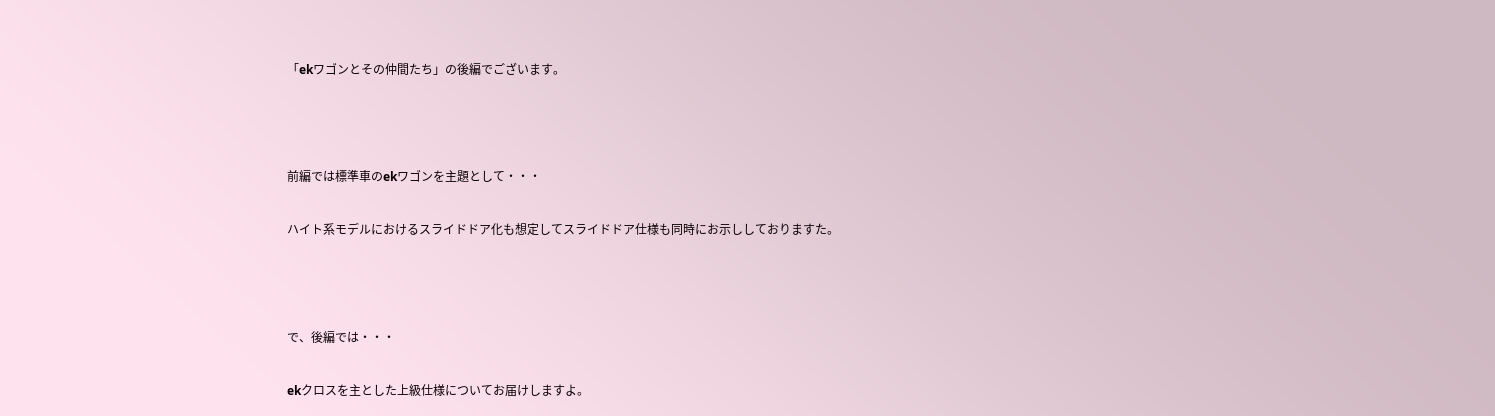「ekワゴンとその仲間たち」の後編でございます。



前編では標準車のekワゴンを主題として・・・

ハイト系モデルにおけるスライドドア化も想定してスライドドア仕様も同時にお示ししておりますた。



で、後編では・・・

ekクロスを主とした上級仕様についてお届けしますよ。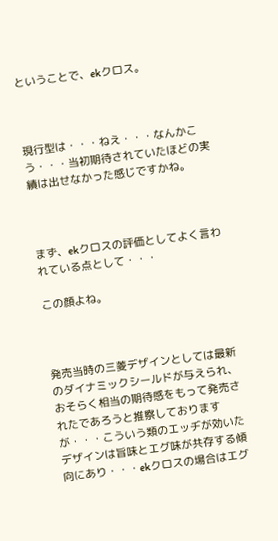ということで、ekクロス。



現行型は・・・ねえ・・・なんかこう・・・当初期待されていたほどの実績は出せなかった感じですかね。



まず、ekクロスの評価としてよく言われている点として・・・

この顔よね。



発売当時の三菱デザインとしては最新のダイナミックシールドが与えられ、おそらく相当の期待感をもって発売されたであろうと推察しておりますが・・・こういう類のエッヂが効いたデザインは旨味とエグ味が共存する傾向にあり・・・ekクロスの場合はエグ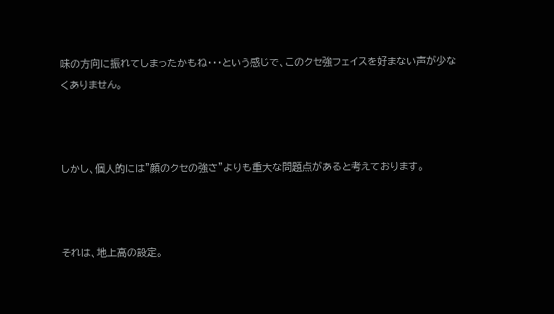味の方向に振れてしまったかもね・・・という感じで、このクセ強フェイスを好まない声が少なくありません。



しかし、個人的には"顔のクセの強さ”よりも重大な問題点があると考えております。



それは、地上高の設定。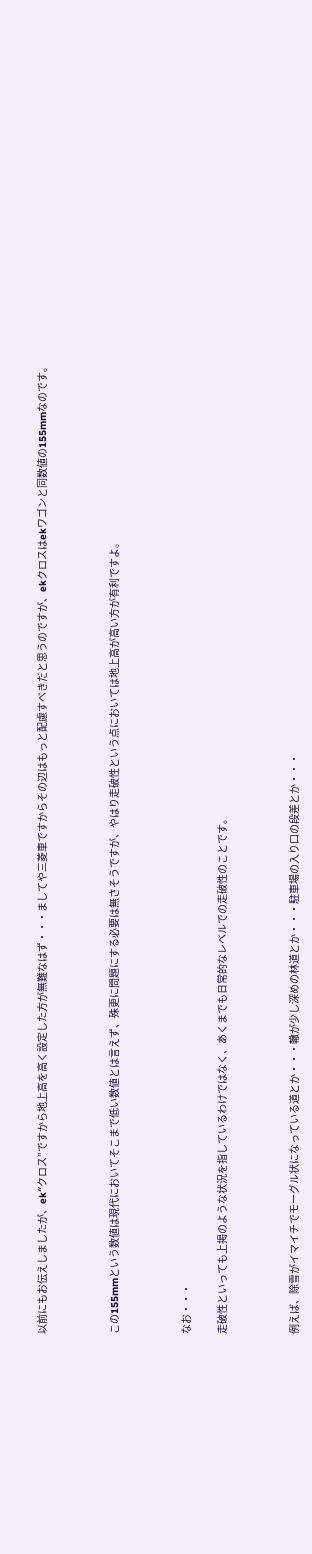以前にもお伝えしましたが、ek″クロス”ですから地上高を高く設定した方が無難なはず・・・ましてや三菱車ですからその辺はもっと配慮すべきだと思うのですが、ekクロスはekワゴンと同数値の155mmなのです。



この155mmという数値は現代においてそこまで低い数値とは言えず、殊更に問題にする必要は無さそうですが、やはり走破性という点においては地上高が高い方が有利ですよ。



なお・・・

走破性といっても上掲のような状況を指しているわけではなく、あくまでも日常的なレベルでの走破性のことです。



例えば、除雪がイマイチでモーグル状になっている道とか・・・轍が少し深めの林道とか・・・駐車場の入り口の段差とか・・・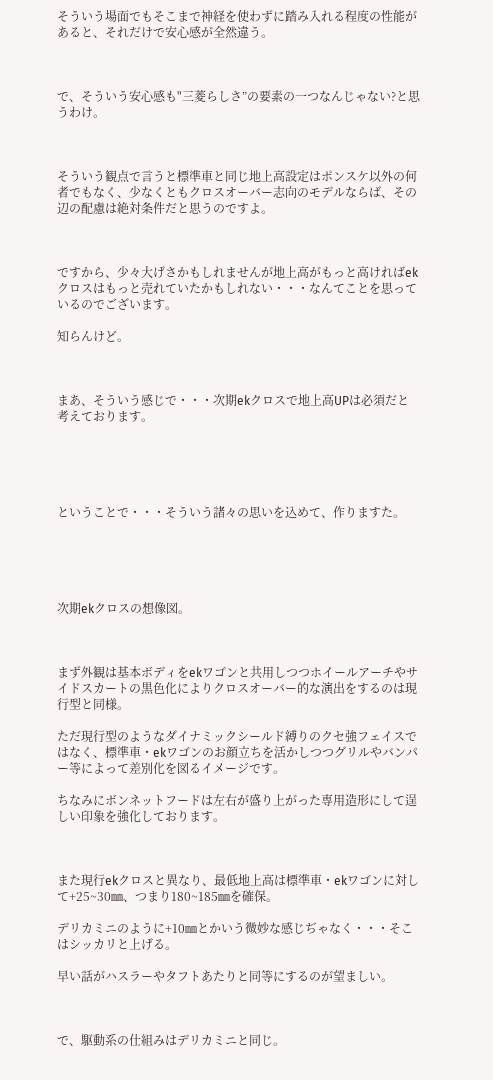そういう場面でもそこまで神経を使わずに踏み入れる程度の性能があると、それだけで安心感が全然違う。



で、そういう安心感も"三菱らしさ”の要素の一つなんじゃない?と思うわけ。



そういう観点で言うと標準車と同じ地上高設定はポンスケ以外の何者でもなく、少なくともクロスオーバー志向のモデルならば、その辺の配慮は絶対条件だと思うのですよ。



ですから、少々大げさかもしれませんが地上高がもっと高ければekクロスはもっと売れていたかもしれない・・・なんてことを思っているのでございます。

知らんけど。



まあ、そういう感じで・・・次期ekクロスで地上高UPは必須だと考えております。





ということで・・・そういう諸々の思いを込めて、作りますた。





次期ekクロスの想像図。



まず外観は基本ボディをekワゴンと共用しつつホイールアーチやサイドスカートの黒色化によりクロスオーバー的な演出をするのは現行型と同様。

ただ現行型のようなダイナミックシールド縛りのクセ強フェイスではなく、標準車・ekワゴンのお顔立ちを活かしつつグリルやバンパー等によって差別化を図るイメージです。

ちなみにボンネットフードは左右が盛り上がった専用造形にして逞しい印象を強化しております。



また現行ekクロスと異なり、最低地上高は標準車・ekワゴンに対して+25~30㎜、つまり180~185㎜を確保。

デリカミニのように+10㎜とかいう微妙な感じぢゃなく・・・そこはシッカリと上げる。

早い話がハスラーやタフトあたりと同等にするのが望ましい。



で、駆動系の仕組みはデリカミニと同じ。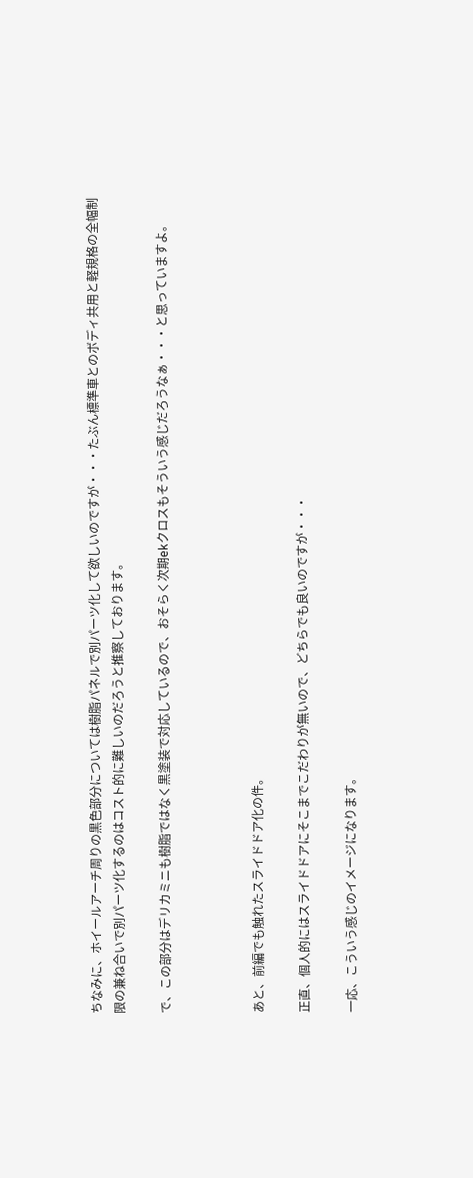ちなみに、ホイールアーチ周りの黒色部分については樹脂パネルで別パーツ化して欲しいのですが・・・たぶん標準車とのボディ共用と軽規格の全幅制限の兼ね合いで別パーツ化するのはコスト的に難しいのだろうと推察しております。

で、この部分はデリカミニも樹脂ではなく黒塗装で対応しているので、おそらく次期ekクロスもそういう感じだろうなぁ・・・と思っていますよ。



あと、前編でも触れたスライドドア化の件。

正直、個人的にはスライドドアにそこまでこだわりが無いので、どちらでも良いのですが・・・

一応、こういう感じのイメージになります。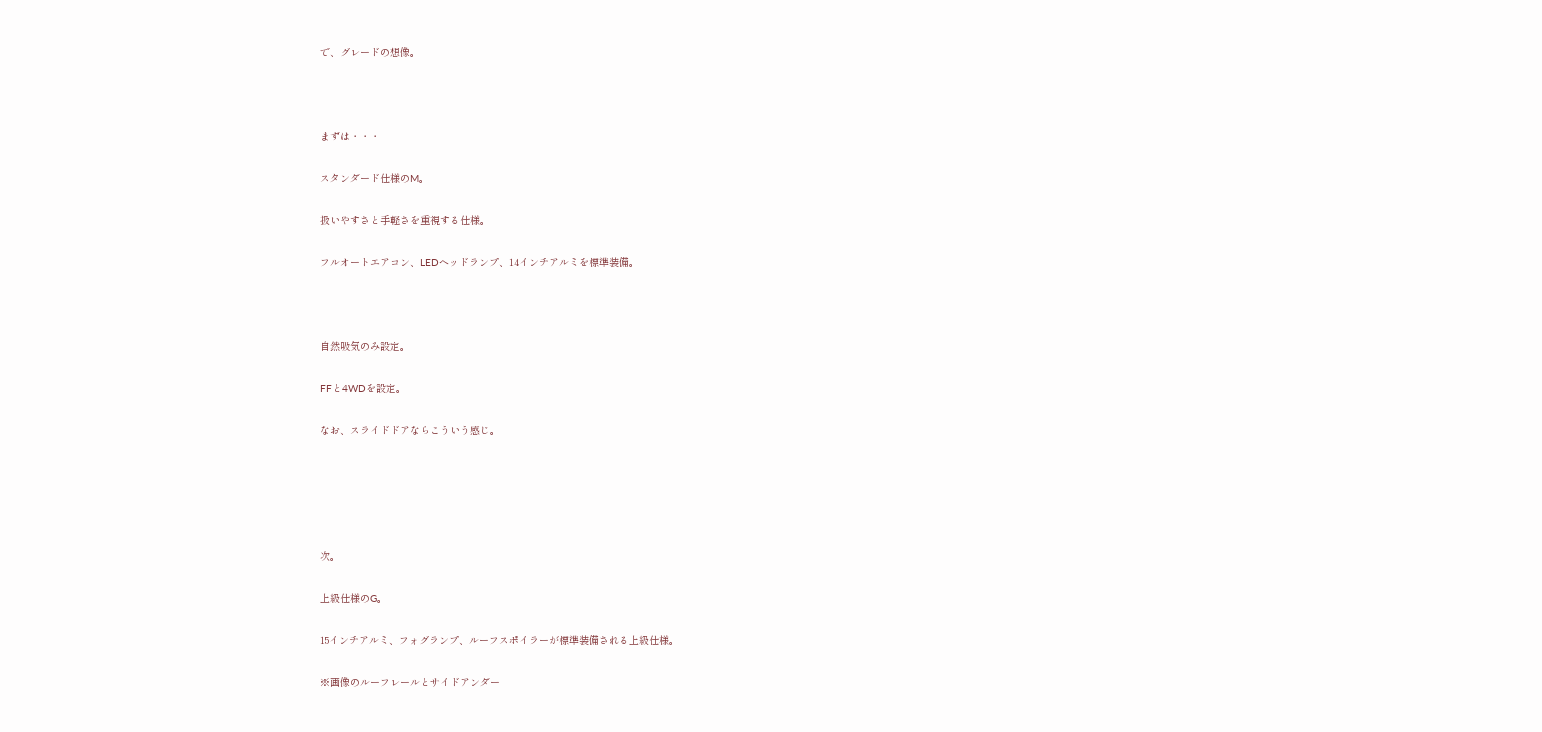で、グレードの想像。



まずは・・・

スタンダード仕様のM。

扱いやすさと手軽さを重視する仕様。

フルオートエアコン、LEDヘッドランプ、14インチアルミを標準装備。



自然吸気のみ設定。

FFと4WDを設定。

なお、スライドドアならこういう感じ。





次。

上級仕様のG。

15インチアルミ、フォグランプ、ルーフスポイラーが標準装備される上級仕様。

※画像のルーフレールとサイドアンダー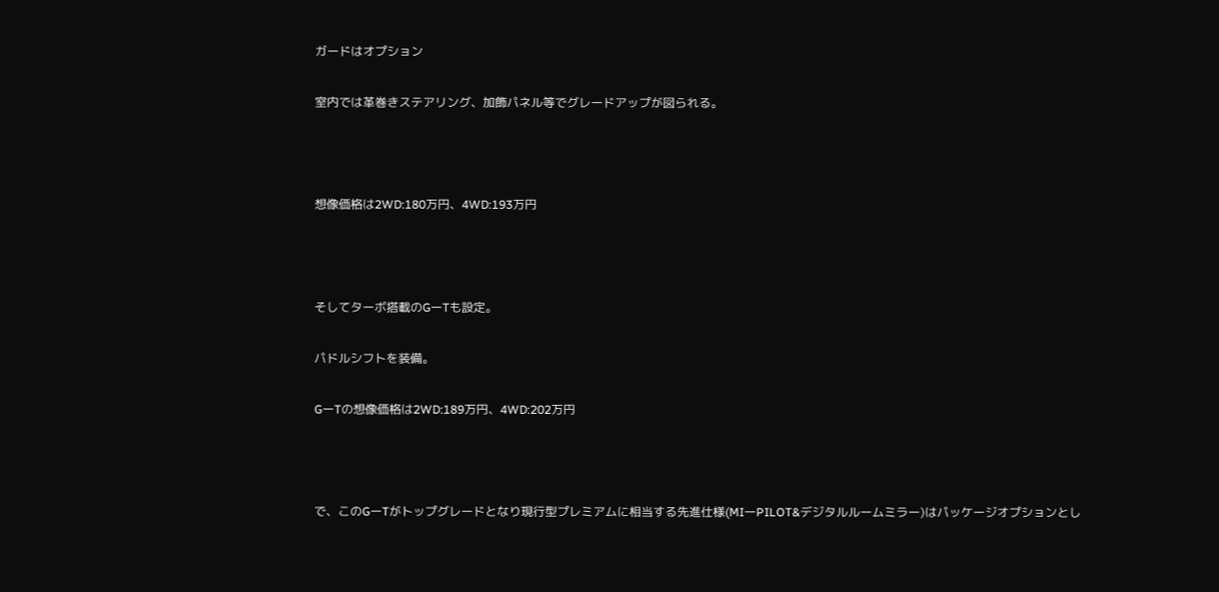ガードはオプション

室内では革巻きステアリング、加飾パネル等でグレードアップが図られる。



想像価格は2WD:180万円、4WD:193万円



そしてターボ搭載のGーTも設定。

パドルシフトを装備。

GーTの想像価格は2WD:189万円、4WD:202万円



で、このGーTがトップグレードとなり現行型プレミアムに相当する先進仕様(MIーPILOT&デジタルルームミラー)はパッケージオプションとし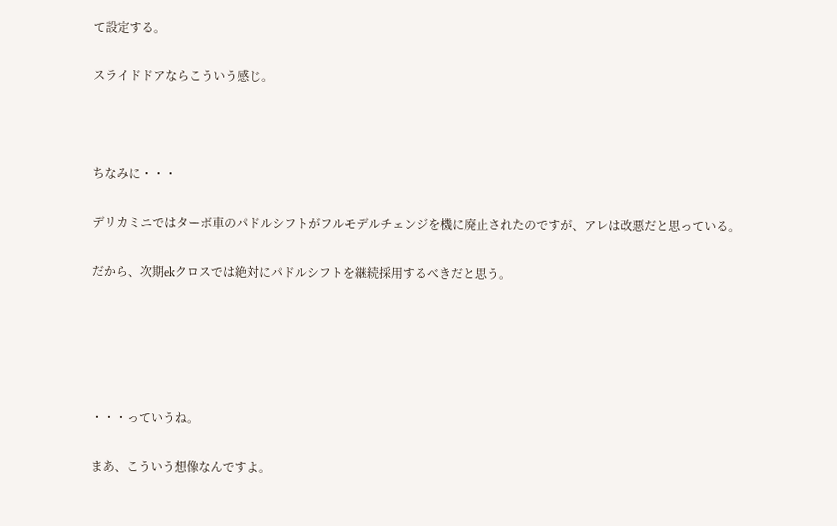て設定する。

スライドドアならこういう感じ。



ちなみに・・・

デリカミニではターボ車のパドルシフトがフルモデルチェンジを機に廃止されたのですが、アレは改悪だと思っている。

だから、次期ekクロスでは絶対にパドルシフトを継続採用するべきだと思う。





・・・っていうね。

まあ、こういう想像なんですよ。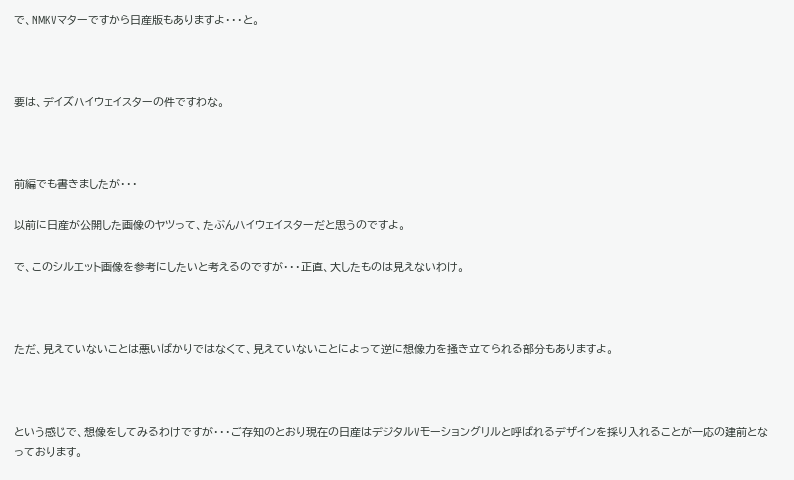で、NMKVマターですから日産版もありますよ・・・と。



要は、デイズハイウェイスターの件ですわな。



前編でも書きましたが・・・

以前に日産が公開した画像のヤツって、たぶんハイウェイスターだと思うのですよ。

で、このシルエット画像を参考にしたいと考えるのですが・・・正直、大したものは見えないわけ。



ただ、見えていないことは悪いばかりではなくて、見えていないことによって逆に想像力を掻き立てられる部分もありますよ。



という感じで、想像をしてみるわけですが・・・ご存知のとおり現在の日産はデジタルVモーショングリルと呼ばれるデザインを採り入れることが一応の建前となっております。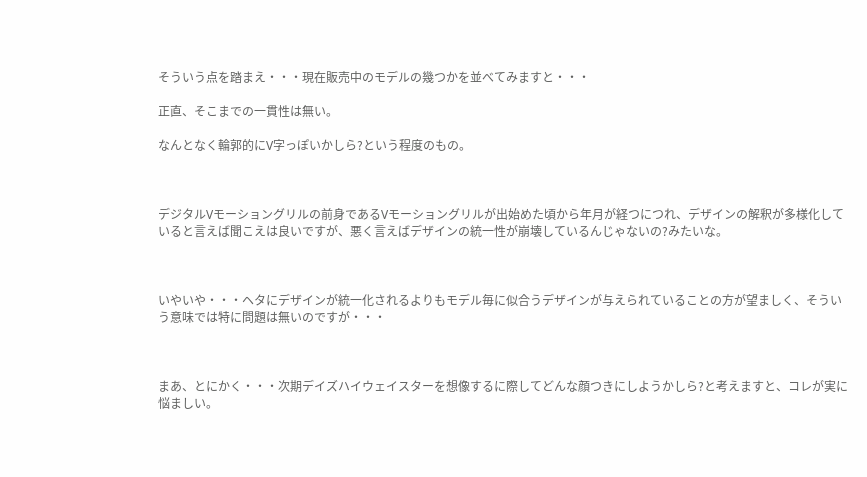そういう点を踏まえ・・・現在販売中のモデルの幾つかを並べてみますと・・・

正直、そこまでの一貫性は無い。

なんとなく輪郭的にV字っぽいかしら?という程度のもの。



デジタルVモーショングリルの前身であるVモーショングリルが出始めた頃から年月が経つにつれ、デザインの解釈が多様化していると言えば聞こえは良いですが、悪く言えばデザインの統一性が崩壊しているんじゃないの?みたいな。



いやいや・・・ヘタにデザインが統一化されるよりもモデル毎に似合うデザインが与えられていることの方が望ましく、そういう意味では特に問題は無いのですが・・・



まあ、とにかく・・・次期デイズハイウェイスターを想像するに際してどんな顔つきにしようかしら?と考えますと、コレが実に悩ましい。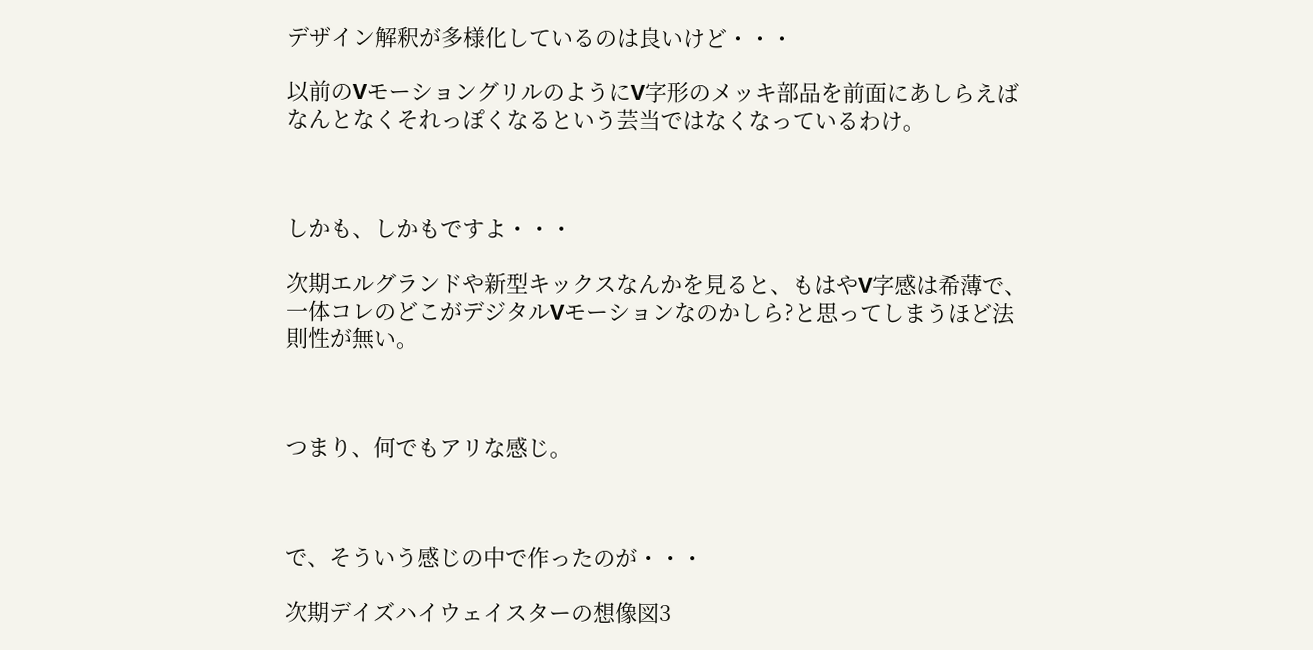デザイン解釈が多様化しているのは良いけど・・・

以前のVモーショングリルのようにV字形のメッキ部品を前面にあしらえばなんとなくそれっぽくなるという芸当ではなくなっているわけ。



しかも、しかもですよ・・・

次期エルグランドや新型キックスなんかを見ると、もはやV字感は希薄で、一体コレのどこがデジタルVモーションなのかしら?と思ってしまうほど法則性が無い。



つまり、何でもアリな感じ。



で、そういう感じの中で作ったのが・・・

次期デイズハイウェイスターの想像図3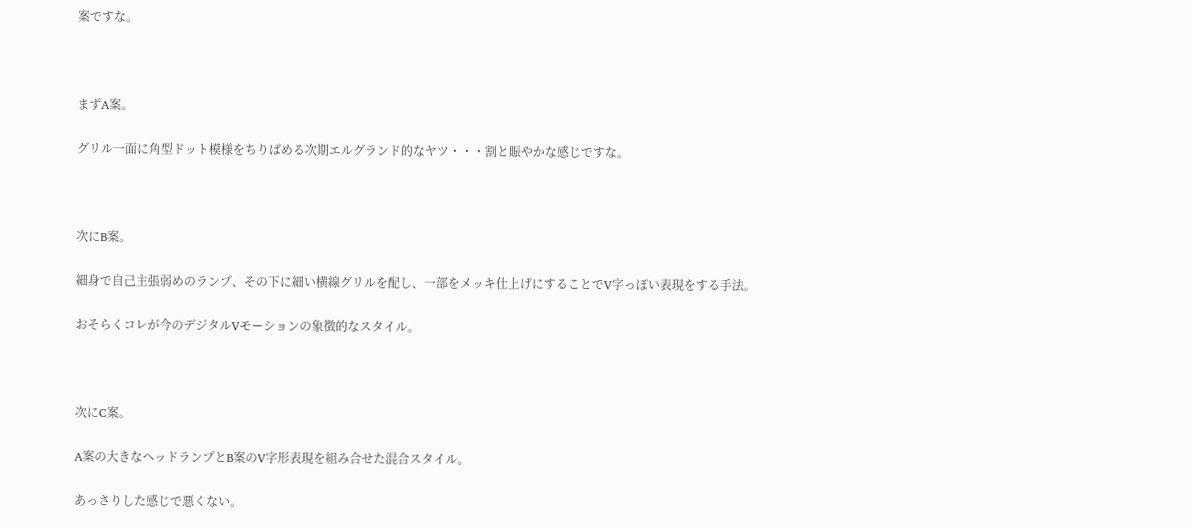案ですな。



まずA案。

グリル一面に角型ドット模様をちりばめる次期エルグランド的なヤツ・・・割と賑やかな感じですな。



次にB案。

細身で自己主張弱めのランプ、その下に細い横線グリルを配し、一部をメッキ仕上げにすることでV字っぽい表現をする手法。

おそらくコレが今のデジタルVモーションの象徴的なスタイル。



次にC案。

A案の大きなヘッドランプとB案のV字形表現を組み合せた混合スタイル。

あっさりした感じで悪くない。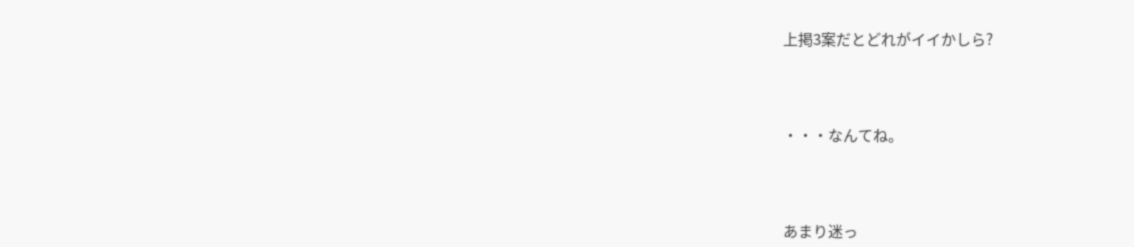上掲3案だとどれがイイかしら?



・・・なんてね。



あまり迷っ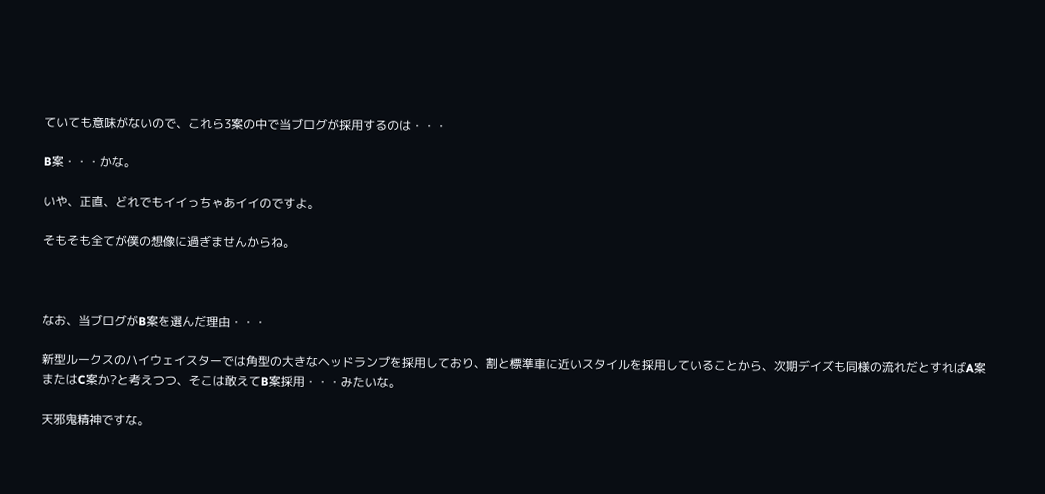ていても意味がないので、これら3案の中で当ブログが採用するのは・・・

B案・・・かな。

いや、正直、どれでもイイっちゃあイイのですよ。

そもそも全てが僕の想像に過ぎませんからね。



なお、当ブログがB案を選んだ理由・・・

新型ルークスのハイウェイスターでは角型の大きなヘッドランプを採用しており、割と標準車に近いスタイルを採用していることから、次期デイズも同様の流れだとすればA案またはC案か?と考えつつ、そこは敢えてB案採用・・・みたいな。

天邪鬼精神ですな。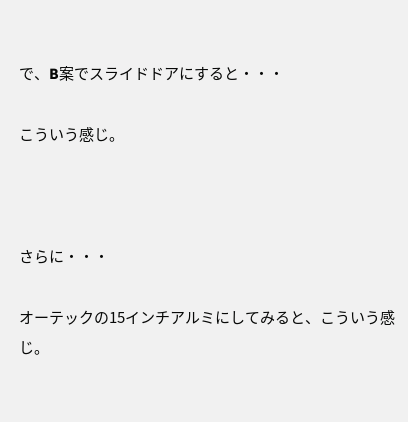で、B案でスライドドアにすると・・・

こういう感じ。



さらに・・・

オーテックの15インチアルミにしてみると、こういう感じ。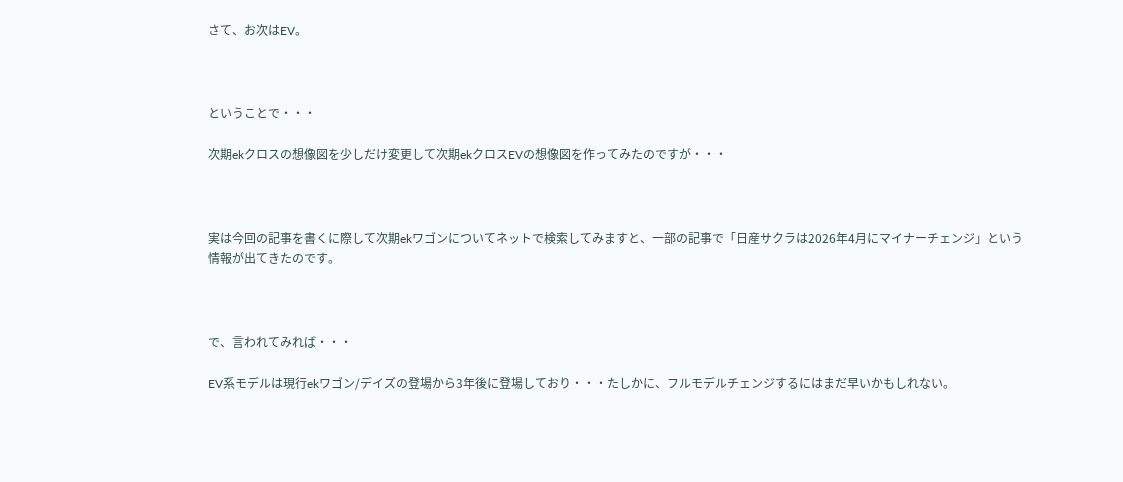さて、お次はEV。



ということで・・・

次期ekクロスの想像図を少しだけ変更して次期ekクロスEVの想像図を作ってみたのですが・・・



実は今回の記事を書くに際して次期ekワゴンについてネットで検索してみますと、一部の記事で「日産サクラは2026年4月にマイナーチェンジ」という情報が出てきたのです。



で、言われてみれば・・・

EV系モデルは現行ekワゴン/デイズの登場から3年後に登場しており・・・たしかに、フルモデルチェンジするにはまだ早いかもしれない。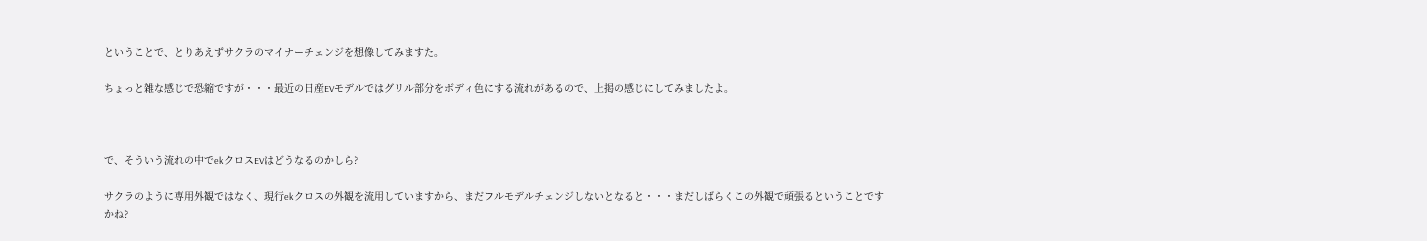ということで、とりあえずサクラのマイナーチェンジを想像してみますた。

ちょっと雑な感じで恐縮ですが・・・最近の日産EVモデルではグリル部分をボディ色にする流れがあるので、上掲の感じにしてみましたよ。



で、そういう流れの中でekクロスEVはどうなるのかしら?

サクラのように専用外観ではなく、現行ekクロスの外観を流用していますから、まだフルモデルチェンジしないとなると・・・まだしばらくこの外観で頑張るということですかね?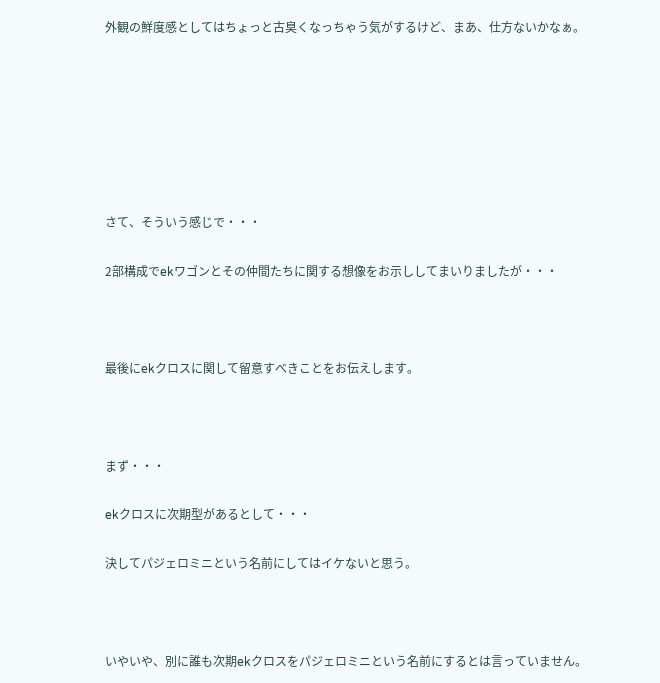外観の鮮度感としてはちょっと古臭くなっちゃう気がするけど、まあ、仕方ないかなぁ。







さて、そういう感じで・・・

2部構成でekワゴンとその仲間たちに関する想像をお示ししてまいりましたが・・・



最後にekクロスに関して留意すべきことをお伝えします。



まず・・・

ekクロスに次期型があるとして・・・

決してパジェロミニという名前にしてはイケないと思う。



いやいや、別に誰も次期ekクロスをパジェロミニという名前にするとは言っていません。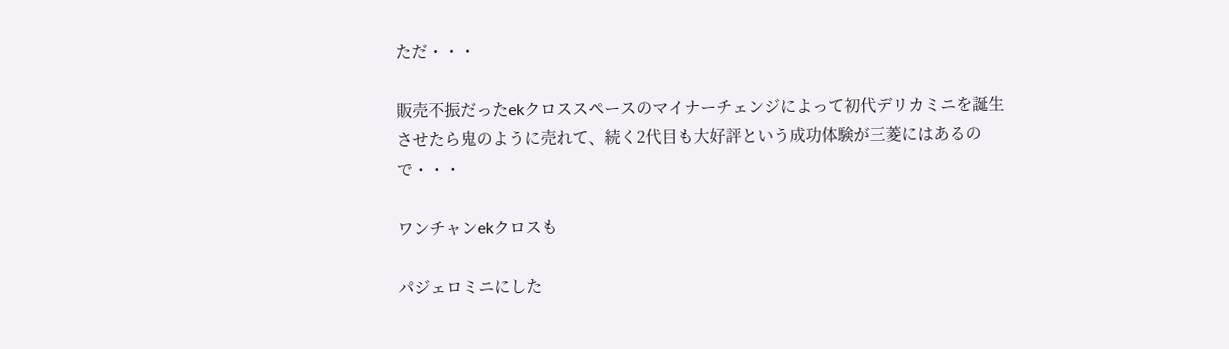ただ・・・

販売不振だったekクロススペースのマイナーチェンジによって初代デリカミニを誕生させたら鬼のように売れて、続く2代目も大好評という成功体験が三菱にはあるので・・・

ワンチャンekクロスも

パジェロミニにした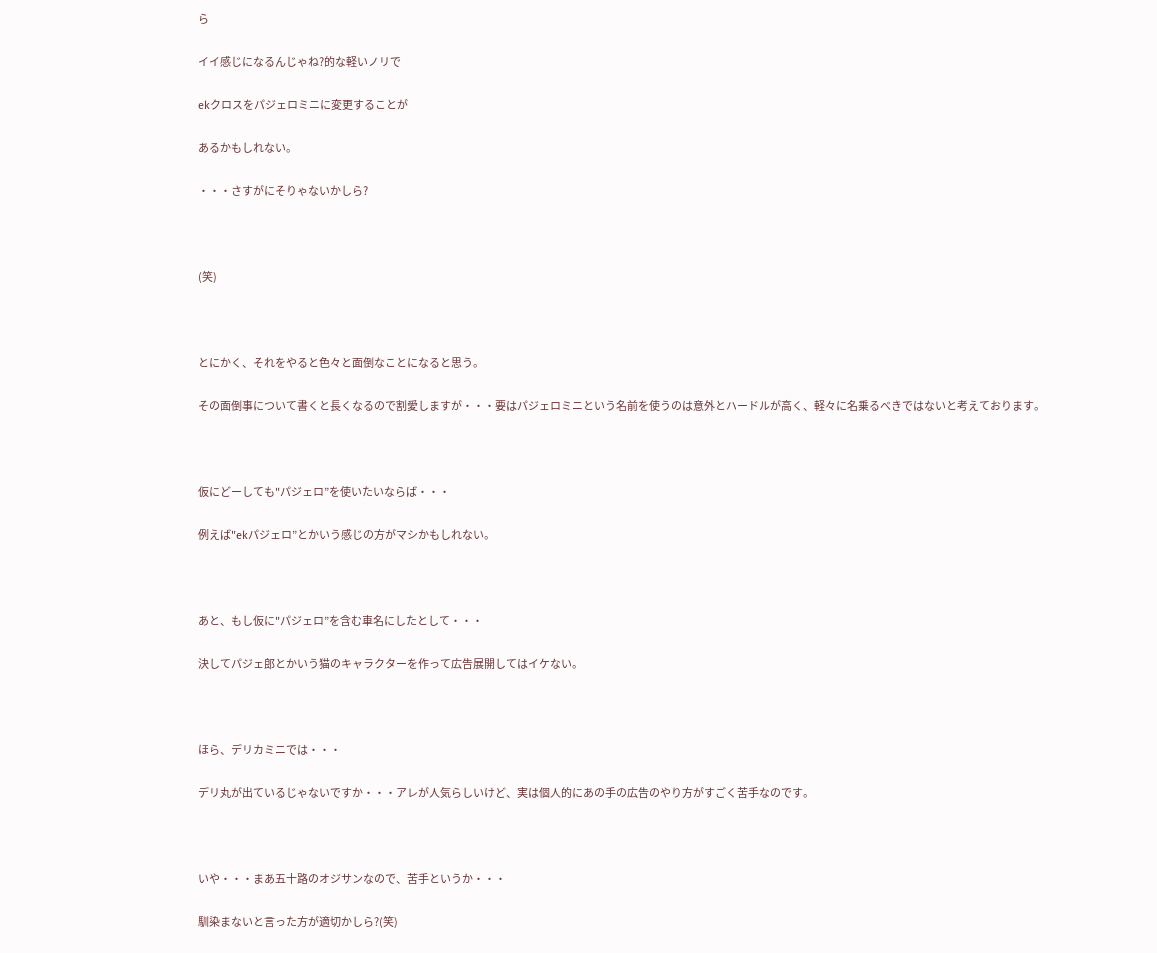ら

イイ感じになるんじゃね?的な軽いノリで

ekクロスをパジェロミニに変更することが

あるかもしれない。

・・・さすがにそりゃないかしら?



(笑)



とにかく、それをやると色々と面倒なことになると思う。

その面倒事について書くと長くなるので割愛しますが・・・要はパジェロミニという名前を使うのは意外とハードルが高く、軽々に名乗るべきではないと考えております。



仮にどーしても"パジェロ”を使いたいならば・・・

例えば"ekパジェロ”とかいう感じの方がマシかもしれない。



あと、もし仮に"パジェロ”を含む車名にしたとして・・・

決してパジェ郎とかいう猫のキャラクターを作って広告展開してはイケない。



ほら、デリカミニでは・・・

デリ丸が出ているじゃないですか・・・アレが人気らしいけど、実は個人的にあの手の広告のやり方がすごく苦手なのです。



いや・・・まあ五十路のオジサンなので、苦手というか・・・

馴染まないと言った方が適切かしら?(笑)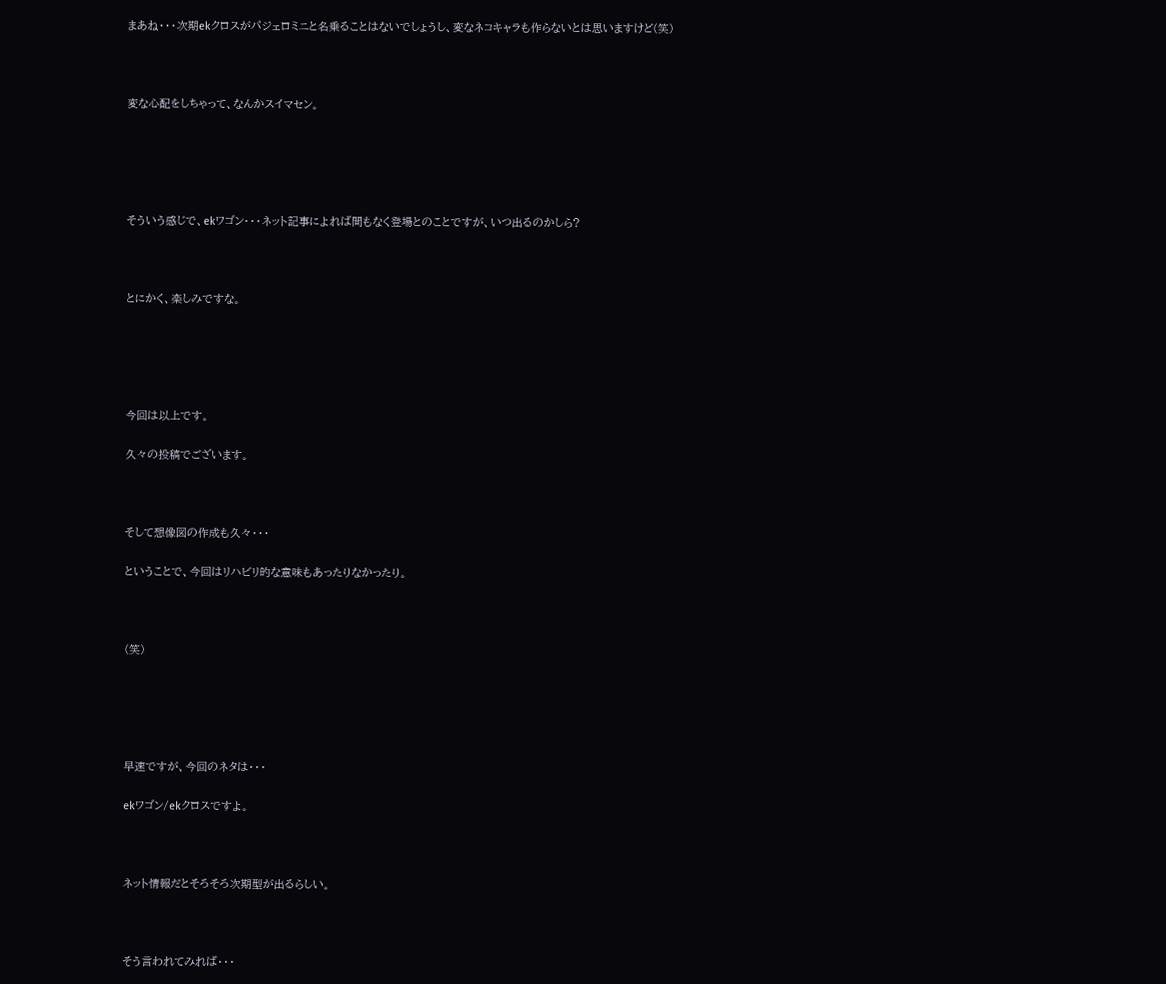まあね・・・次期ekクロスがパジェロミニと名乗ることはないでしょうし、変なネコキャラも作らないとは思いますけど(笑)



変な心配をしちゃって、なんかスイマセン。





そういう感じで、ekワゴン・・・ネット記事によれば間もなく登場とのことですが、いつ出るのかしら?



とにかく、楽しみですな。





今回は以上です。

久々の投稿でございます。



そして想像図の作成も久々・・・

ということで、今回はリハビリ的な意味もあったりなかったり。



(笑)





早速ですが、今回のネタは・・・

ekワゴン/ekクロスですよ。



ネット情報だとそろそろ次期型が出るらしい。



そう言われてみれば・・・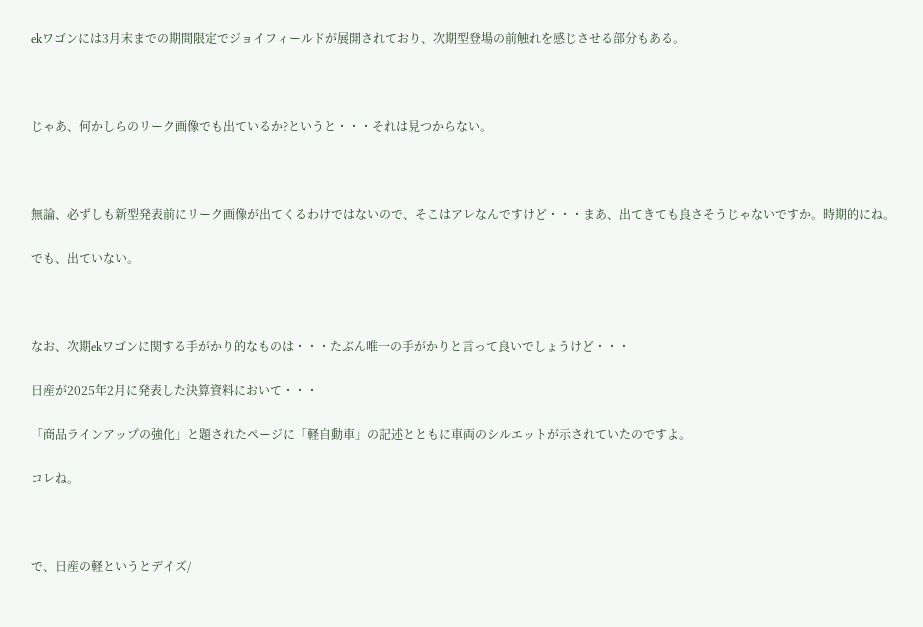ekワゴンには3月末までの期間限定でジョイフィールドが展開されており、次期型登場の前触れを感じさせる部分もある。



じゃあ、何かしらのリーク画像でも出ているか?というと・・・それは見つからない。



無論、必ずしも新型発表前にリーク画像が出てくるわけではないので、そこはアレなんですけど・・・まあ、出てきても良さそうじゃないですか。時期的にね。

でも、出ていない。



なお、次期ekワゴンに関する手がかり的なものは・・・たぶん唯一の手がかりと言って良いでしょうけど・・・

日産が2025年2月に発表した決算資料において・・・

「商品ラインアップの強化」と題されたページに「軽自動車」の記述とともに車両のシルエットが示されていたのですよ。

コレね。



で、日産の軽というとデイズ/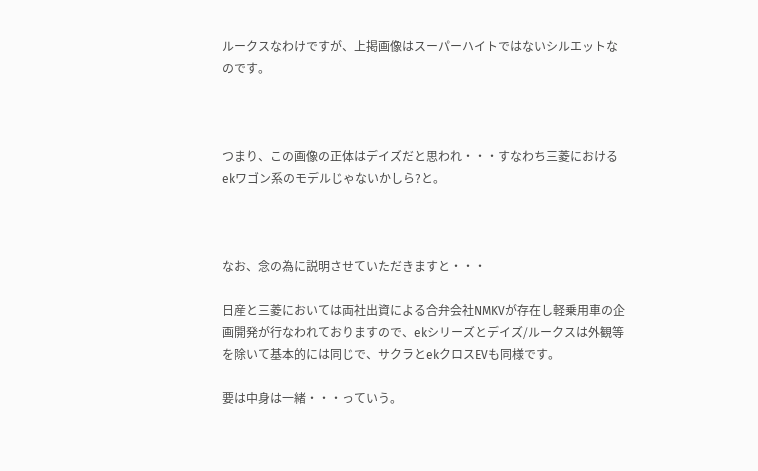ルークスなわけですが、上掲画像はスーパーハイトではないシルエットなのです。



つまり、この画像の正体はデイズだと思われ・・・すなわち三菱におけるekワゴン系のモデルじゃないかしら?と。



なお、念の為に説明させていただきますと・・・

日産と三菱においては両社出資による合弁会社NMKVが存在し軽乗用車の企画開発が行なわれておりますので、ekシリーズとデイズ/ルークスは外観等を除いて基本的には同じで、サクラとekクロスEVも同様です。

要は中身は一緒・・・っていう。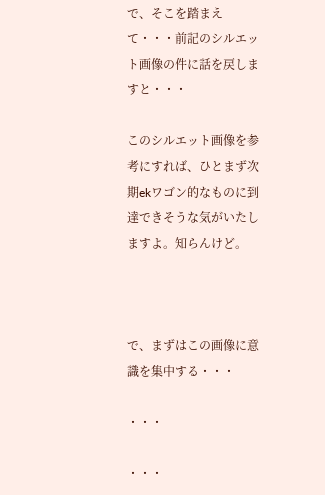で、そこを踏まえて・・・前記のシルエット画像の件に話を戻しますと・・・

このシルエット画像を参考にすれば、ひとまず次期ekワゴン的なものに到達できそうな気がいたしますよ。知らんけど。



で、まずはこの画像に意識を集中する・・・

・・・

・・・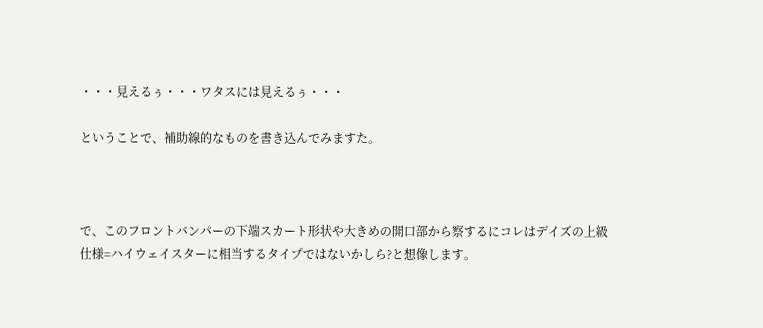・・・見えるぅ・・・ワタスには見えるぅ・・・

ということで、補助線的なものを書き込んでみますた。



で、このフロントバンパーの下端スカート形状や大きめの開口部から察するにコレはデイズの上級仕様=ハイウェイスターに相当するタイプではないかしら?と想像します。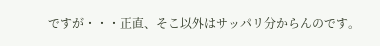ですが・・・正直、そこ以外はサッパリ分からんのです。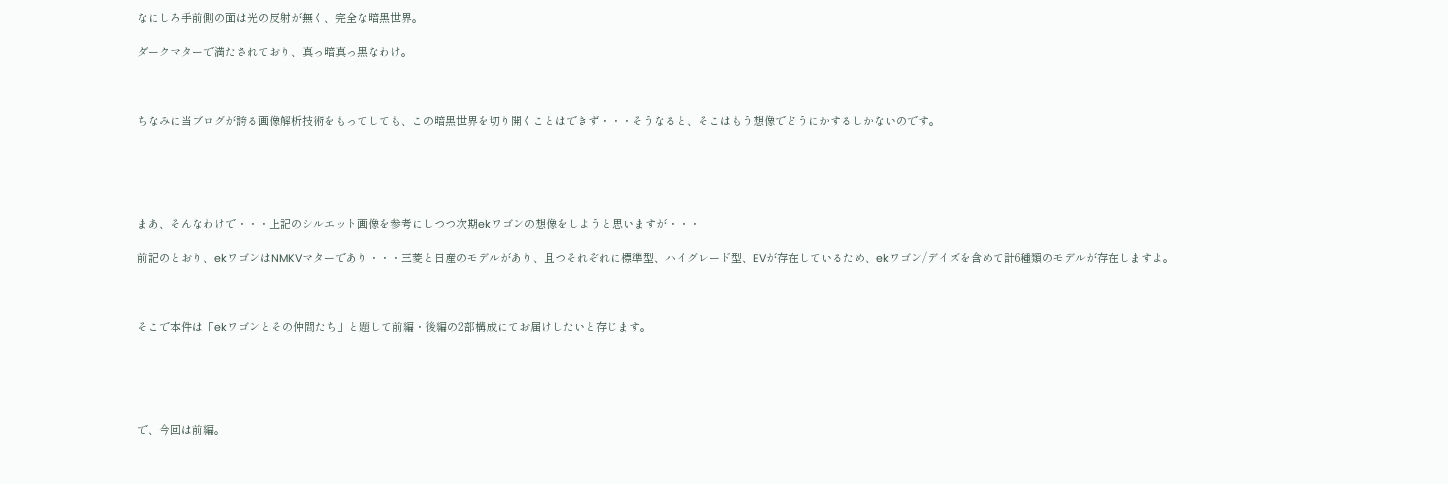なにしろ手前側の面は光の反射が無く、完全な暗黒世界。

ダークマターで満たされており、真っ暗真っ黒なわけ。



ちなみに当ブログが誇る画像解析技術をもってしても、この暗黒世界を切り開くことはできず・・・そうなると、そこはもう想像でどうにかするしかないのです。





まあ、そんなわけで・・・上記のシルエット画像を参考にしつつ次期ekワゴンの想像をしようと思いますが・・・

前記のとおり、ekワゴンはNMKVマターであり・・・三菱と日産のモデルがあり、且つそれぞれに標準型、ハイグレード型、EVが存在しているため、ekワゴン/デイズを含めて計6種類のモデルが存在しますよ。



そこで本件は「ekワゴンとその仲間たち」と題して前編・後編の2部構成にてお届けしたいと存じます。





で、今回は前編。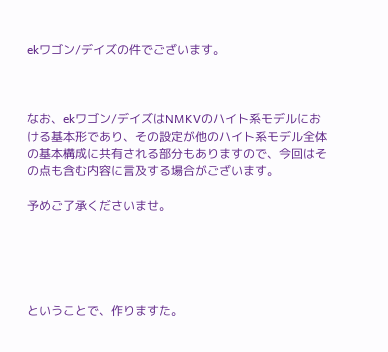ekワゴン/デイズの件でございます。



なお、ekワゴン/デイズはNMKVのハイト系モデルにおける基本形であり、その設定が他のハイト系モデル全体の基本構成に共有される部分もありますので、今回はその点も含む内容に言及する場合がございます。

予めご了承くださいませ。





ということで、作りますた。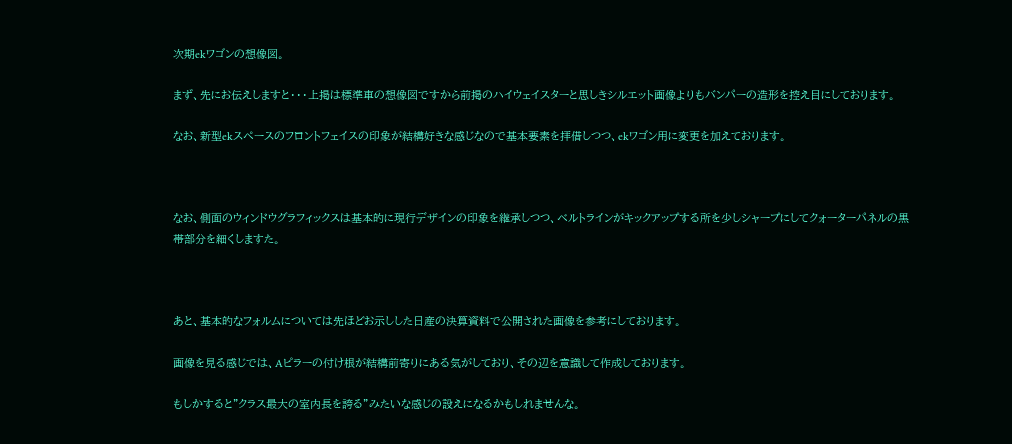次期ekワゴンの想像図。

まず、先にお伝えしますと・・・上掲は標準車の想像図ですから前掲のハイウェイスターと思しきシルエット画像よりもバンパーの造形を控え目にしております。

なお、新型ekスペースのフロントフェイスの印象が結構好きな感じなので基本要素を拝借しつつ、ekワゴン用に変更を加えております。



なお、側面のウィンドウグラフィックスは基本的に現行デザインの印象を継承しつつ、ベルトラインがキックアップする所を少しシャープにしてクォーターパネルの黒帯部分を細くしますた。



あと、基本的なフォルムについては先ほどお示しした日産の決算資料で公開された画像を参考にしております。

画像を見る感じでは、Aピラーの付け根が結構前寄りにある気がしており、その辺を意識して作成しております。

もしかすると"クラス最大の室内長を誇る”みたいな感じの設えになるかもしれませんな。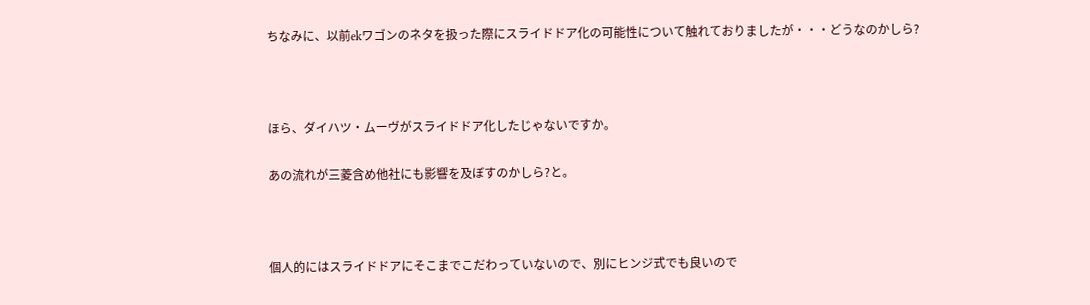ちなみに、以前ekワゴンのネタを扱った際にスライドドア化の可能性について触れておりましたが・・・どうなのかしら?



ほら、ダイハツ・ムーヴがスライドドア化したじゃないですか。

あの流れが三菱含め他社にも影響を及ぼすのかしら?と。



個人的にはスライドドアにそこまでこだわっていないので、別にヒンジ式でも良いので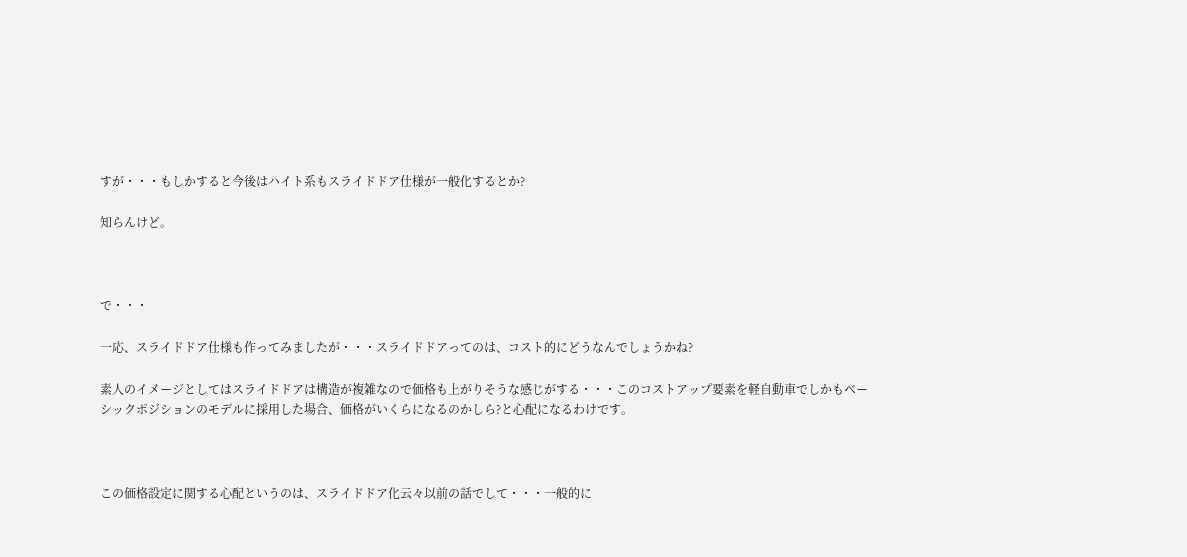すが・・・もしかすると今後はハイト系もスライドドア仕様が一般化するとか?

知らんけど。



で・・・

一応、スライドドア仕様も作ってみましたが・・・スライドドアってのは、コスト的にどうなんでしょうかね?

素人のイメージとしてはスライドドアは構造が複雑なので価格も上がりそうな感じがする・・・このコストアップ要素を軽自動車でしかもベーシックポジションのモデルに採用した場合、価格がいくらになるのかしら?と心配になるわけです。



この価格設定に関する心配というのは、スライドドア化云々以前の話でして・・・一般的に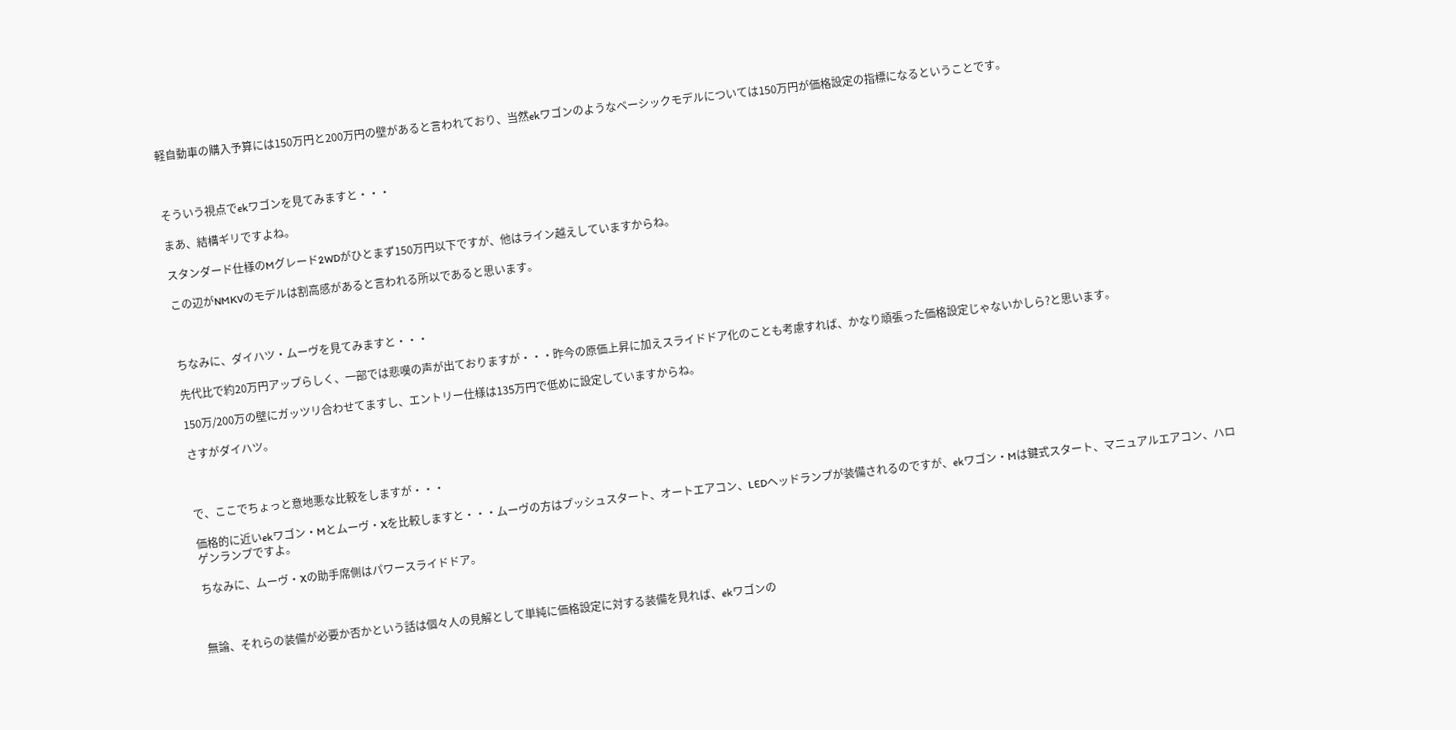軽自動車の購入予算には150万円と200万円の壁があると言われており、当然ekワゴンのようなベーシックモデルについては150万円が価格設定の指標になるということです。



そういう視点でekワゴンを見てみますと・・・

まあ、結構ギリですよね。

スタンダード仕様のMグレード2WDがひとまず150万円以下ですが、他はライン越えしていますからね。

この辺がNMKVのモデルは割高感があると言われる所以であると思います。



ちなみに、ダイハツ・ムーヴを見てみますと・・・

先代比で約20万円アップらしく、一部では悲嘆の声が出ておりますが・・・昨今の原価上昇に加えスライドドア化のことも考慮すれば、かなり頑張った価格設定じゃないかしら?と思います。

150万/200万の壁にガッツリ合わせてますし、エントリー仕様は135万円で低めに設定していますからね。

さすがダイハツ。



で、ここでちょっと意地悪な比較をしますが・・・

価格的に近いekワゴン・Mとムーヴ・Xを比較しますと・・・ムーヴの方はプッシュスタート、オートエアコン、LEDヘッドランプが装備されるのですが、ekワゴン・Mは鍵式スタート、マニュアルエアコン、ハロゲンランプですよ。

ちなみに、ムーヴ・Xの助手席側はパワースライドドア。



無論、それらの装備が必要か否かという話は個々人の見解として単純に価格設定に対する装備を見れば、ekワゴンの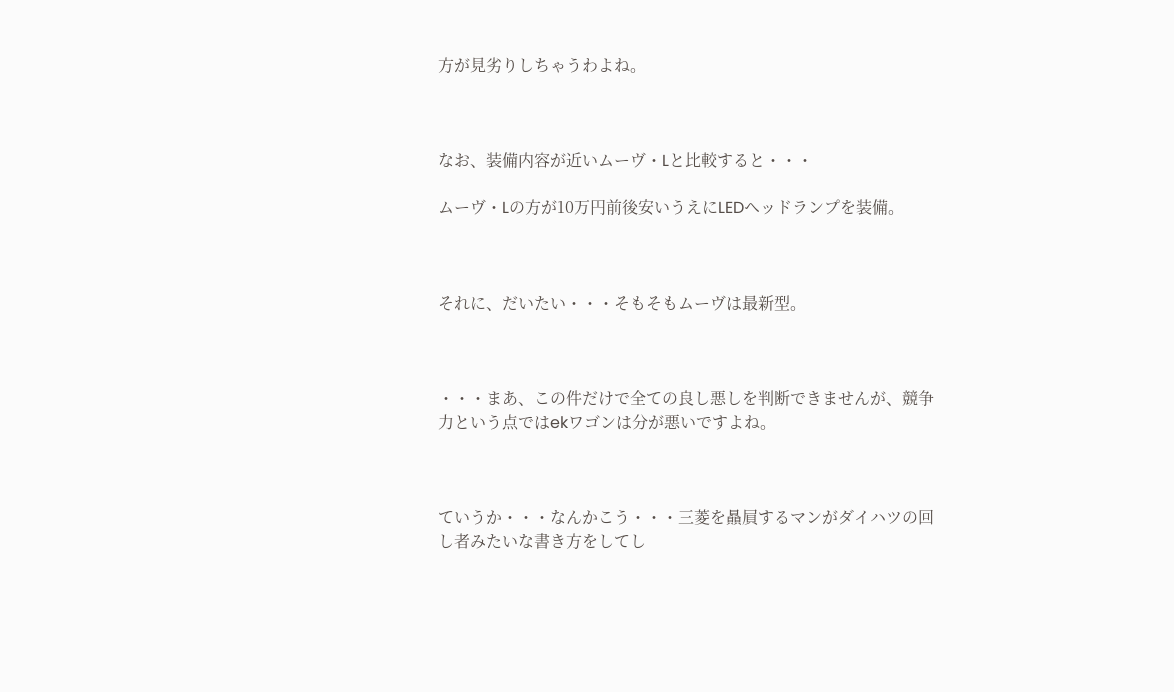方が見劣りしちゃうわよね。



なお、装備内容が近いムーヴ・Lと比較すると・・・

ムーヴ・Lの方が10万円前後安いうえにLEDヘッドランプを装備。



それに、だいたい・・・そもそもムーヴは最新型。



・・・まあ、この件だけで全ての良し悪しを判断できませんが、競争力という点ではekワゴンは分が悪いですよね。



ていうか・・・なんかこう・・・三菱を贔屓するマンがダイハツの回し者みたいな書き方をしてし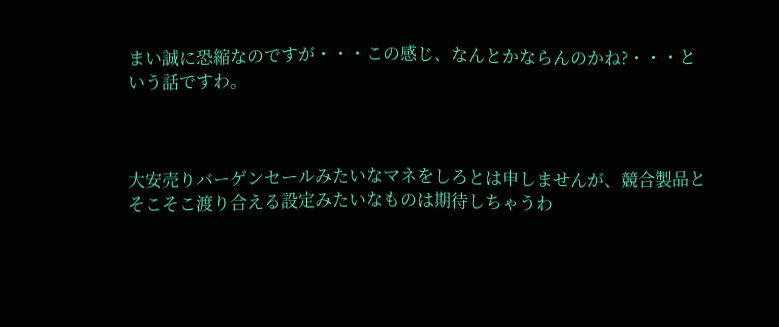まい誠に恐縮なのですが・・・この感じ、なんとかならんのかね?・・・という話ですわ。



大安売りバーゲンセールみたいなマネをしろとは申しませんが、競合製品とそこそこ渡り合える設定みたいなものは期待しちゃうわ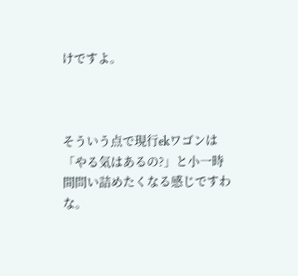けですよ。



そういう点で現行ekワゴンは「やる気はあるの?」と小一時間問い詰めたくなる感じですわな。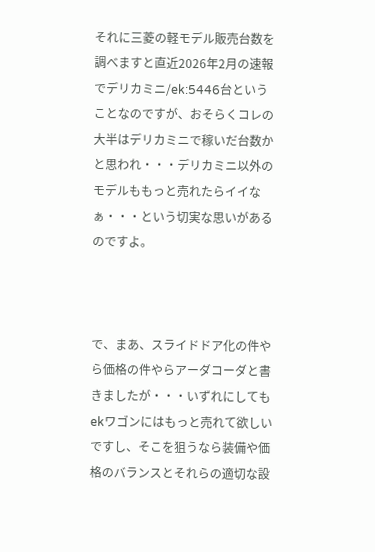それに三菱の軽モデル販売台数を調べますと直近2026年2月の速報でデリカミニ/ek:5446台ということなのですが、おそらくコレの大半はデリカミニで稼いだ台数かと思われ・・・デリカミニ以外のモデルももっと売れたらイイなぁ・・・という切実な思いがあるのですよ。



で、まあ、スライドドア化の件やら価格の件やらアーダコーダと書きましたが・・・いずれにしてもekワゴンにはもっと売れて欲しいですし、そこを狙うなら装備や価格のバランスとそれらの適切な設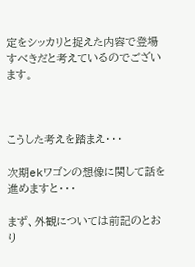定をシッカリと捉えた内容で登場すべきだと考えているのでございます。



こうした考えを踏まえ・・・

次期ekワゴンの想像に関して話を進めますと・・・

まず、外観については前記のとおり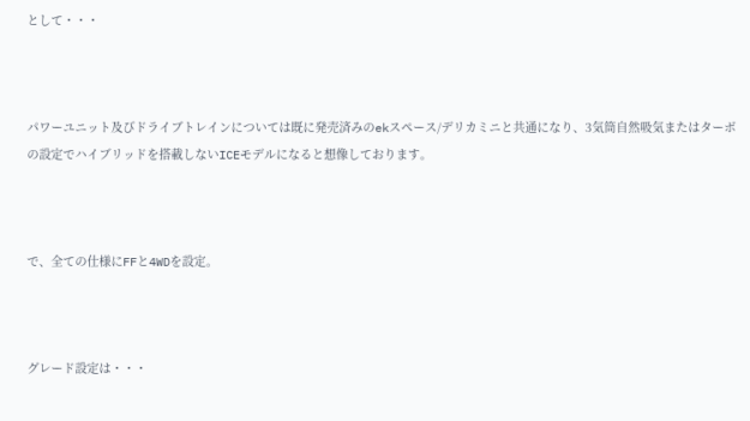として・・・



パワーユニット及びドライブトレインについては既に発売済みのekスペース/デリカミニと共通になり、3気筒自然吸気またはターボの設定でハイブリッドを搭載しないICEモデルになると想像しております。



で、全ての仕様にFFと4WDを設定。



グレード設定は・・・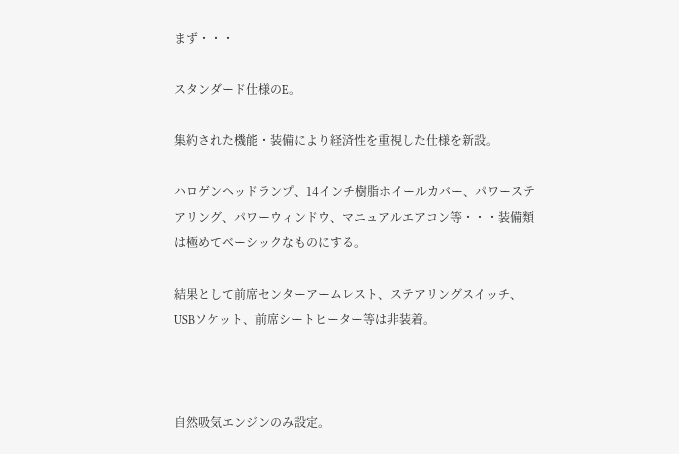まず・・・

スタンダード仕様のE。

集約された機能・装備により経済性を重視した仕様を新設。

ハロゲンヘッドランプ、14インチ樹脂ホイールカバー、パワーステアリング、パワーウィンドウ、マニュアルエアコン等・・・装備類は極めてベーシックなものにする。

結果として前席センターアームレスト、ステアリングスイッチ、USBソケット、前席シートヒーター等は非装着。



自然吸気エンジンのみ設定。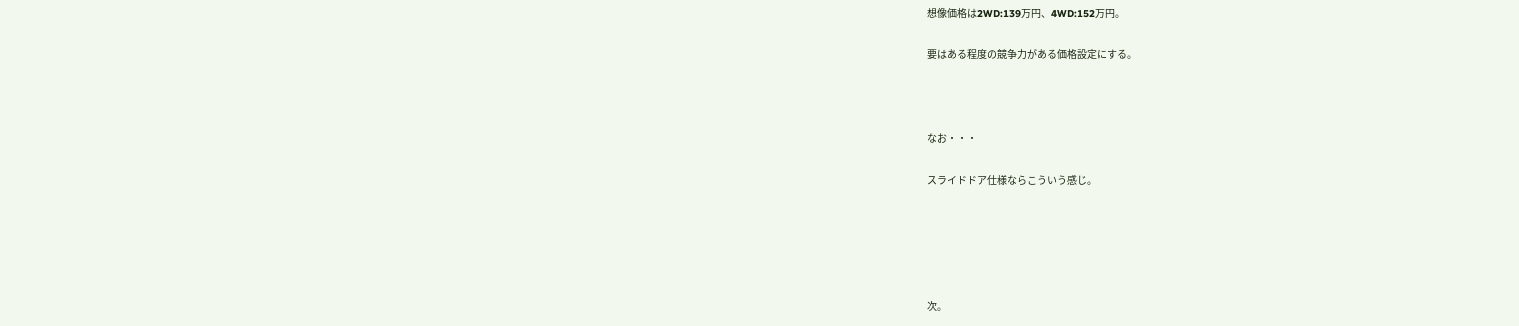想像価格は2WD:139万円、4WD:152万円。

要はある程度の競争力がある価格設定にする。



なお・・・

スライドドア仕様ならこういう感じ。





次。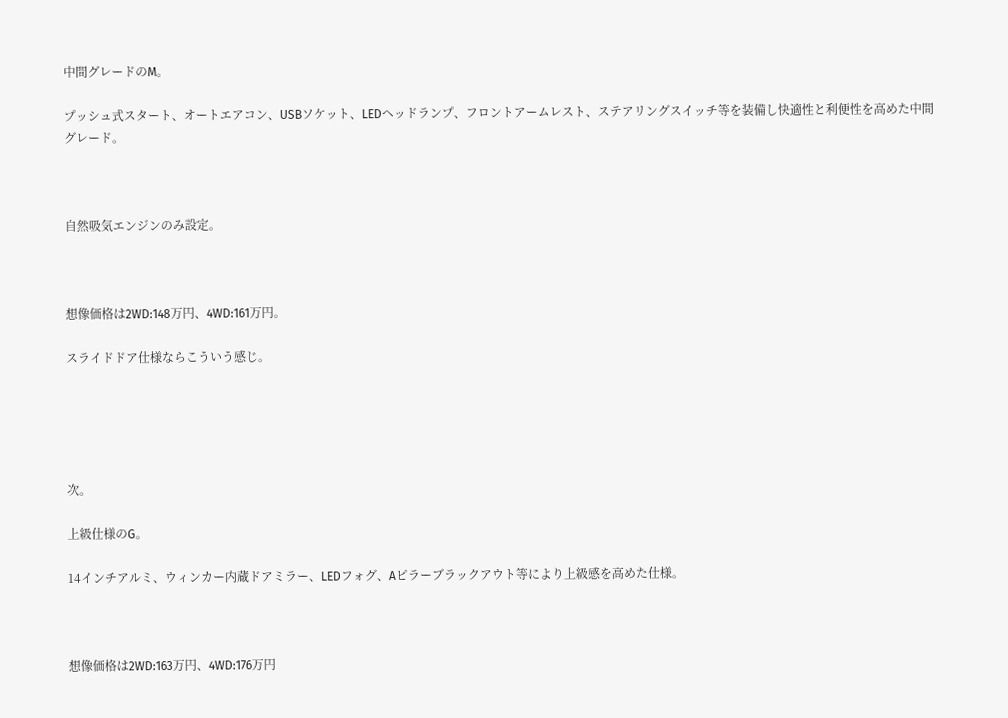中間グレードのM。

プッシュ式スタート、オートエアコン、USBソケット、LEDヘッドランプ、フロントアームレスト、ステアリングスイッチ等を装備し快適性と利便性を高めた中間グレード。



自然吸気エンジンのみ設定。



想像価格は2WD:148万円、4WD:161万円。

スライドドア仕様ならこういう感じ。





次。

上級仕様のG。

14インチアルミ、ウィンカー内蔵ドアミラー、LEDフォグ、Aピラーブラックアウト等により上級感を高めた仕様。



想像価格は2WD:163万円、4WD:176万円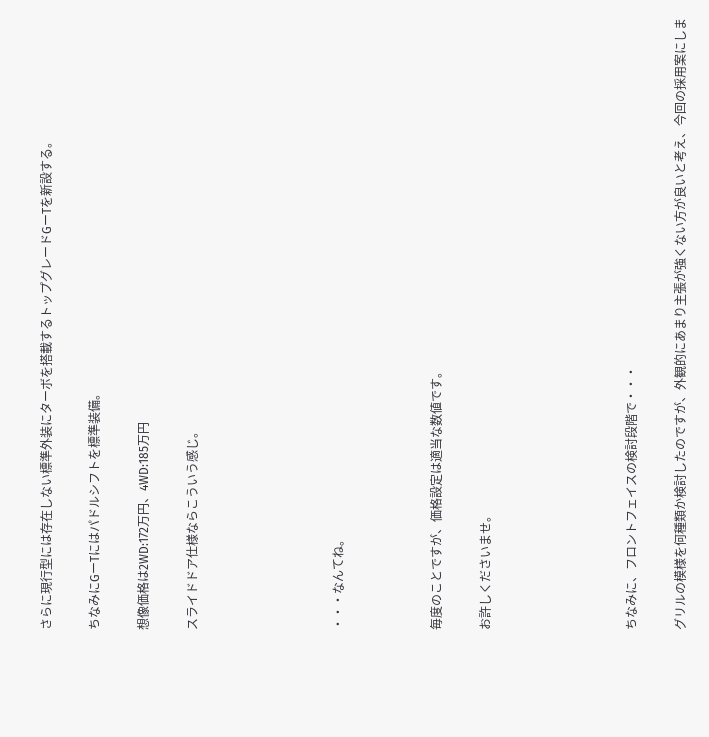さらに現行型には存在しない標準外装にターボを搭載するトップグレードGーTを新設する。

ちなみにGーTにはパドルシフトを標準装備。

想像価格は2WD:172万円、4WD:185万円

スライドドア仕様ならこういう感じ。





・・・なんてね。



毎度のことですが、価格設定は適当な数値です。

お許しくださいませ。





ちなみに、フロントフェイスの検討段階で・・・

グリルの模様を何種類か検討したのですが、外観的にあまり主張が強くない方が良いと考え、今回の採用案にしま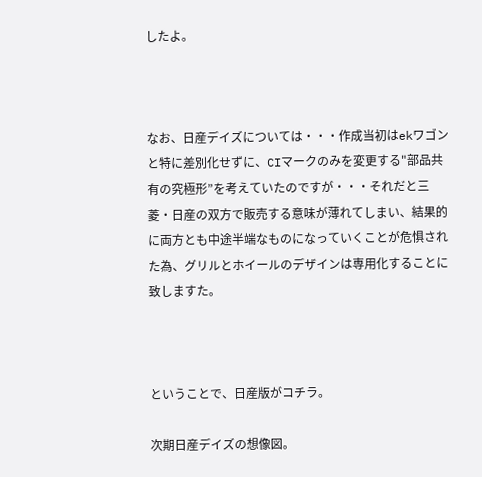したよ。



なお、日産デイズについては・・・作成当初はekワゴンと特に差別化せずに、CIマークのみを変更する"部品共有の究極形”を考えていたのですが・・・それだと三菱・日産の双方で販売する意味が薄れてしまい、結果的に両方とも中途半端なものになっていくことが危惧された為、グリルとホイールのデザインは専用化することに致しますた。



ということで、日産版がコチラ。

次期日産デイズの想像図。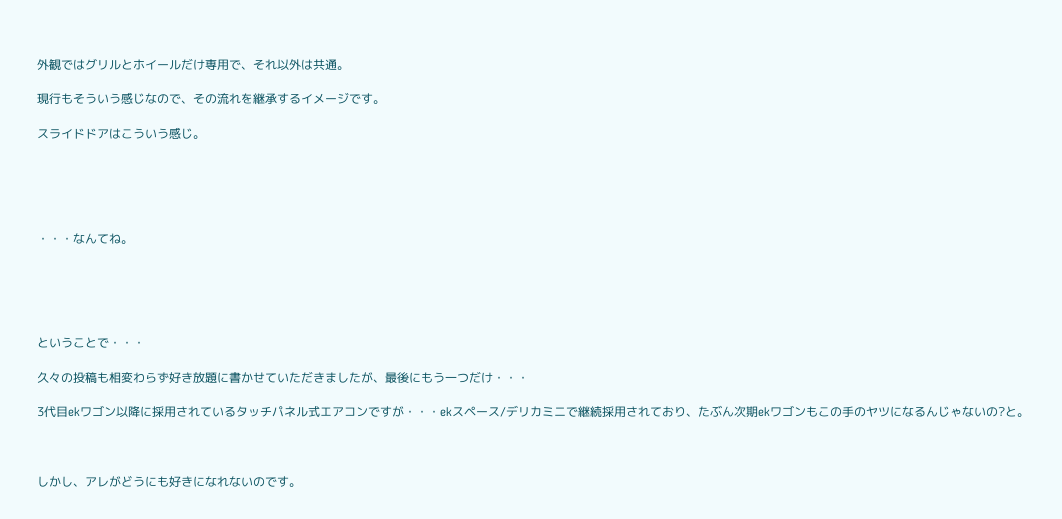外観ではグリルとホイールだけ専用で、それ以外は共通。

現行もそういう感じなので、その流れを継承するイメージです。

スライドドアはこういう感じ。





・・・なんてね。





ということで・・・

久々の投稿も相変わらず好き放題に書かせていただきましたが、最後にもう一つだけ・・・

3代目ekワゴン以降に採用されているタッチパネル式エアコンですが・・・ekスペース/デリカミニで継続採用されており、たぶん次期ekワゴンもこの手のヤツになるんじゃないの?と。



しかし、アレがどうにも好きになれないのです。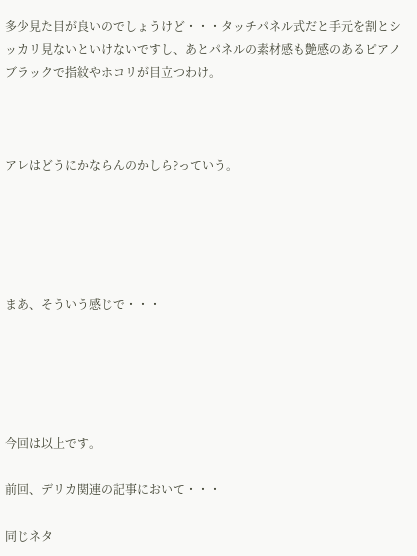多少見た目が良いのでしょうけど・・・タッチパネル式だと手元を割とシッカリ見ないといけないですし、あとパネルの素材感も艶感のあるピアノブラックで指紋やホコリが目立つわけ。



アレはどうにかならんのかしら?っていう。





まあ、そういう感じで・・・





今回は以上です。

前回、デリカ関連の記事において・・・

同じネタ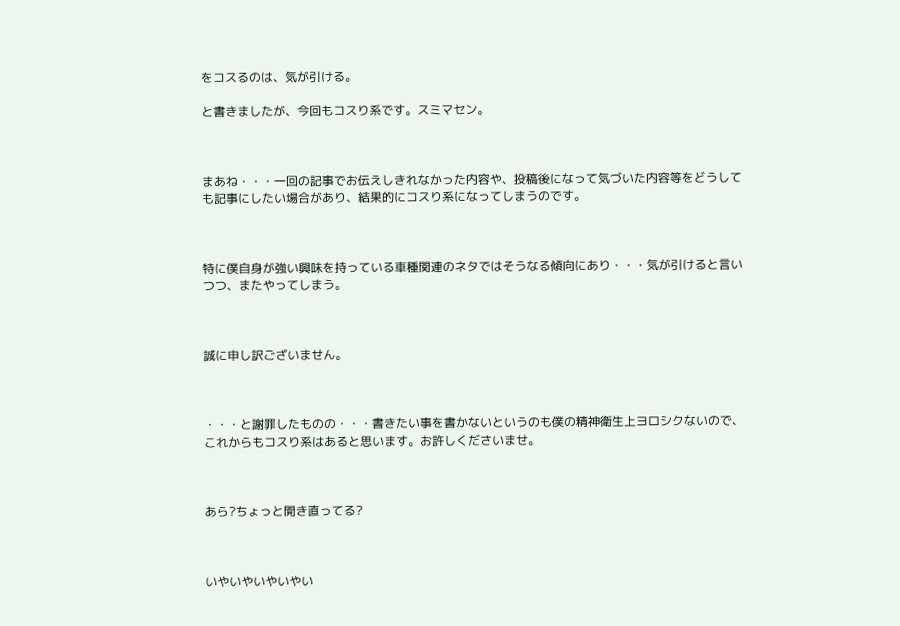をコスるのは、気が引ける。

と書きましたが、今回もコスり系です。スミマセン。



まあね・・・一回の記事でお伝えしきれなかった内容や、投稿後になって気づいた内容等をどうしても記事にしたい場合があり、結果的にコスり系になってしまうのです。



特に僕自身が強い興味を持っている車種関連のネタではそうなる傾向にあり・・・気が引けると言いつつ、またやってしまう。



誠に申し訳ございません。



・・・と謝罪したものの・・・書きたい事を書かないというのも僕の精神衛生上ヨロシクないので、これからもコスり系はあると思います。お許しくださいませ。



あら?ちょっと開き直ってる?



いやいやいやいやい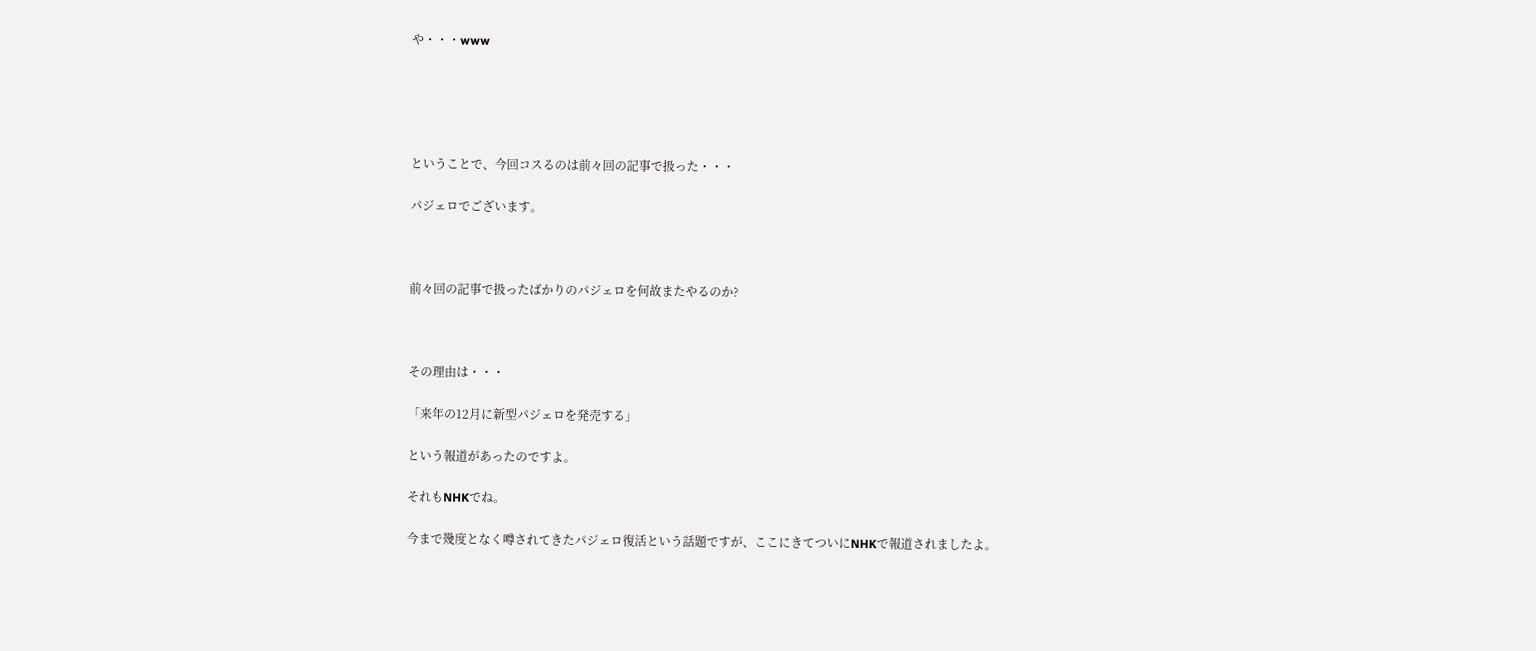や・・・www





ということで、今回コスるのは前々回の記事で扱った・・・

パジェロでございます。



前々回の記事で扱ったばかりのパジェロを何故またやるのか?



その理由は・・・

「来年の12月に新型パジェロを発売する」

という報道があったのですよ。

それもNHKでね。

今まで幾度となく噂されてきたパジェロ復活という話題ですが、ここにきてついにNHKで報道されましたよ。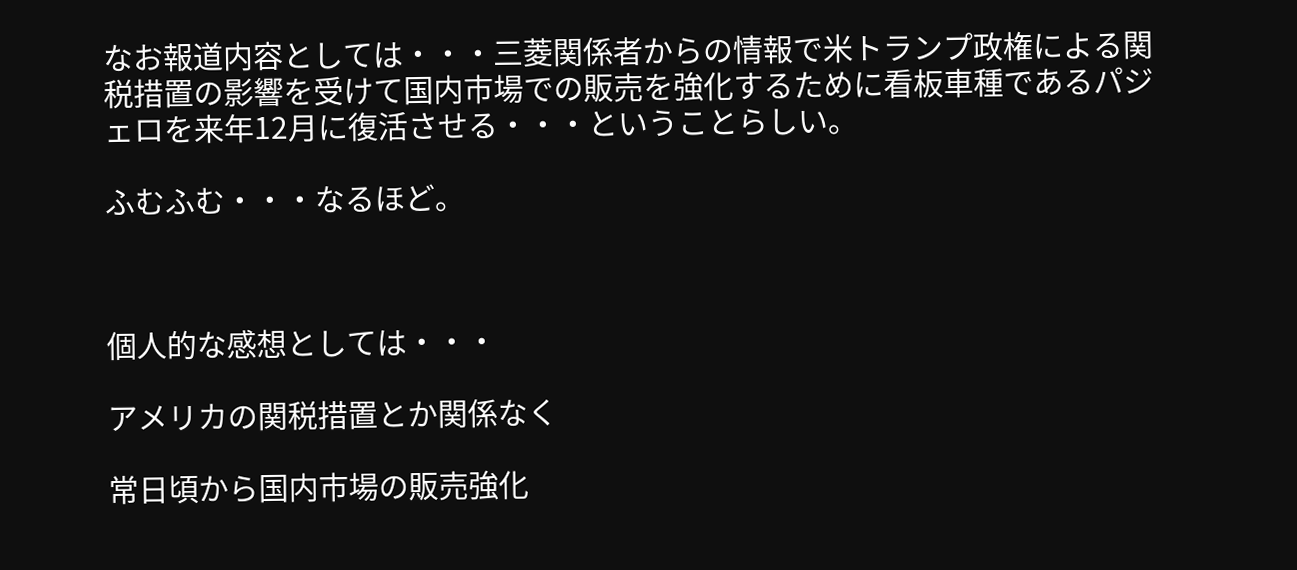なお報道内容としては・・・三菱関係者からの情報で米トランプ政権による関税措置の影響を受けて国内市場での販売を強化するために看板車種であるパジェロを来年12月に復活させる・・・ということらしい。

ふむふむ・・・なるほど。



個人的な感想としては・・・

アメリカの関税措置とか関係なく

常日頃から国内市場の販売強化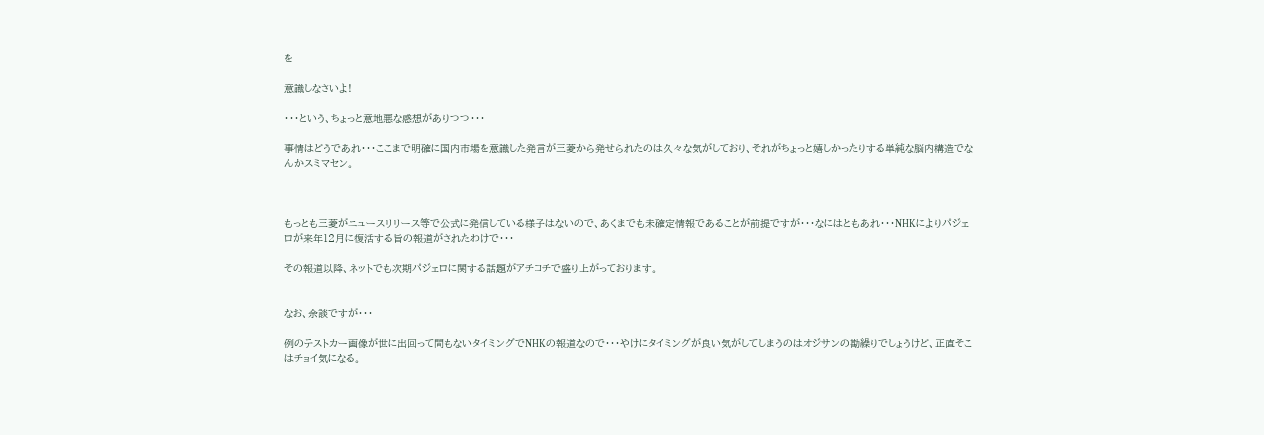を

意識しなさいよ!

・・・という、ちょっと意地悪な感想がありつつ・・・

事情はどうであれ・・・ここまで明確に国内市場を意識した発言が三菱から発せられたのは久々な気がしており、それがちょっと嬉しかったりする単純な脳内構造でなんかスミマセン。



もっとも三菱がニュースリリース等で公式に発信している様子はないので、あくまでも未確定情報であることが前提ですが・・・なにはともあれ・・・NHKによりパジェロが来年12月に復活する旨の報道がされたわけで・・・

その報道以降、ネットでも次期パジェロに関する話題がアチコチで盛り上がっております。


なお、余談ですが・・・

例のテストカー画像が世に出回って間もないタイミングでNHKの報道なので・・・やけにタイミングが良い気がしてしまうのはオジサンの勘繰りでしょうけど、正直そこはチョイ気になる。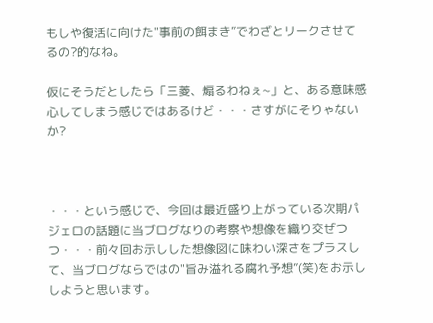もしや復活に向けた"事前の餌まき”でわざとリークさせてるの?的なね。

仮にそうだとしたら「三菱、煽るわねぇ~」と、ある意味感心してしまう感じではあるけど・・・さすがにそりゃないか?



・・・という感じで、今回は最近盛り上がっている次期パジェロの話題に当ブログなりの考察や想像を織り交ぜつつ・・・前々回お示しした想像図に味わい深さをプラスして、当ブログならではの"旨み溢れる腐れ予想”(笑)をお示ししようと思います。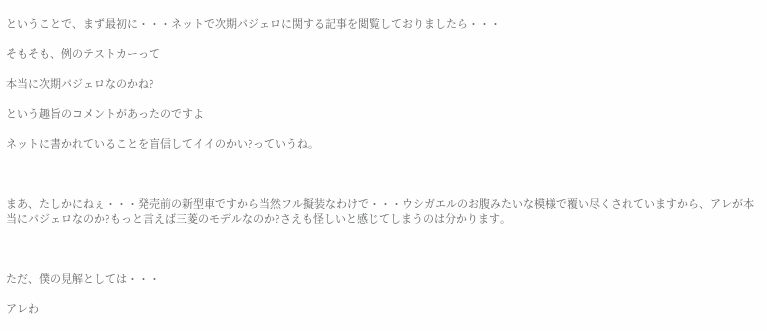ということで、まず最初に・・・ネットで次期パジェロに関する記事を閲覧しておりましたら・・・

そもそも、例のテストカーって

本当に次期パジェロなのかね?

という趣旨のコメントがあったのですよ

ネットに書かれていることを盲信してイイのかい?っていうね。



まあ、たしかにねぇ・・・発売前の新型車ですから当然フル擬装なわけで・・・ウシガエルのお腹みたいな模様で覆い尽くされていますから、アレが本当にパジェロなのか?もっと言えば三菱のモデルなのか?さえも怪しいと感じてしまうのは分かります。



ただ、僕の見解としては・・・

アレわ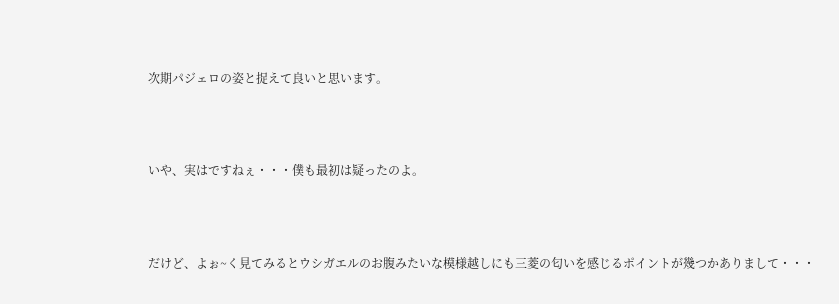次期パジェロの姿と捉えて良いと思います。



いや、実はですねぇ・・・僕も最初は疑ったのよ。



だけど、よぉ~く見てみるとウシガエルのお腹みたいな模様越しにも三菱の匂いを感じるポイントが幾つかありまして・・・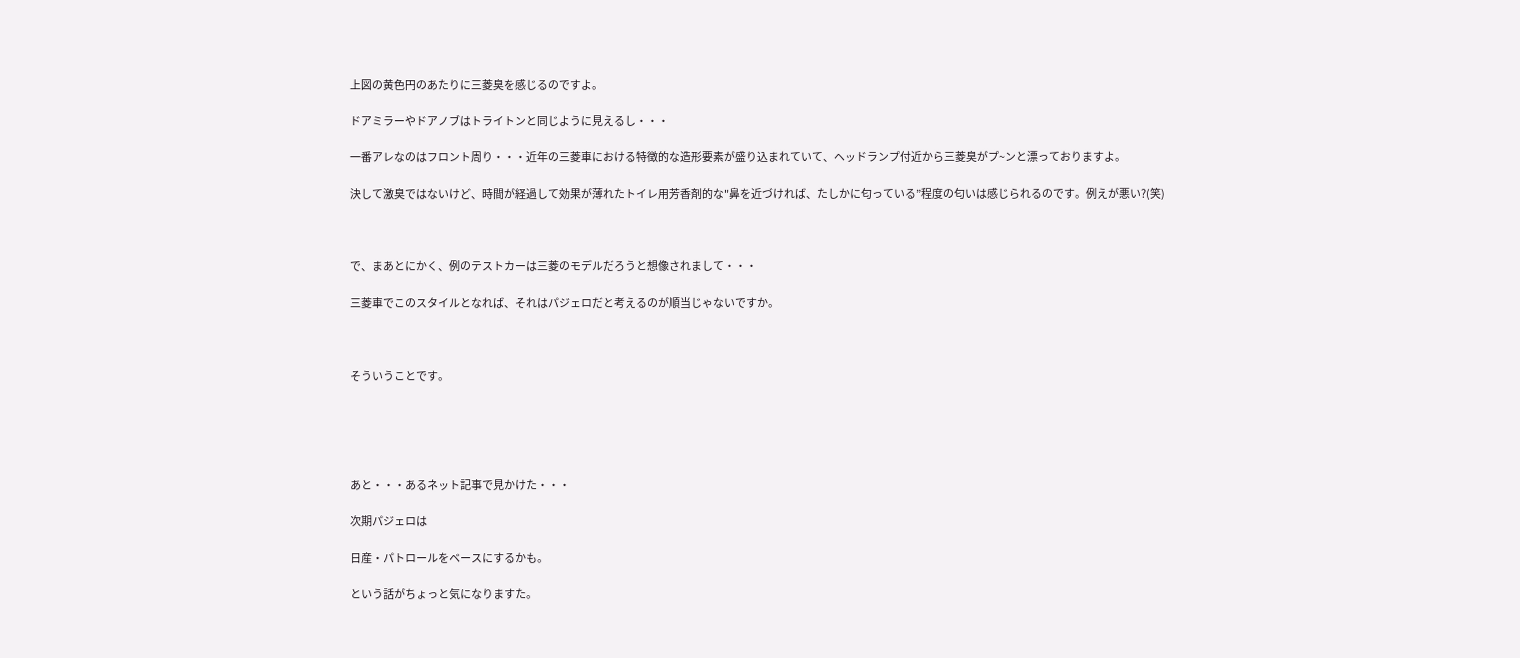上図の黄色円のあたりに三菱臭を感じるのですよ。

ドアミラーやドアノブはトライトンと同じように見えるし・・・

一番アレなのはフロント周り・・・近年の三菱車における特徴的な造形要素が盛り込まれていて、ヘッドランプ付近から三菱臭がプ~ンと漂っておりますよ。

決して激臭ではないけど、時間が経過して効果が薄れたトイレ用芳香剤的な"鼻を近づければ、たしかに匂っている”程度の匂いは感じられるのです。例えが悪い?(笑)



で、まあとにかく、例のテストカーは三菱のモデルだろうと想像されまして・・・

三菱車でこのスタイルとなれば、それはパジェロだと考えるのが順当じゃないですか。



そういうことです。





あと・・・あるネット記事で見かけた・・・

次期パジェロは

日産・パトロールをベースにするかも。

という話がちょっと気になりますた。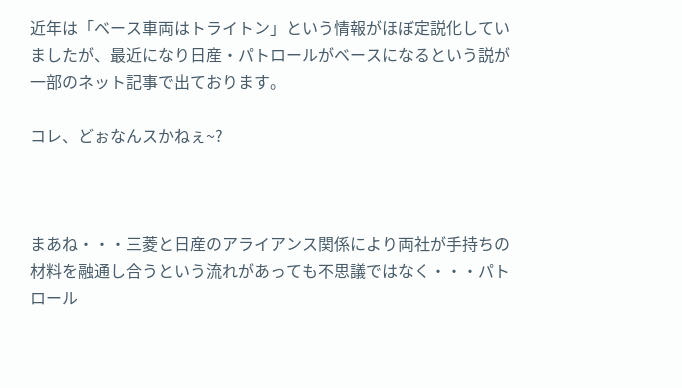近年は「ベース車両はトライトン」という情報がほぼ定説化していましたが、最近になり日産・パトロールがベースになるという説が一部のネット記事で出ております。

コレ、どぉなんスかねぇ~?



まあね・・・三菱と日産のアライアンス関係により両社が手持ちの材料を融通し合うという流れがあっても不思議ではなく・・・パトロール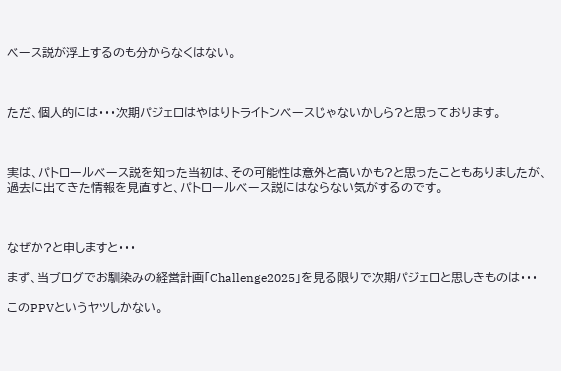ベース説が浮上するのも分からなくはない。



ただ、個人的には・・・次期パジェロはやはりトライトンベースじゃないかしら?と思っております。



実は、パトロールベース説を知った当初は、その可能性は意外と高いかも?と思ったこともありましたが、過去に出てきた情報を見直すと、パトロールベース説にはならない気がするのです。



なぜか?と申しますと・・・

まず、当ブログでお馴染みの経営計画「Challenge2025」を見る限りで次期パジェロと思しきものは・・・

このPPVというヤツしかない。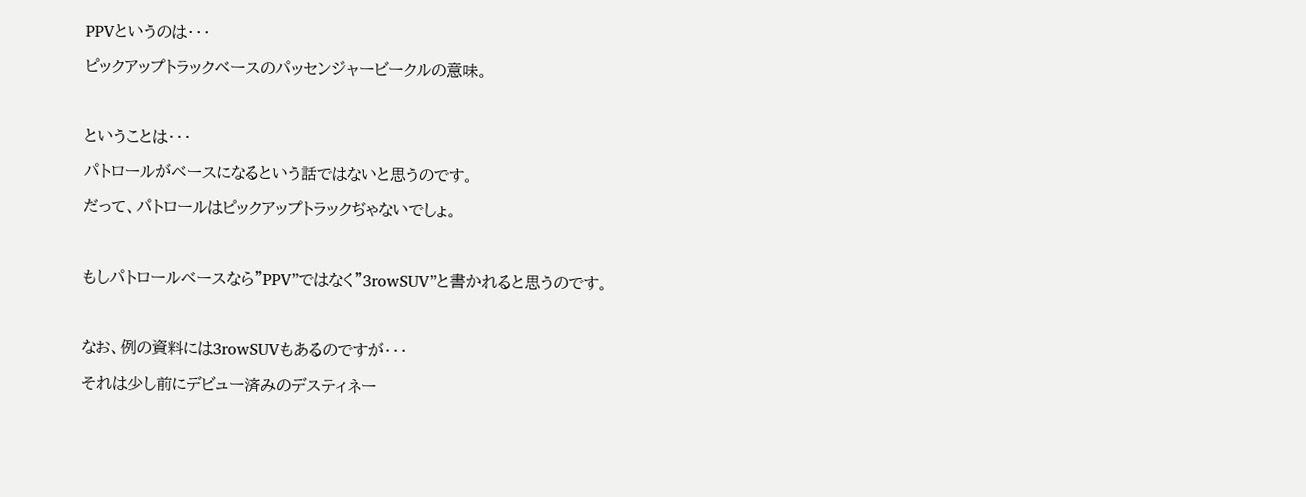PPVというのは・・・

ピックアップトラックベースのパッセンジャービークルの意味。



ということは・・・

パトロールがベースになるという話ではないと思うのです。

だって、パトロールはピックアップトラックぢゃないでしょ。



もしパトロールベースなら"PPV”ではなく"3rowSUV”と書かれると思うのです。



なお、例の資料には3rowSUVもあるのですが・・・

それは少し前にデビュー済みのデスティネー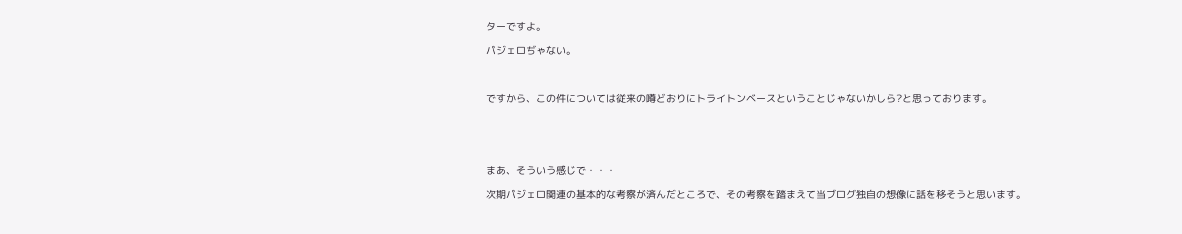ターですよ。

パジェロぢゃない。



ですから、この件については従来の噂どおりにトライトンベースということじゃないかしら?と思っております。





まあ、そういう感じで・・・

次期パジェロ関連の基本的な考察が済んだところで、その考察を踏まえて当ブログ独自の想像に話を移そうと思います。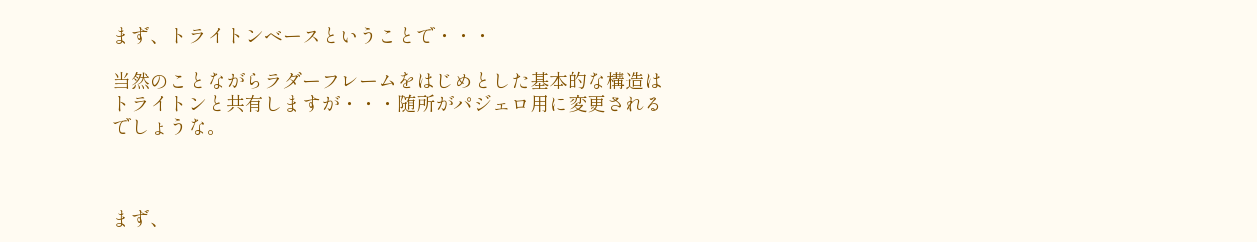まず、トライトンベースということで・・・

当然のことながらラダーフレームをはじめとした基本的な構造はトライトンと共有しますが・・・随所がパジェロ用に変更されるでしょうな。



まず、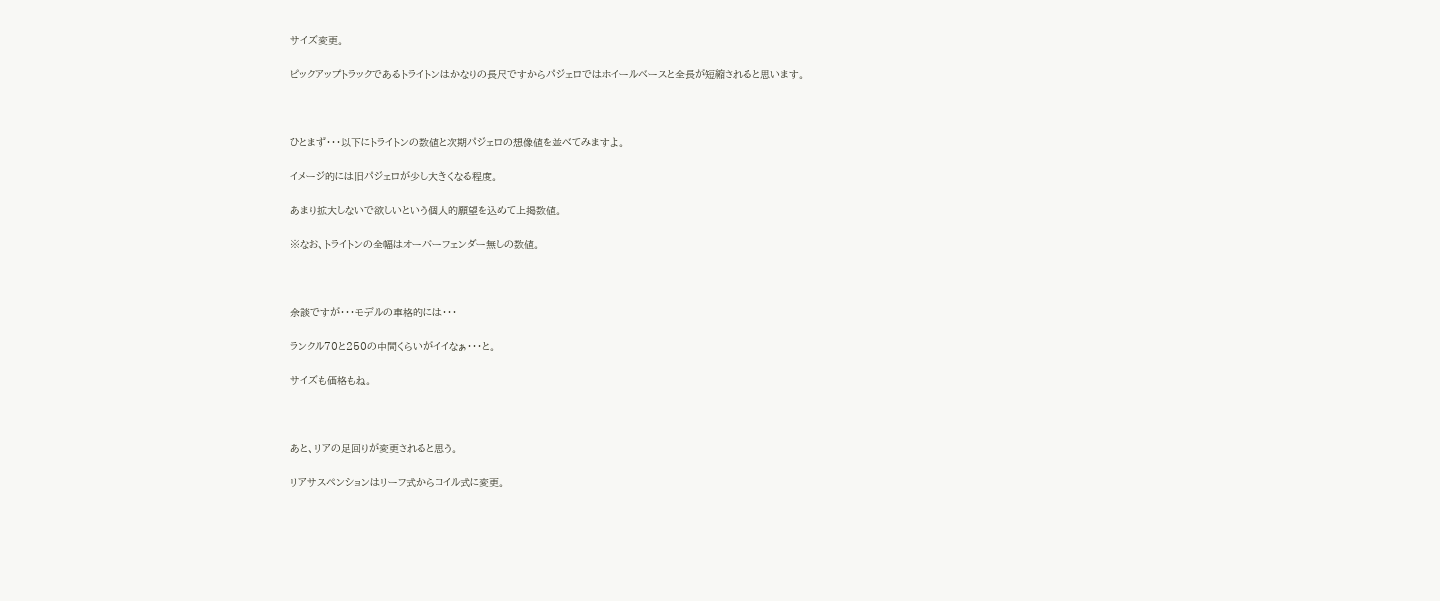サイズ変更。

ピックアップトラックであるトライトンはかなりの長尺ですからパジェロではホイールベースと全長が短縮されると思います。



ひとまず・・・以下にトライトンの数値と次期パジェロの想像値を並べてみますよ。

イメージ的には旧パジェロが少し大きくなる程度。

あまり拡大しないで欲しいという個人的願望を込めて上掲数値。

※なお、トライトンの全幅はオーバーフェンダー無しの数値。



余談ですが・・・モデルの車格的には・・・

ランクル70と250の中間くらいがイイなぁ・・・と。

サイズも価格もね。



あと、リアの足回りが変更されると思う。

リアサスペンションはリーフ式からコイル式に変更。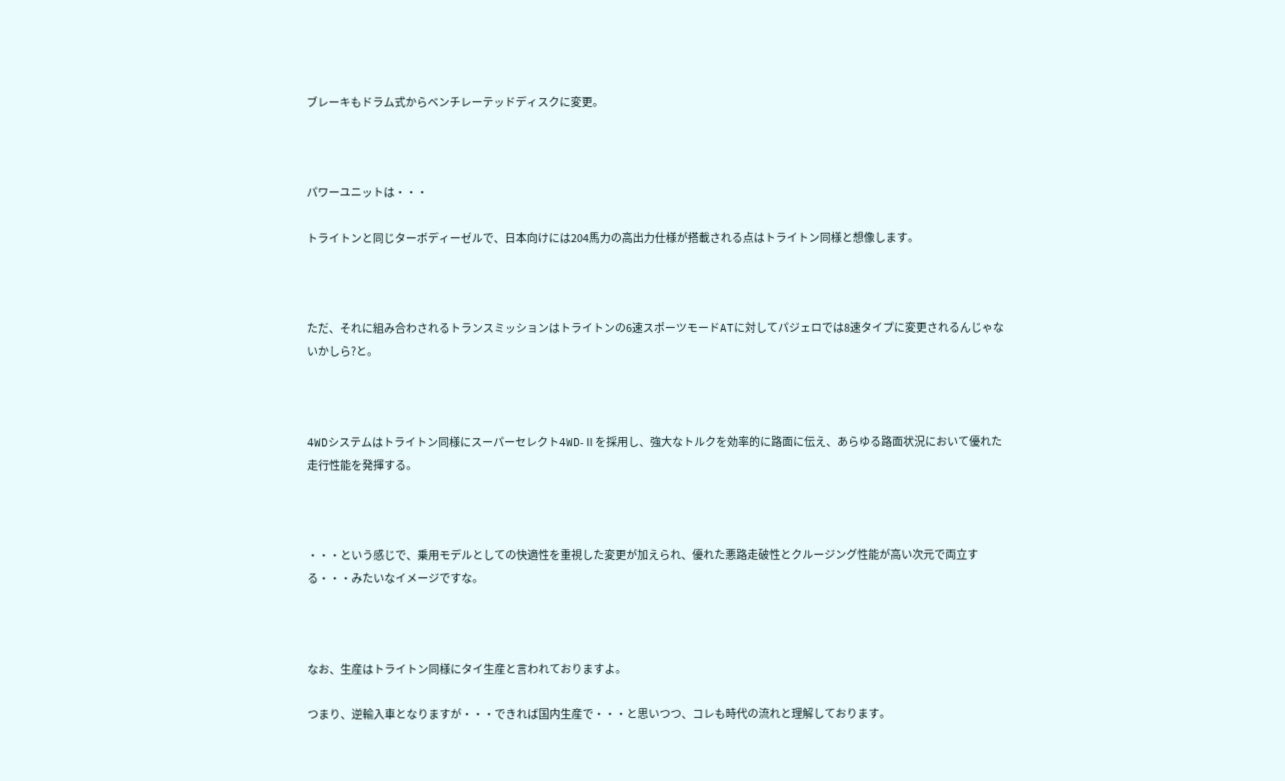ブレーキもドラム式からベンチレーテッドディスクに変更。



パワーユニットは・・・

トライトンと同じターボディーゼルで、日本向けには204馬力の高出力仕様が搭載される点はトライトン同様と想像します。



ただ、それに組み合わされるトランスミッションはトライトンの6速スポーツモードATに対してパジェロでは8速タイプに変更されるんじゃないかしら?と。



4WDシステムはトライトン同様にスーパーセレクト4WD‐Ⅱを採用し、強大なトルクを効率的に路面に伝え、あらゆる路面状況において優れた走行性能を発揮する。



・・・という感じで、乗用モデルとしての快適性を重視した変更が加えられ、優れた悪路走破性とクルージング性能が高い次元で両立する・・・みたいなイメージですな。



なお、生産はトライトン同様にタイ生産と言われておりますよ。

つまり、逆輸入車となりますが・・・できれば国内生産で・・・と思いつつ、コレも時代の流れと理解しております。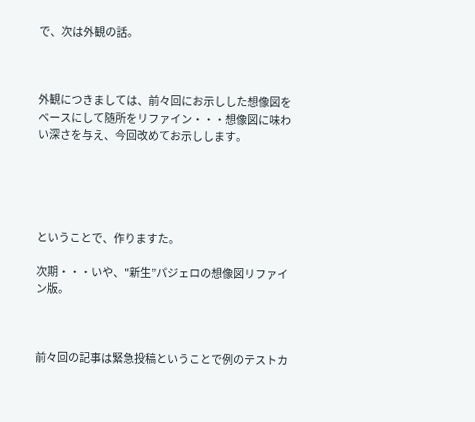で、次は外観の話。



外観につきましては、前々回にお示しした想像図をベースにして随所をリファイン・・・想像図に味わい深さを与え、今回改めてお示しします。





ということで、作りますた。

次期・・・いや、"新生”パジェロの想像図リファイン版。



前々回の記事は緊急投稿ということで例のテストカ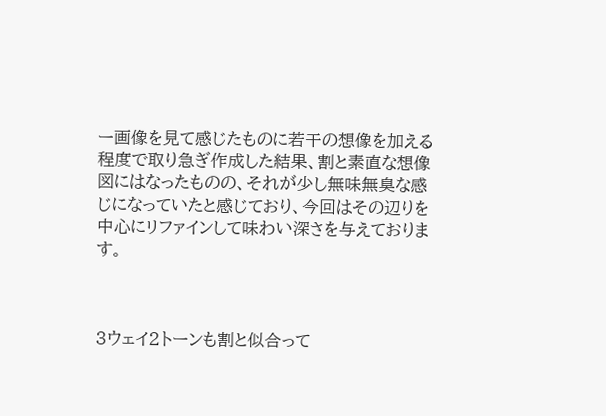ー画像を見て感じたものに若干の想像を加える程度で取り急ぎ作成した結果、割と素直な想像図にはなったものの、それが少し無味無臭な感じになっていたと感じており、今回はその辺りを中心にリファインして味わい深さを与えております。



3ウェイ2トーンも割と似合って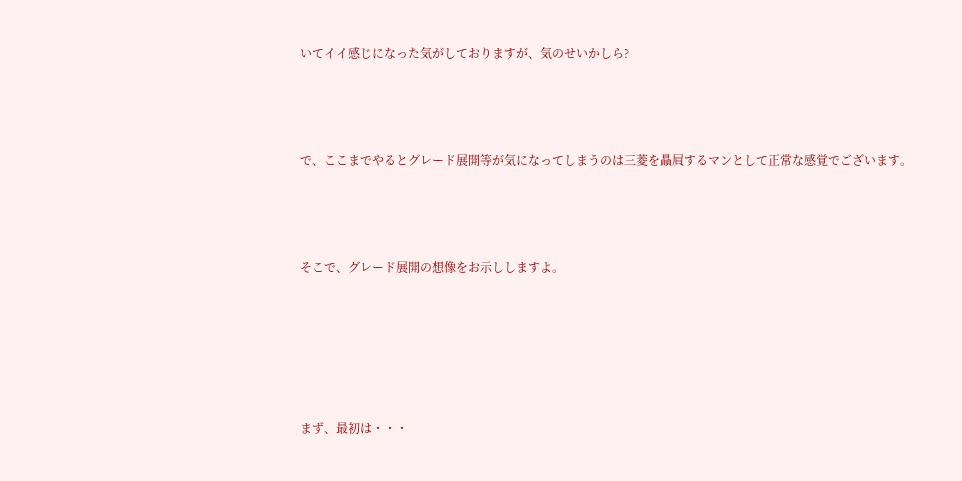いてイイ感じになった気がしておりますが、気のせいかしら?



で、ここまでやるとグレード展開等が気になってしまうのは三菱を贔屓するマンとして正常な感覚でございます。



そこで、グレード展開の想像をお示ししますよ。





まず、最初は・・・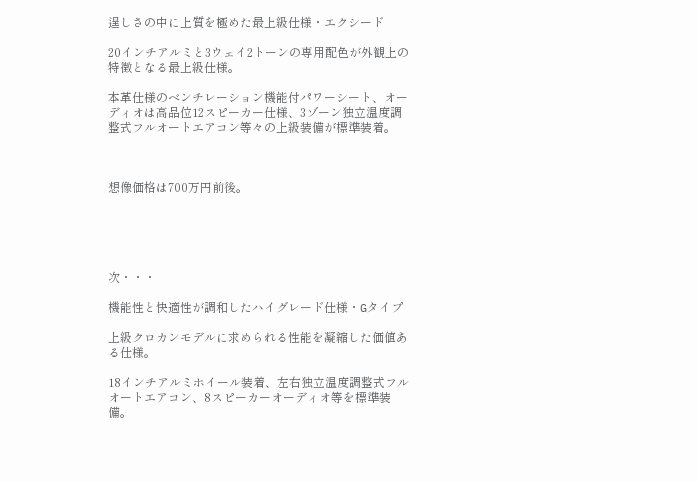逞しさの中に上質を極めた最上級仕様・エクシード

20インチアルミと3ウェイ2トーンの専用配色が外観上の特徴となる最上級仕様。

本革仕様のベンチレーション機能付パワーシート、オーディオは高品位12スピーカー仕様、3ゾーン独立温度調整式フルオートエアコン等々の上級装備が標準装着。



想像価格は700万円前後。





次・・・

機能性と快適性が調和したハイグレード仕様・Gタイプ

上級クロカンモデルに求められる性能を凝縮した価値ある仕様。

18インチアルミホイール装着、左右独立温度調整式フルオートエアコン、8スピーカーオーディオ等を標準装備。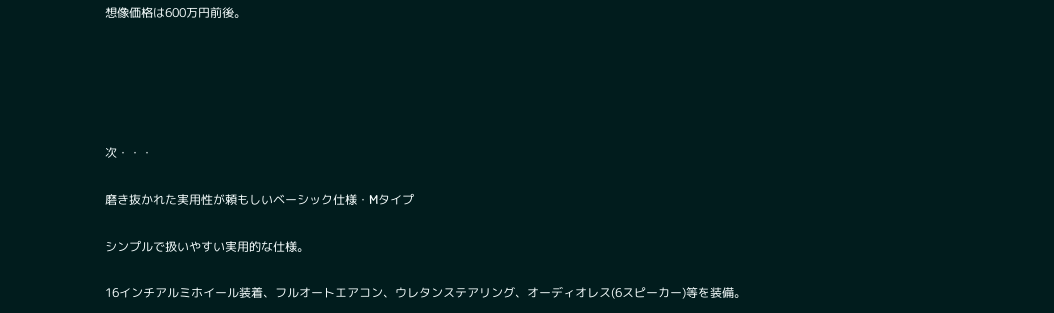想像価格は600万円前後。





次・・・

磨き抜かれた実用性が頼もしいベーシック仕様・Mタイプ

シンプルで扱いやすい実用的な仕様。

16インチアルミホイール装着、フルオートエアコン、ウレタンステアリング、オーディオレス(6スピーカー)等を装備。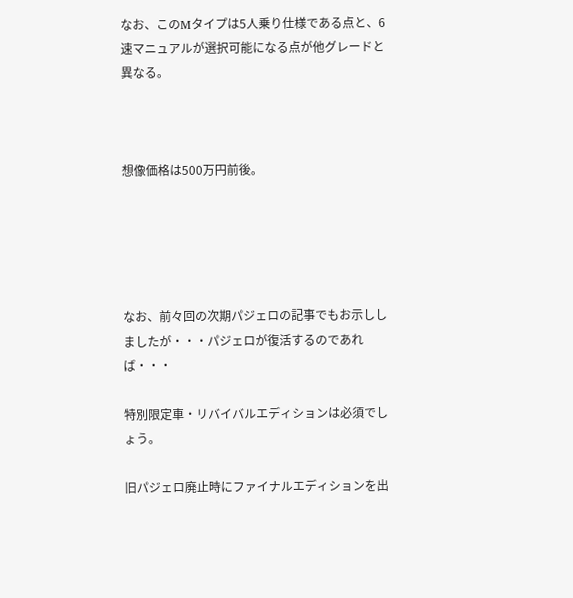なお、このMタイプは5人乗り仕様である点と、6速マニュアルが選択可能になる点が他グレードと異なる。



想像価格は500万円前後。





なお、前々回の次期パジェロの記事でもお示ししましたが・・・パジェロが復活するのであれば・・・

特別限定車・リバイバルエディションは必須でしょう。

旧パジェロ廃止時にファイナルエディションを出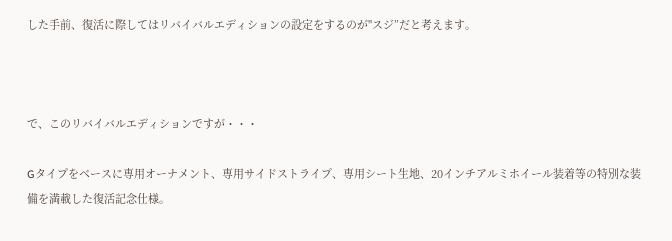した手前、復活に際してはリバイバルエディションの設定をするのが"スジ”だと考えます。



で、このリバイバルエディションですが・・・

Gタイプをベースに専用オーナメント、専用サイドストライプ、専用シート生地、20インチアルミホイール装着等の特別な装備を満載した復活記念仕様。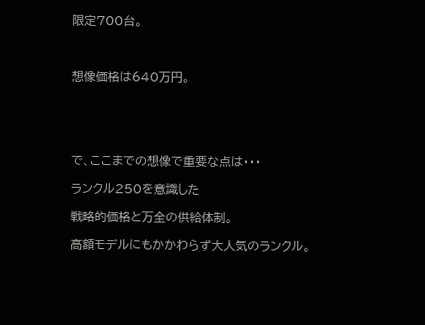限定700台。



想像価格は640万円。





で、ここまでの想像で重要な点は・・・

ランクル250を意識した

戦略的価格と万全の供給体制。

高額モデルにもかかわらず大人気のランクル。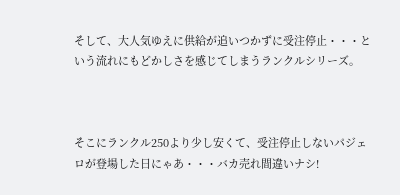そして、大人気ゆえに供給が追いつかずに受注停止・・・という流れにもどかしさを感じてしまうランクルシリーズ。



そこにランクル250より少し安くて、受注停止しないパジェロが登場した日にゃあ・・・バカ売れ間違いナシ!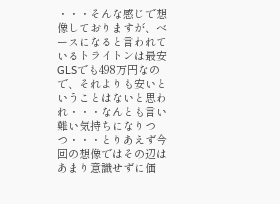・・・そんな感じで想像しておりますが、ベースになると言われているトライトンは最安GLSでも498万円なので、それよりも安いということはないと思われ・・・なんとも言い難い気持ちになりつつ・・・とりあえず今回の想像ではその辺はあまり意識せずに価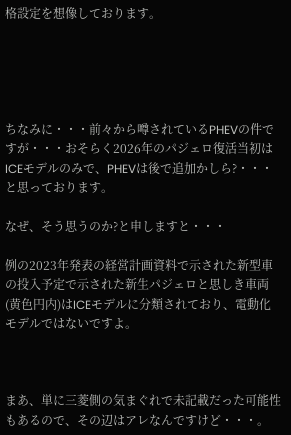格設定を想像しております。





ちなみに・・・前々から噂されているPHEVの件ですが・・・おそらく2026年のパジェロ復活当初はICEモデルのみで、PHEVは後で追加かしら?・・・と思っております。

なぜ、そう思うのか?と申しますと・・・

例の2023年発表の経営計画資料で示された新型車の投入予定で示された新生パジェロと思しき車両(黄色円内)はICEモデルに分類されており、電動化モデルではないですよ。



まあ、単に三菱側の気まぐれで未記載だった可能性もあるので、その辺はアレなんですけど・・・。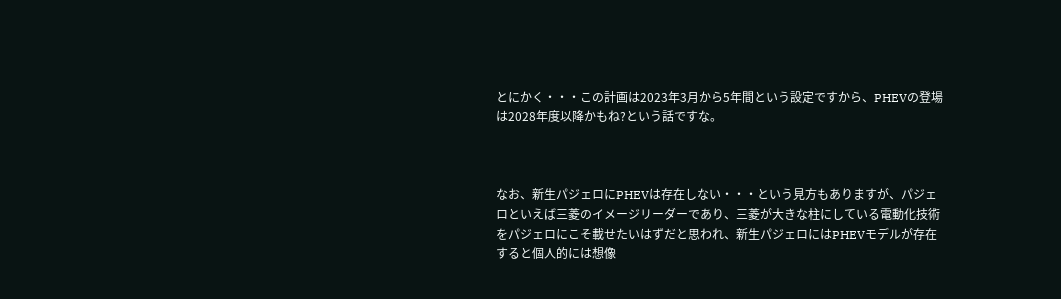とにかく・・・この計画は2023年3月から5年間という設定ですから、PHEVの登場は2028年度以降かもね?という話ですな。



なお、新生パジェロにPHEVは存在しない・・・という見方もありますが、パジェロといえば三菱のイメージリーダーであり、三菱が大きな柱にしている電動化技術をパジェロにこそ載せたいはずだと思われ、新生パジェロにはPHEVモデルが存在すると個人的には想像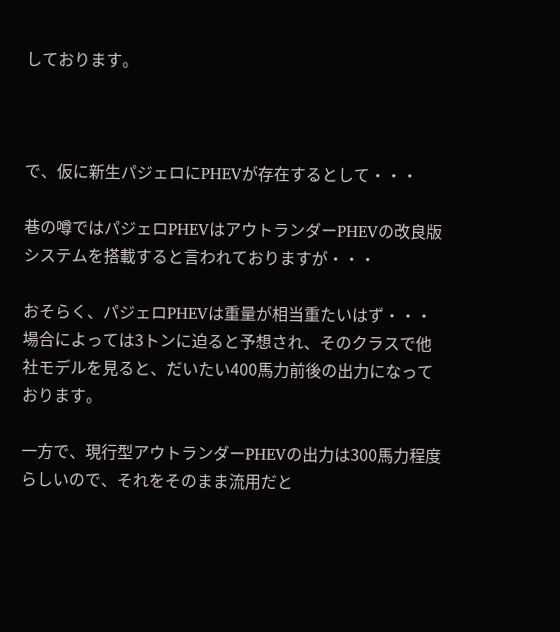しております。



で、仮に新生パジェロにPHEVが存在するとして・・・

巷の噂ではパジェロPHEVはアウトランダーPHEVの改良版システムを搭載すると言われておりますが・・・

おそらく、パジェロPHEVは重量が相当重たいはず・・・場合によっては3トンに迫ると予想され、そのクラスで他社モデルを見ると、だいたい400馬力前後の出力になっております。

一方で、現行型アウトランダーPHEVの出力は300馬力程度らしいので、それをそのまま流用だと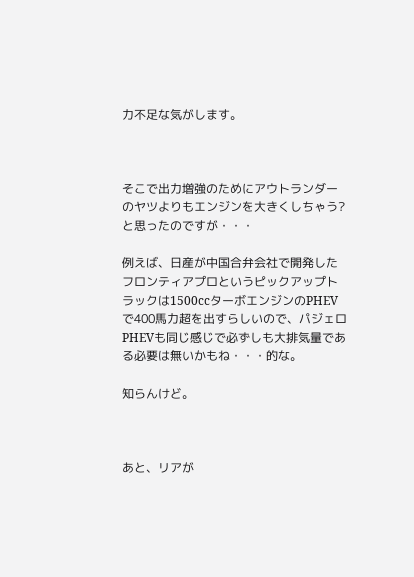力不足な気がします。



そこで出力増強のためにアウトランダーのヤツよりもエンジンを大きくしちゃう?と思ったのですが・・・

例えば、日産が中国合弁会社で開発したフロンティアプロというピックアップトラックは1500ccターボエンジンのPHEVで400馬力超を出すらしいので、パジェロPHEVも同じ感じで必ずしも大排気量である必要は無いかもね・・・的な。

知らんけど。



あと、リアが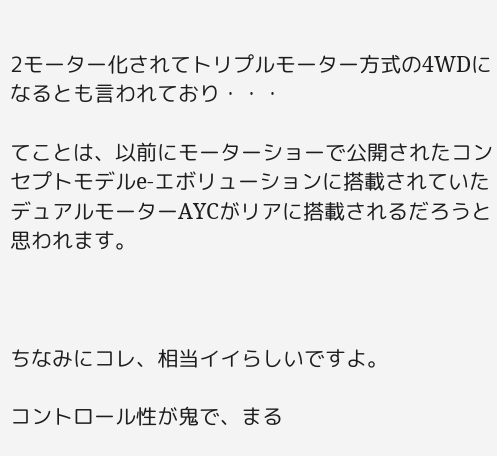2モーター化されてトリプルモーター方式の4WDになるとも言われており・・・

てことは、以前にモーターショーで公開されたコンセプトモデルe‐エボリューションに搭載されていたデュアルモーターAYCがリアに搭載されるだろうと思われます。



ちなみにコレ、相当イイらしいですよ。

コントロール性が鬼で、まる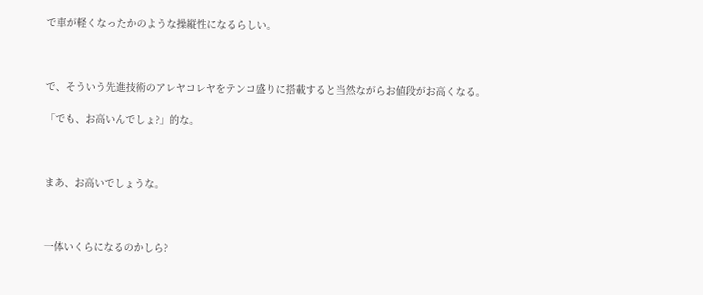で車が軽くなったかのような操縦性になるらしい。



で、そういう先進技術のアレヤコレヤをテンコ盛りに搭載すると当然ながらお値段がお高くなる。

「でも、お高いんでしょ?」的な。



まあ、お高いでしょうな。



一体いくらになるのかしら?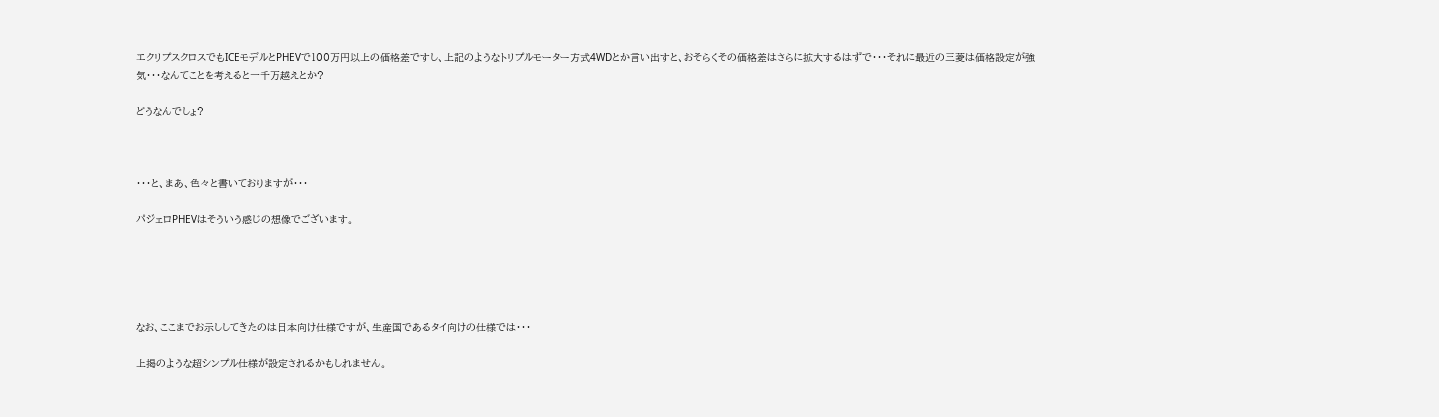エクリプスクロスでもICEモデルとPHEVで100万円以上の価格差ですし、上記のようなトリプルモーター方式4WDとか言い出すと、おそらくその価格差はさらに拡大するはずで・・・それに最近の三菱は価格設定が強気・・・なんてことを考えると一千万越えとか?

どうなんでしょ?



・・・と、まあ、色々と書いておりますが・・・

パジェロPHEVはそういう感じの想像でございます。





なお、ここまでお示ししてきたのは日本向け仕様ですが、生産国であるタイ向けの仕様では・・・

上掲のような超シンプル仕様が設定されるかもしれません。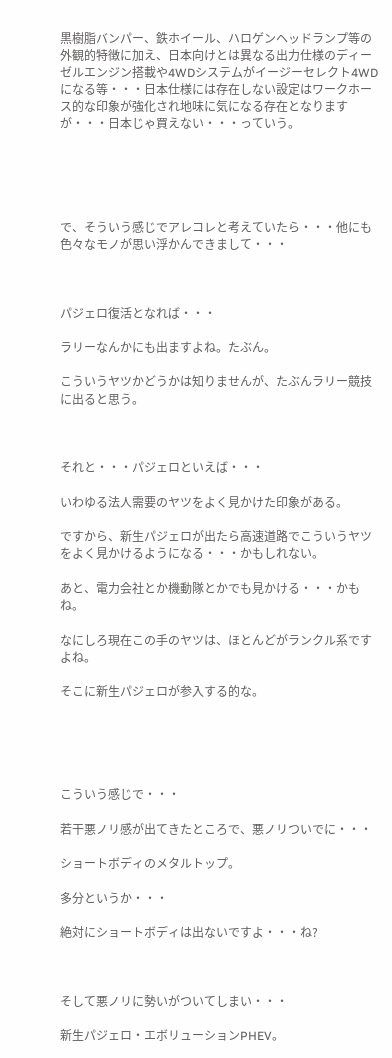黒樹脂バンパー、鉄ホイール、ハロゲンヘッドランプ等の外観的特徴に加え、日本向けとは異なる出力仕様のディーゼルエンジン搭載や4WDシステムがイージーセレクト4WDになる等・・・日本仕様には存在しない設定はワークホース的な印象が強化され地味に気になる存在となりますが・・・日本じゃ買えない・・・っていう。





で、そういう感じでアレコレと考えていたら・・・他にも色々なモノが思い浮かんできまして・・・



パジェロ復活となれば・・・

ラリーなんかにも出ますよね。たぶん。

こういうヤツかどうかは知りませんが、たぶんラリー競技に出ると思う。



それと・・・パジェロといえば・・・

いわゆる法人需要のヤツをよく見かけた印象がある。

ですから、新生パジェロが出たら高速道路でこういうヤツをよく見かけるようになる・・・かもしれない。

あと、電力会社とか機動隊とかでも見かける・・・かもね。

なにしろ現在この手のヤツは、ほとんどがランクル系ですよね。

そこに新生パジェロが参入する的な。





こういう感じで・・・

若干悪ノリ感が出てきたところで、悪ノリついでに・・・

ショートボディのメタルトップ。

多分というか・・・

絶対にショートボディは出ないですよ・・・ね?



そして悪ノリに勢いがついてしまい・・・

新生パジェロ・エボリューションPHEV。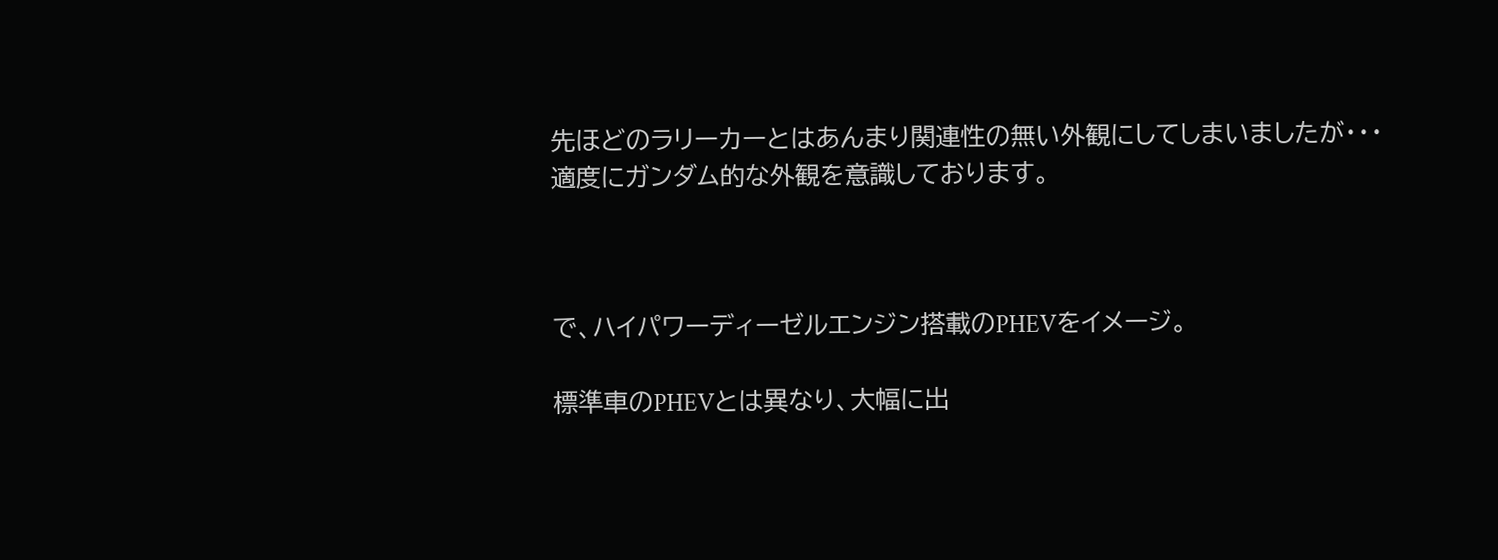先ほどのラリーカーとはあんまり関連性の無い外観にしてしまいましたが・・・適度にガンダム的な外観を意識しております。



で、ハイパワーディーゼルエンジン搭載のPHEVをイメージ。

標準車のPHEVとは異なり、大幅に出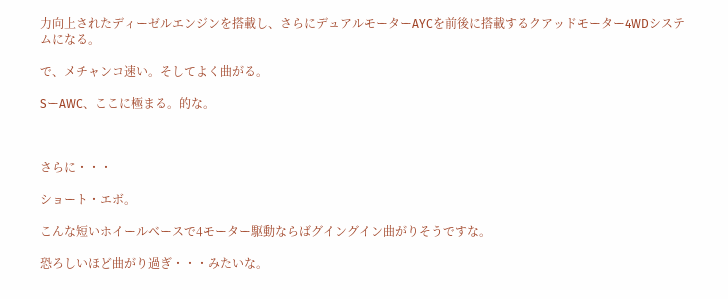力向上されたディーゼルエンジンを搭載し、さらにデュアルモーターAYCを前後に搭載するクアッドモーター4WDシステムになる。

で、メチャンコ速い。そしてよく曲がる。

SーAWC、ここに極まる。的な。



さらに・・・

ショート・エボ。

こんな短いホイールベースで4モーター駆動ならばグイングイン曲がりそうですな。

恐ろしいほど曲がり過ぎ・・・みたいな。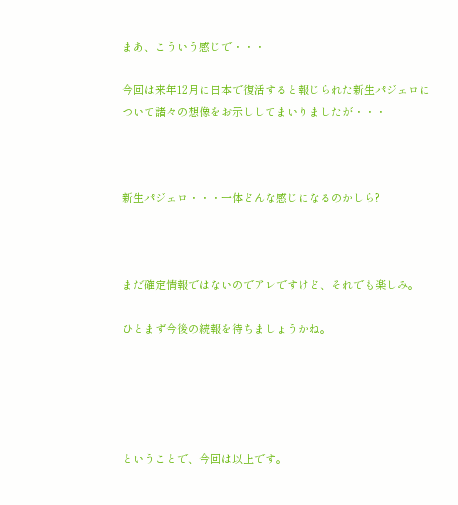まあ、こういう感じで・・・

今回は来年12月に日本で復活すると報じられた新生パジェロについて諸々の想像をお示ししてまいりましたが・・・



新生パジェロ・・・一体どんな感じになるのかしら?



まだ確定情報ではないのでアレですけど、それでも楽しみ。

ひとまず今後の続報を待ちましょうかね。





ということで、今回は以上です。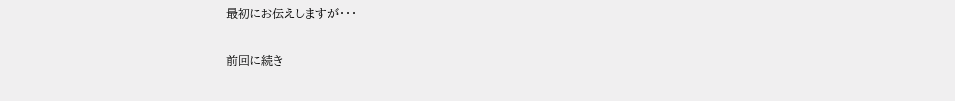最初にお伝えしますが・・・

前回に続き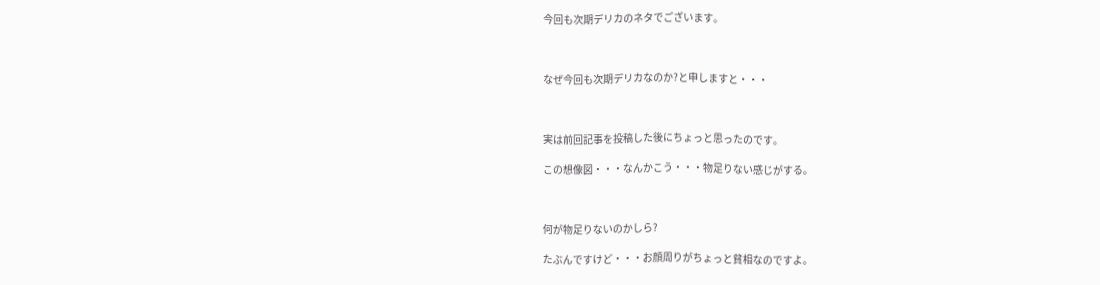今回も次期デリカのネタでございます。



なぜ今回も次期デリカなのか?と申しますと・・・



実は前回記事を投稿した後にちょっと思ったのです。

この想像図・・・なんかこう・・・物足りない感じがする。



何が物足りないのかしら?

たぶんですけど・・・お顔周りがちょっと貧相なのですよ。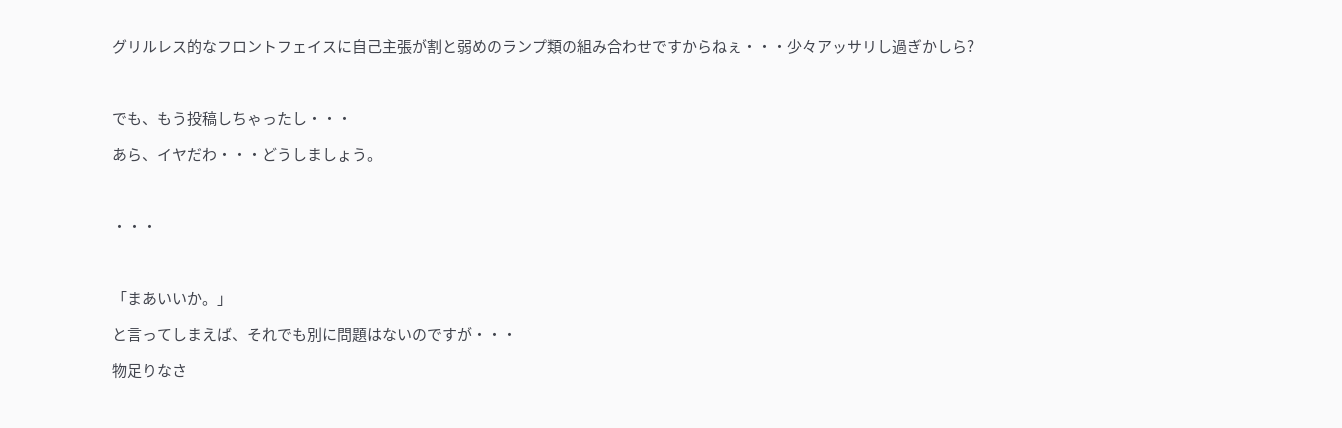グリルレス的なフロントフェイスに自己主張が割と弱めのランプ類の組み合わせですからねぇ・・・少々アッサリし過ぎかしら?



でも、もう投稿しちゃったし・・・

あら、イヤだわ・・・どうしましょう。



・・・



「まあいいか。」

と言ってしまえば、それでも別に問題はないのですが・・・

物足りなさ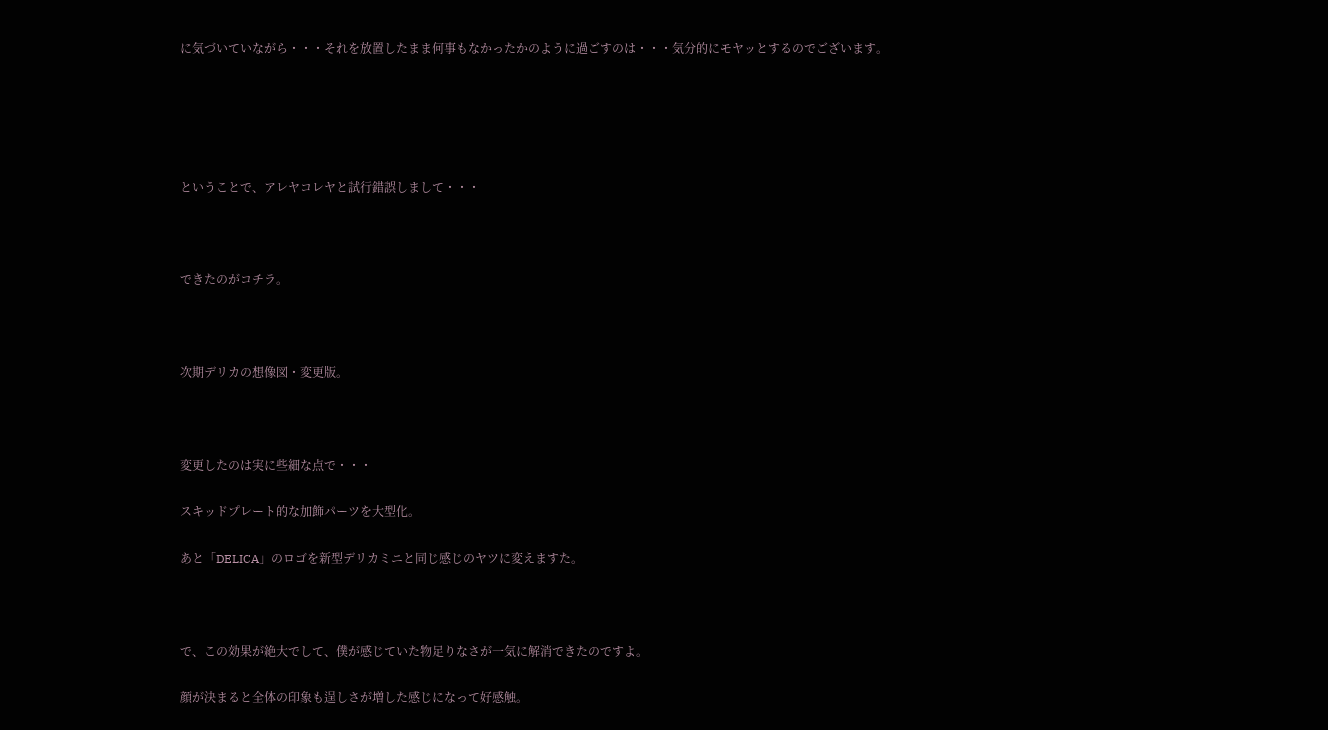に気づいていながら・・・それを放置したまま何事もなかったかのように過ごすのは・・・気分的にモヤッとするのでございます。





ということで、アレヤコレヤと試行錯誤しまして・・・



できたのがコチラ。



次期デリカの想像図・変更版。



変更したのは実に些細な点で・・・

スキッドプレート的な加飾パーツを大型化。

あと「DELICA」のロゴを新型デリカミニと同じ感じのヤツに変えますた。



で、この効果が絶大でして、僕が感じていた物足りなさが一気に解消できたのですよ。

顔が決まると全体の印象も逞しさが増した感じになって好感触。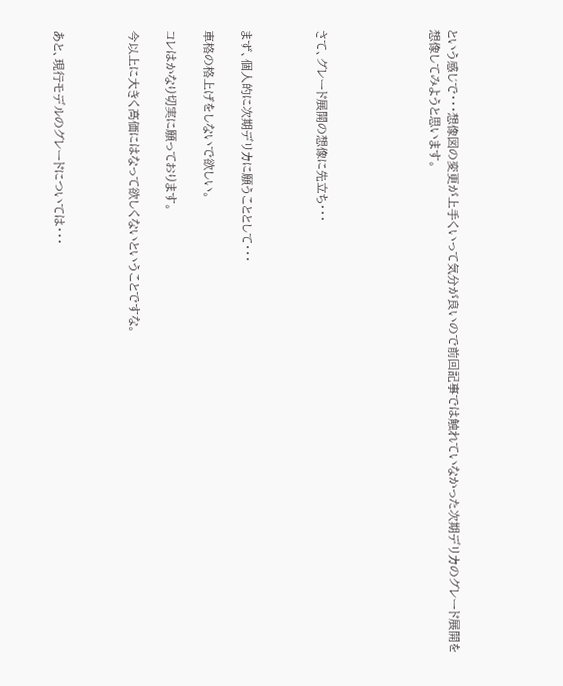という感じで・・・想像図の変更が上手くいって気分が良いので前回記事では触れていなかった次期デリカのグレード展開を想像してみようと思います。





さて、グレード展開の想像に先立ち・・・



まず、個人的に次期デリカに願うこととして・・・

車格の格上げをしないで欲しい。

コレはかなり切実に願っております。

今以上に大きく高価にはなって欲しくないということですな。



あと、現行モデルのグレードについては・・・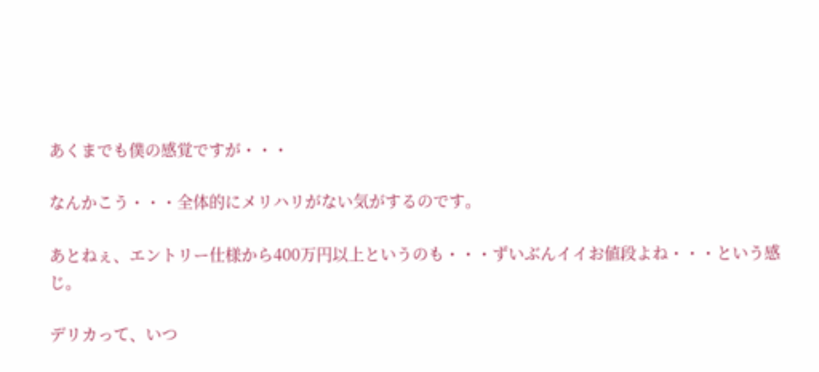あくまでも僕の感覚ですが・・・

なんかこう・・・全体的にメリハリがない気がするのです。

あとねぇ、エントリー仕様から400万円以上というのも・・・ずいぶんイイお値段よね・・・という感じ。

デリカって、いつ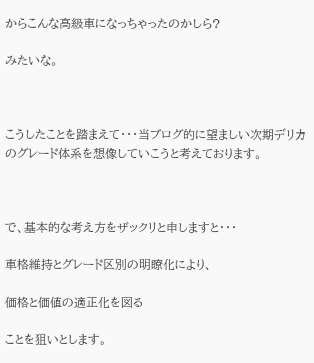からこんな高級車になっちゃったのかしら?

みたいな。



こうしたことを踏まえて・・・当ブログ的に望ましい次期デリカのグレード体系を想像していこうと考えております。



で、基本的な考え方をザックリと申しますと・・・

車格維持とグレード区別の明瞭化により、

価格と価値の適正化を図る

ことを狙いとします。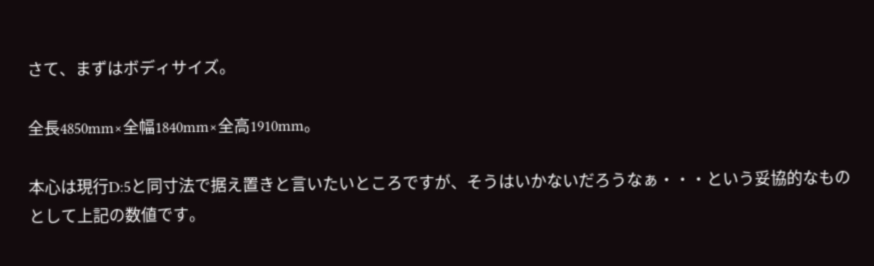さて、まずはボディサイズ。

全長4850mm×全幅1840mm×全高1910mm。

本心は現行D:5と同寸法で据え置きと言いたいところですが、そうはいかないだろうなぁ・・・という妥協的なものとして上記の数値です。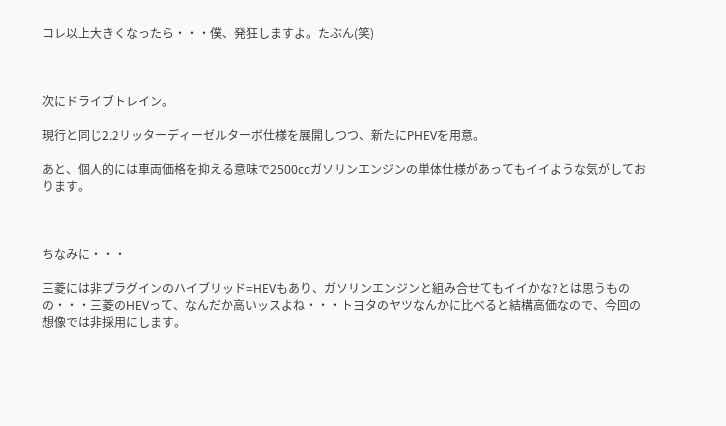コレ以上大きくなったら・・・僕、発狂しますよ。たぶん(笑)



次にドライブトレイン。

現行と同じ2.2リッターディーゼルターボ仕様を展開しつつ、新たにPHEVを用意。

あと、個人的には車両価格を抑える意味で2500ccガソリンエンジンの単体仕様があってもイイような気がしております。



ちなみに・・・

三菱には非プラグインのハイブリッド=HEVもあり、ガソリンエンジンと組み合せてもイイかな?とは思うものの・・・三菱のHEVって、なんだか高いッスよね・・・トヨタのヤツなんかに比べると結構高価なので、今回の想像では非採用にします。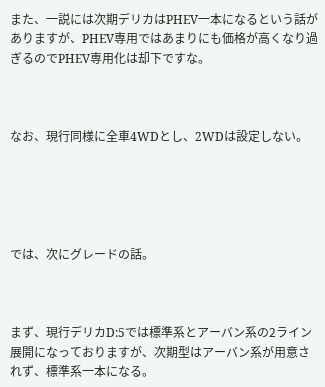また、一説には次期デリカはPHEV一本になるという話がありますが、PHEV専用ではあまりにも価格が高くなり過ぎるのでPHEV専用化は却下ですな。



なお、現行同様に全車4WDとし、2WDは設定しない。





では、次にグレードの話。



まず、現行デリカD:5では標準系とアーバン系の2ライン展開になっておりますが、次期型はアーバン系が用意されず、標準系一本になる。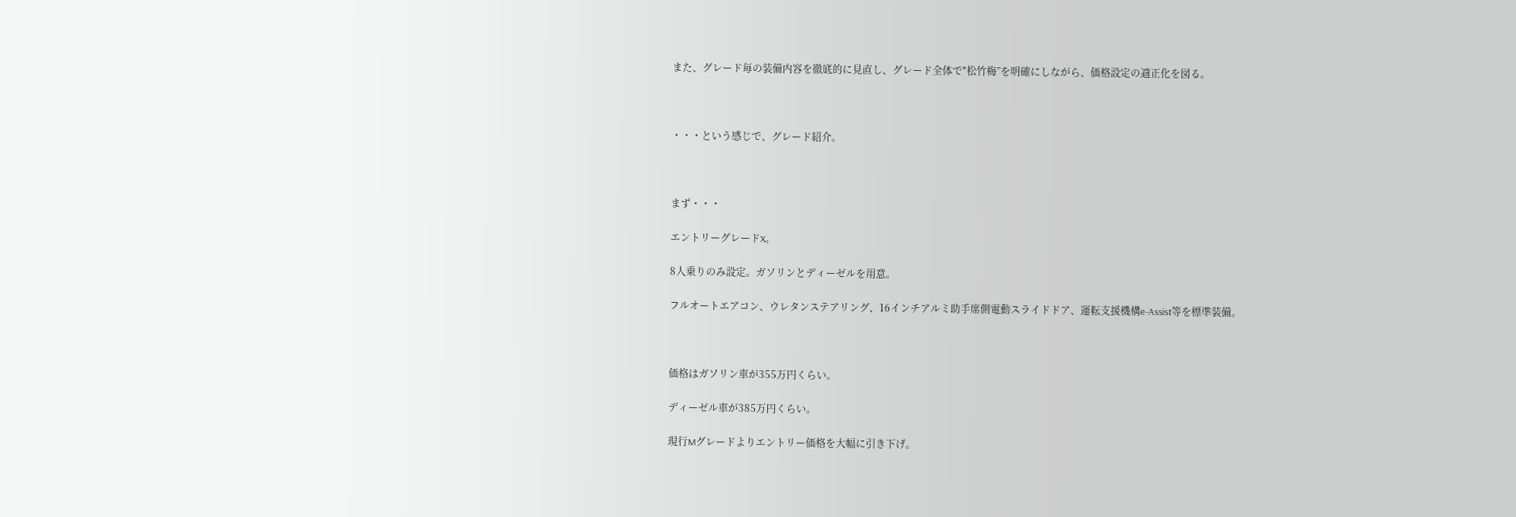また、グレード毎の装備内容を徹底的に見直し、グレード全体で"松竹梅”を明確にしながら、価格設定の適正化を図る。



・・・という感じで、グレード紹介。



まず・・・

エントリーグレードX。

8人乗りのみ設定。ガソリンとディーゼルを用意。

フルオートエアコン、ウレタンステアリング、16インチアルミ助手席側電動スライドドア、運転支援機構e-Assist等を標準装備。



価格はガソリン車が355万円くらい。

ディーゼル車が385万円くらい。

現行Mグレードよりエントリー価格を大幅に引き下げ。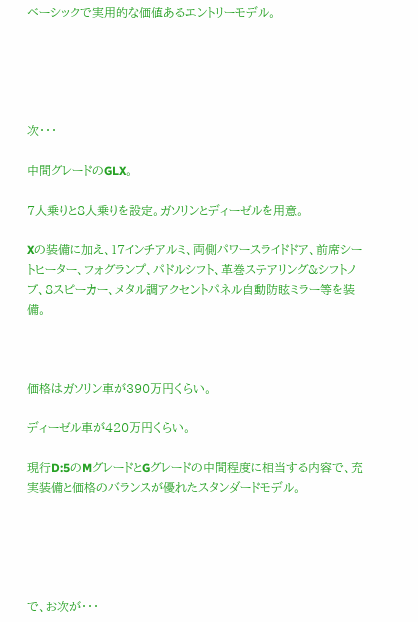ベーシックで実用的な価値あるエントリーモデル。





次・・・

中間グレードのGLX。

7人乗りと8人乗りを設定。ガソリンとディーゼルを用意。

Xの装備に加え、17インチアルミ、両側パワースライドドア、前席シートヒーター、フォグランプ、パドルシフト、革巻ステアリング&シフトノブ、8スピーカー、メタル調アクセントパネル自動防眩ミラー等を装備。



価格はガソリン車が390万円くらい。

ディーゼル車が420万円くらい。

現行D:5のMグレードとGグレードの中間程度に相当する内容で、充実装備と価格のバランスが優れたスタンダードモデル。





で、お次が・・・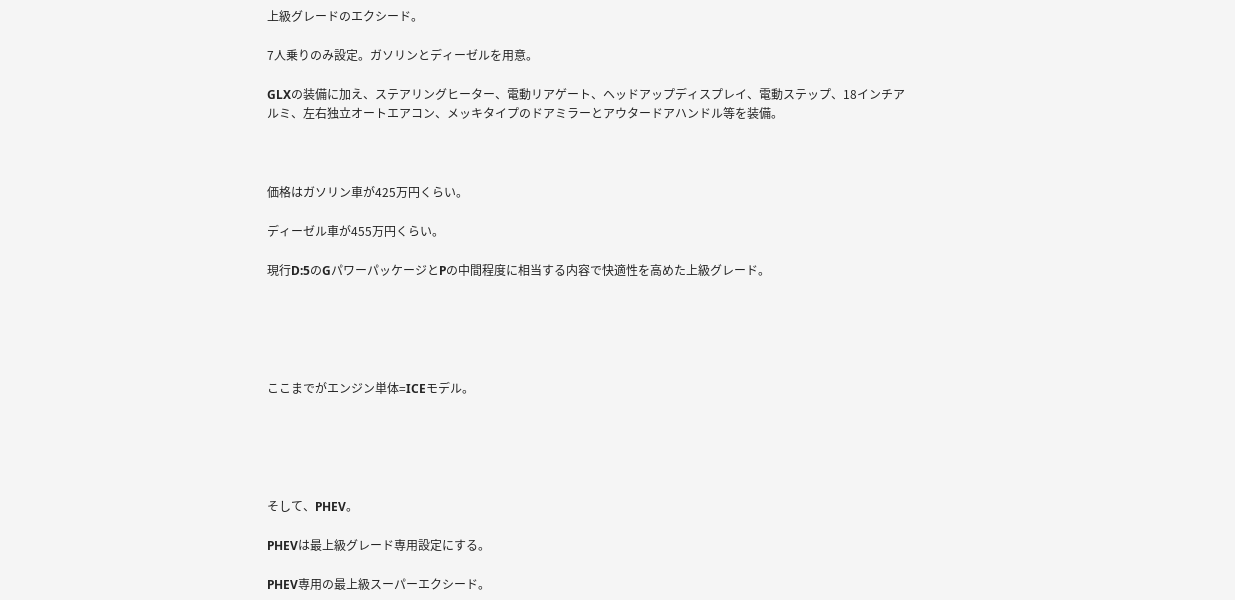上級グレードのエクシード。

7人乗りのみ設定。ガソリンとディーゼルを用意。

GLXの装備に加え、ステアリングヒーター、電動リアゲート、ヘッドアップディスプレイ、電動ステップ、18インチアルミ、左右独立オートエアコン、メッキタイプのドアミラーとアウタードアハンドル等を装備。



価格はガソリン車が425万円くらい。

ディーゼル車が455万円くらい。

現行D:5のGパワーパッケージとPの中間程度に相当する内容で快適性を高めた上級グレード。





ここまでがエンジン単体=ICEモデル。





そして、PHEV。

PHEVは最上級グレード専用設定にする。

PHEV専用の最上級スーパーエクシード。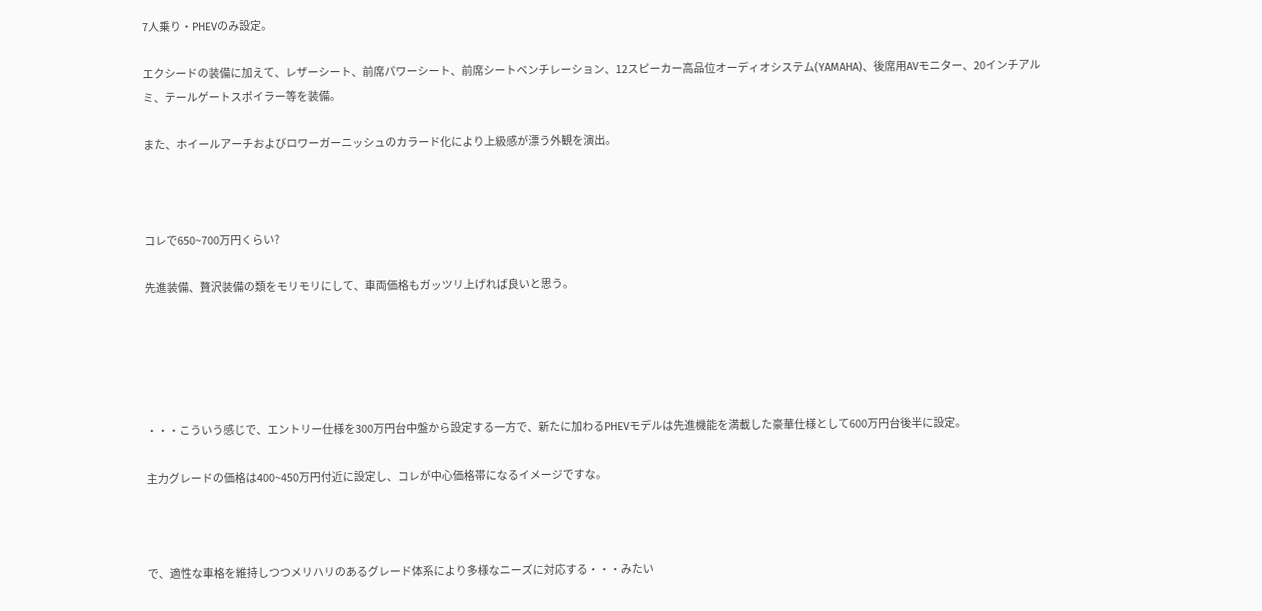7人乗り・PHEVのみ設定。

エクシードの装備に加えて、レザーシート、前席パワーシート、前席シートベンチレーション、12スピーカー高品位オーディオシステム(YAMAHA)、後席用AVモニター、20インチアルミ、テールゲートスポイラー等を装備。

また、ホイールアーチおよびロワーガーニッシュのカラード化により上級感が漂う外観を演出。



コレで650~700万円くらい?

先進装備、贅沢装備の類をモリモリにして、車両価格もガッツリ上げれば良いと思う。





・・・こういう感じで、エントリー仕様を300万円台中盤から設定する一方で、新たに加わるPHEVモデルは先進機能を満載した豪華仕様として600万円台後半に設定。

主力グレードの価格は400~450万円付近に設定し、コレが中心価格帯になるイメージですな。



で、適性な車格を維持しつつメリハリのあるグレード体系により多様なニーズに対応する・・・みたい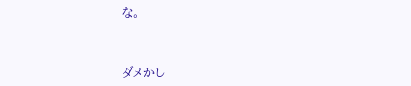な。



ダメかし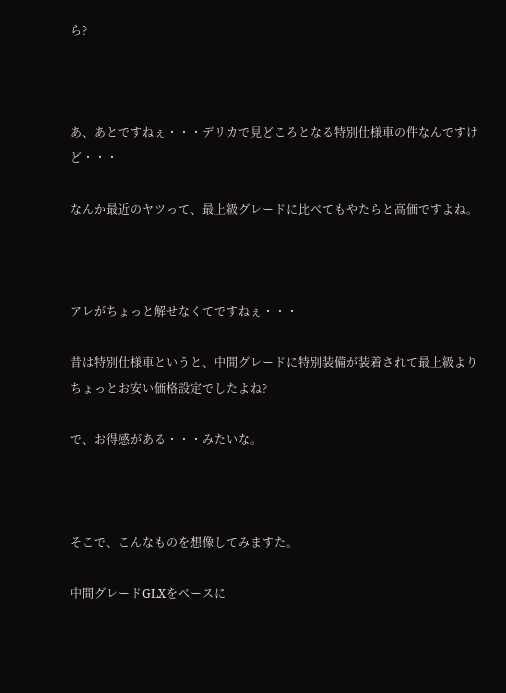ら?



あ、あとですねぇ・・・デリカで見どころとなる特別仕様車の件なんですけど・・・

なんか最近のヤツって、最上級グレードに比べてもやたらと高価ですよね。



アレがちょっと解せなくてですねぇ・・・

昔は特別仕様車というと、中間グレードに特別装備が装着されて最上級よりちょっとお安い価格設定でしたよね?

で、お得感がある・・・みたいな。



そこで、こんなものを想像してみますた。

中間グレードGLXをベースに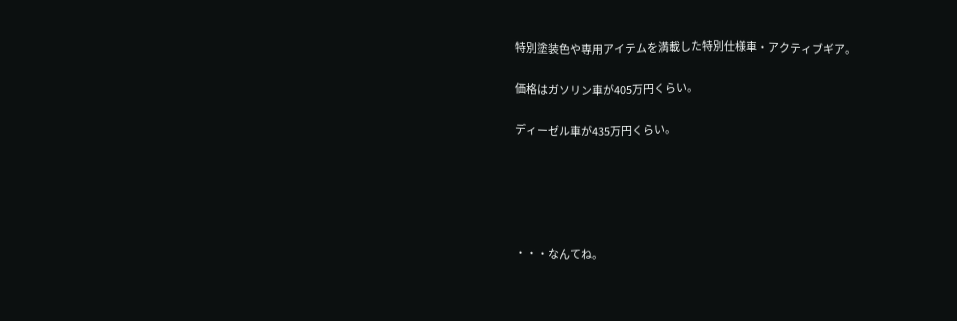特別塗装色や専用アイテムを満載した特別仕様車・アクティブギア。

価格はガソリン車が405万円くらい。

ディーゼル車が435万円くらい。





・・・なんてね。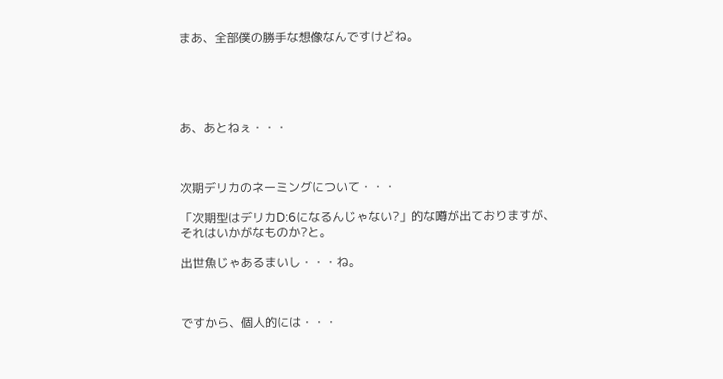まあ、全部僕の勝手な想像なんですけどね。





あ、あとねぇ・・・



次期デリカのネーミングについて・・・

「次期型はデリカD:6になるんじゃない?」的な噂が出ておりますが、それはいかがなものか?と。

出世魚じゃあるまいし・・・ね。



ですから、個人的には・・・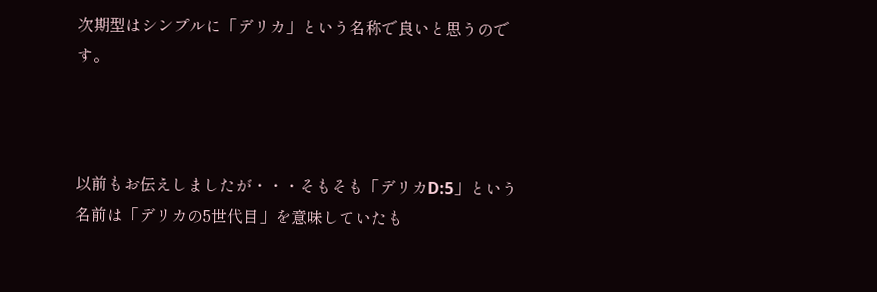次期型はシンプルに「デリカ」という名称で良いと思うのです。



以前もお伝えしましたが・・・そもそも「デリカD:5」という名前は「デリカの5世代目」を意味していたも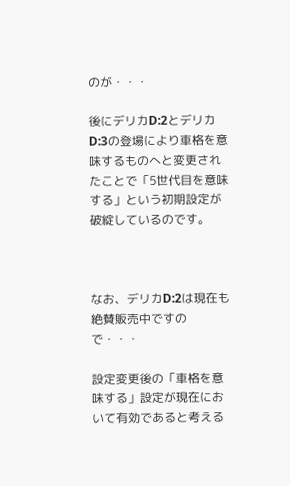のが・・・

後にデリカD:2とデリカD:3の登場により車格を意味するものへと変更されたことで「5世代目を意味する」という初期設定が破綻しているのです。



なお、デリカD:2は現在も絶賛販売中ですので・・・

設定変更後の「車格を意味する」設定が現在において有効であると考える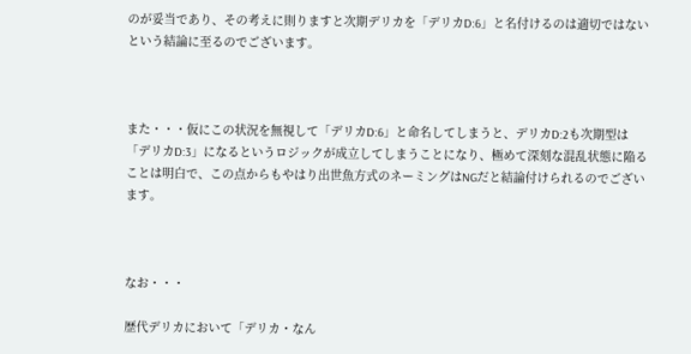のが妥当であり、その考えに則りますと次期デリカを「デリカD:6」と名付けるのは適切ではないという結論に至るのでございます。



また・・・仮にこの状況を無視して「デリカD:6」と命名してしまうと、デリカD:2も次期型は「デリカD:3」になるというロジックが成立してしまうことになり、極めて深刻な混乱状態に陥ることは明白で、この点からもやはり出世魚方式のネーミングはNGだと結論付けられるのでございます。



なお・・・

歴代デリカにおいて「デリカ・なん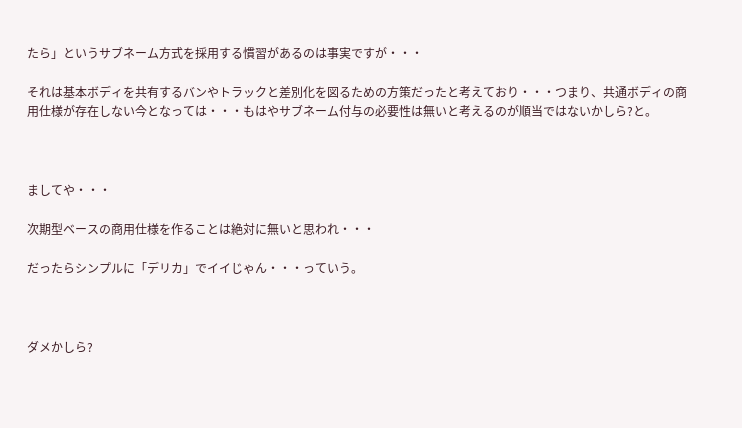たら」というサブネーム方式を採用する慣習があるのは事実ですが・・・

それは基本ボディを共有するバンやトラックと差別化を図るための方策だったと考えており・・・つまり、共通ボディの商用仕様が存在しない今となっては・・・もはやサブネーム付与の必要性は無いと考えるのが順当ではないかしら?と。



ましてや・・・

次期型ベースの商用仕様を作ることは絶対に無いと思われ・・・

だったらシンプルに「デリカ」でイイじゃん・・・っていう。



ダメかしら?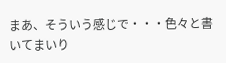まあ、そういう感じで・・・色々と書いてまいり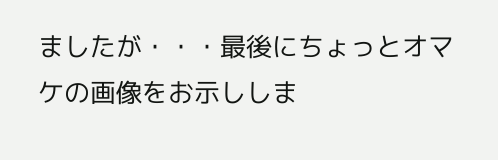ましたが・・・最後にちょっとオマケの画像をお示ししま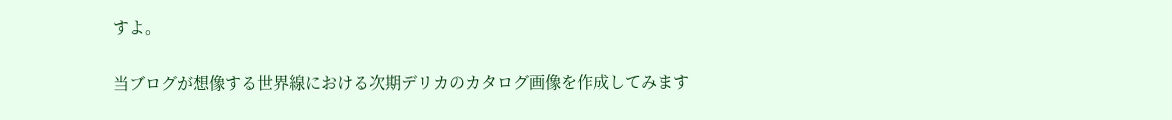すよ。

当ブログが想像する世界線における次期デリカのカタログ画像を作成してみます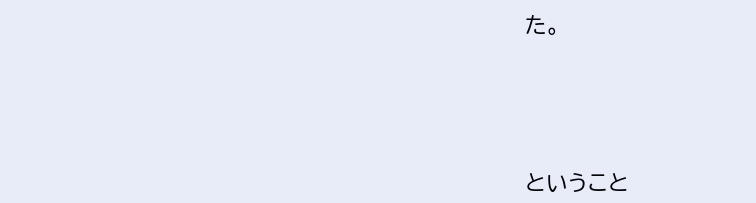た。





ということ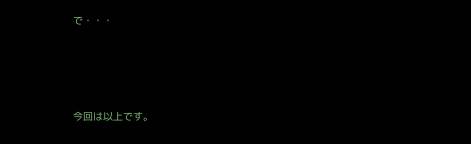で・・・





今回は以上です。